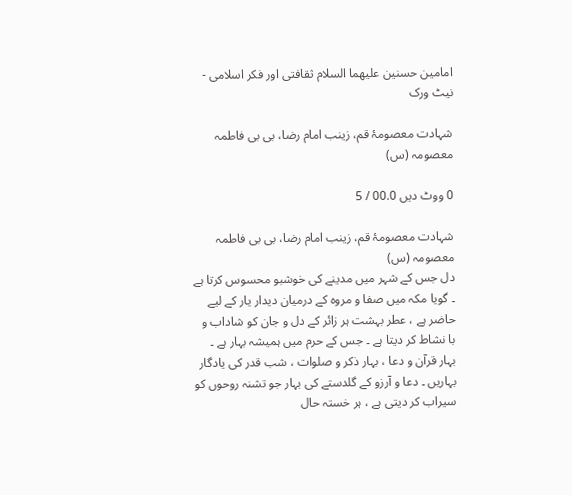امامين حسنين عليهما السلام ثقافتى اور فکر اسلامى - نيٹ ورک

شہادت معصومۂ قم، زینب امام رضا، بی بی فاطمہ معصومہ (س)

0 ووٹ دیں 00.0 / 5

شہادت معصومۂ قم، زینب امام رضا، بی بی فاطمہ معصومہ (س)
دل جس کے شہر میں مدینے کی خوشبو محسوس کرتا ہے ۔ گویا مکہ میں صفا و مروہ کے درمیان دیدار یار کے لیے حاضر ہے ، عطر بہشت ہر زائر کے دل و جان کو شاداب و با نشاط کر دیتا ہے ۔ جس کے حرم میں ہمیشہ بہار ہے ۔ بہار قرآن و دعا ، بہار ذکر و صلوات ، شب قدر کی یادگار بہاریں ۔ دعا و آرزو کے گلدستے کی بہار جو تشنہ روحوں کو سیراب کر دیتی ہے ، ہر خستہ حال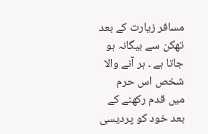مسافر زیارت کے بعد تھکن سے بیگانہ ہو جاتا ہے ۔ ہر آنے والا شخص اس حرم میں قدم رکھنے کے بعد خود کو پردیسی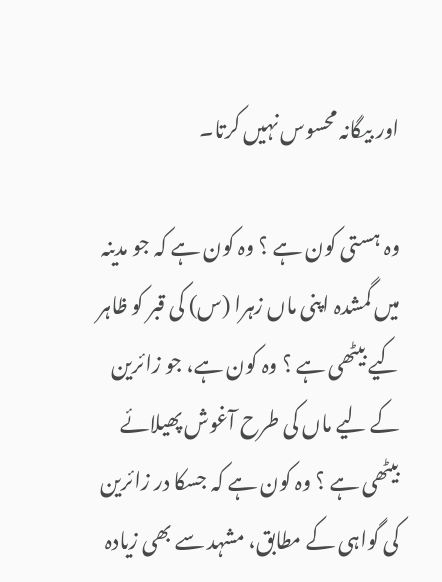اور بیگانہ محسوس نہیں کرتا۔

وہ ہستی کون ہے ؟ وہ کون ہے کہ جو مدینہ میں گمشدہ اپنی ماں زہرا (س) کی قبر کو ظاہر کیے بیٹھی ہے ؟ وہ کون ہے، جو زائرین کے لیے ماں کی طرح آغوش پھیلائے بیٹھی ہے ؟ وہ کون ہے کہ جسکا در زائرین کی گواہی کے مطابق، مشہد سے بھی زیادہ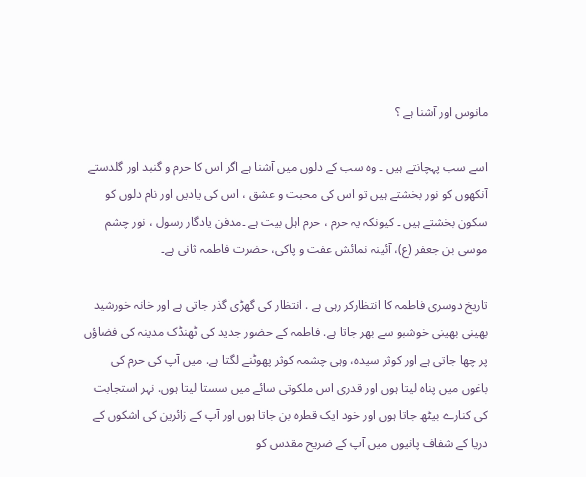مانوس اور آشنا ہے ؟

اسے سب پہچانتے ہیں ۔ وہ سب کے دلوں میں آشنا ہے اگر اس کا حرم و گنبد اور گلدستے آنکھوں کو نور بخشتے ہیں تو اس کی محبت و عشق ، اس کی یادیں اور نام دلوں کو سکون بخشتے ہیں ۔ کیونکہ یہ حرم ، حرم اہل بیت ہے ۔مدفن یادگار رسول ، نور چشم موسی بن جعفر (ع)، آئینہ نمائش عفت و پاکی، حضرت فاطمہ ثانی ہے۔

تاریخ دوسری فاطمہ کا انتظارکر رہی ہے . انتظار کی گھڑی گذر جاتی ہے اور خانہ خورشید بھینی بھینی خوشبو سے بھر جاتا ہے. فاطمہ کے حضور جدید کی ٹھنڈک مدینہ کی فضاؤں پر چھا جاتی ہے اور کوثر سیدہ، وہی چشمہ کوثر پھوٹنے لگتا ہے. میں آپ کی حرم کی باغوں میں پناہ لیتا ہوں اور قدری اس ملکوتی سائے میں سستا لیتا ہوں. نہر استجابت کی کنارے بیٹھ جاتا ہوں اور خود ایک قطرہ بن جاتا ہوں اور آپ کے زائرین کی اشکوں کے دریا کے شفاف پانیوں میں آپ کے ضریح مقدس کو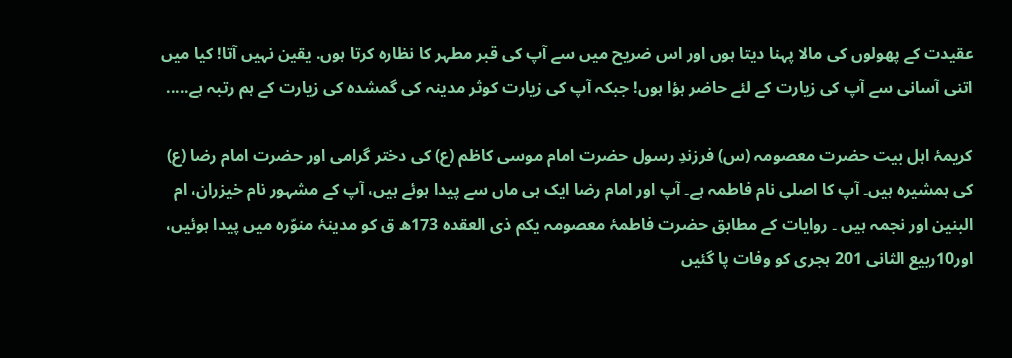عقیدت کے پھولوں کی مالا پہنا دیتا ہوں اور اس ضریح میں سے آپ کی قبر مطہر کا نظارہ کرتا ہوں. یقین نہیں آتا! کیا میں اتنی آسانی سے آپ کی زیارت کے لئے حاضر ہؤا ہوں! جبکہ آپ کی زیارت کوثر مدینہ کی گمشدہ کی زیارت کے ہم رتبہ ہے.....

کریمۂ اہل بیت حضرت معصومہ (س) فرزندِ رسول حضرت امام موسی کاظم (ع) کی دختر گرامی اور حضرت امام رضا (ع) کی ہمشیرہ ہیں۔ آپ کا اصلی نام فاطمہ ہے۔ آپ اور امام رضا ایک ہی ماں سے پیدا ہوئے ہيں، آپ کے مشہور نام خیزران، ام البنین اور نجمہ ہیں ۔ روایات کے مطابق حضرت فاطمۂ معصومہ یکم ذی العقدہ 173ھ ق کو مدینۂ منوّرہ میں پیدا ہوئيں، اور10ربیع الثانی 201 ہجری کو وفات پا گئیں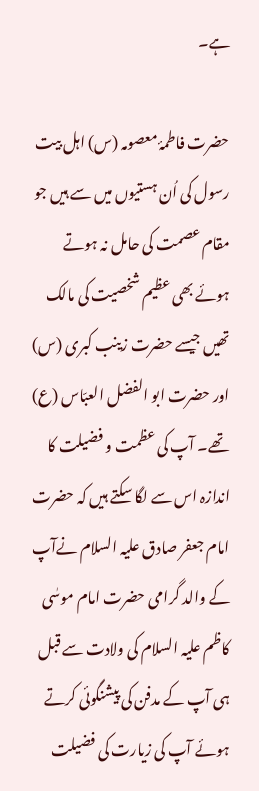ہے۔

حضرت فاطمۂ معصومہ (س) اہل بیت رسول کی اُن ہستیوں میں سے ہیں جو مقام عصمت کی حامل نہ ہوتے ہوئے بھی عظیم شخصیت کی مالک تھیں جیسے حضرت زینب کبری (س) اور حضرت ابو الفضل العبّاس (ع) تھے۔ آپ کی عظمت و فضیلت کا اندازہ اس سے لگا سکتے ہيں کہ حضرت امام جعفر صادق علیہ السلام نےآپ کے والد گرامی حضرت امام موسٰی کاظم علیہ السلام کی ولادت سے قبل ہی آپ کے مدفن کی پیشنگوئی کرتے ہوئے آپ کی زیارت کی فضیلت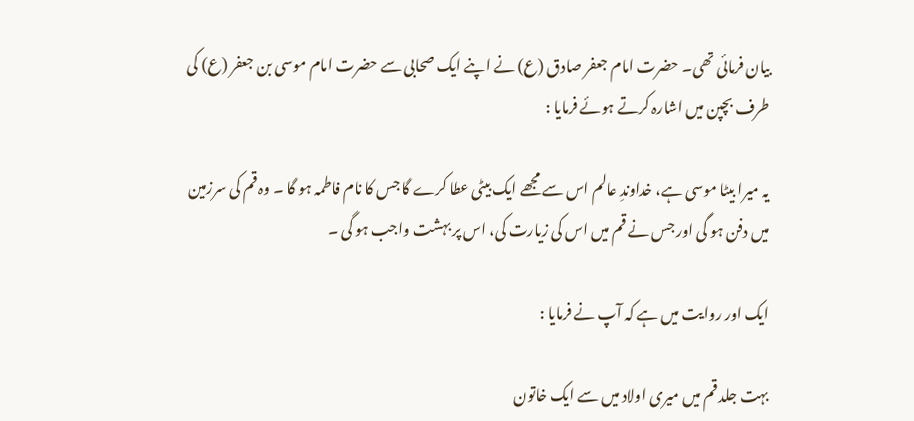بیان فرمائی تھی۔ حضرت امام جعفر صادق (ع) نے اپنے ایک صحابی سے حضرت امام موسی بن جعفر (ع) کی طرف بچپن میں اشارہ کرتے ہوئے فرمایا :

یہ میرا بیٹا موسی ہے، خداوندِ عالم اس سے مجھے ایک بیٹی عطا کرے گا جس کا نام فاطمہ ہو گا ۔ وہ قم کی سرزمین میں دفن ہو گی اور جس نے قم میں اس کی زیارت کی، اس پر بہشت واجب ہو گی ۔

ایک اور روایت میں ہے کہ آپ نے فرمایا :

بہت جلد قم میں میری اولاد ميں سے ایک خاتون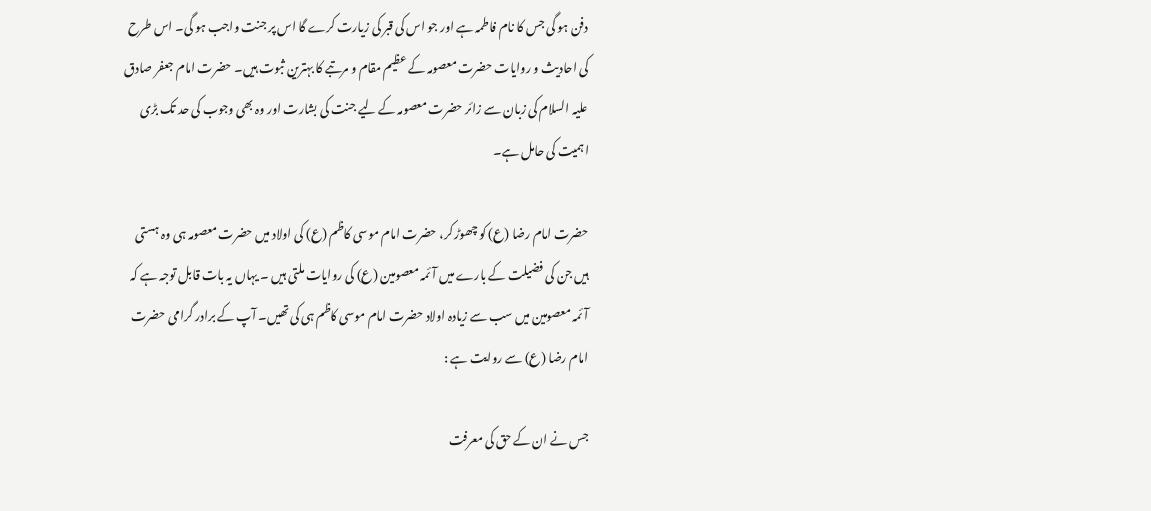دفن ہو گی جس کا نام فاطمہ ہے اور جو اس کی قبر کی زیارت کرے گا اس پر جنت واجب ہو گی۔ اس طرح کی احادیث و روایات حضرت معصومہ کے عظیم مقام و مرتبے کا بہترین ثبوت ہيں۔ حضرت امام جعفر صادق علیہ السلام کی زبان سے زائر حضرت معصومہ کے لیے جنت کی بشارت اور وہ بھی وجوب کی حد تک بڑی اہمیت کی حامل ہے۔

حضرت امام رضا (ع) کو چھوڑ کر، حضرت امام موسی کاظم (ع) کی اولاد ميں حضرت معصومہ ہی وہ ہستی ہیں جن کی فضیلت کے بارے میں آئمہ معصومین (ع) کی روایات ملتی ہيں ۔ یہاں یہ بات قابل توجہ ہے کہ آئمہ معصومین میں سب سے زيادہ اولاد حضرت امام موسی کاظم ہی کی تھیں۔ آپ کے برادر گرامی حضرت امام رضا (ع) سے روایت ہے :

جس نے ان کے حق کی معرفت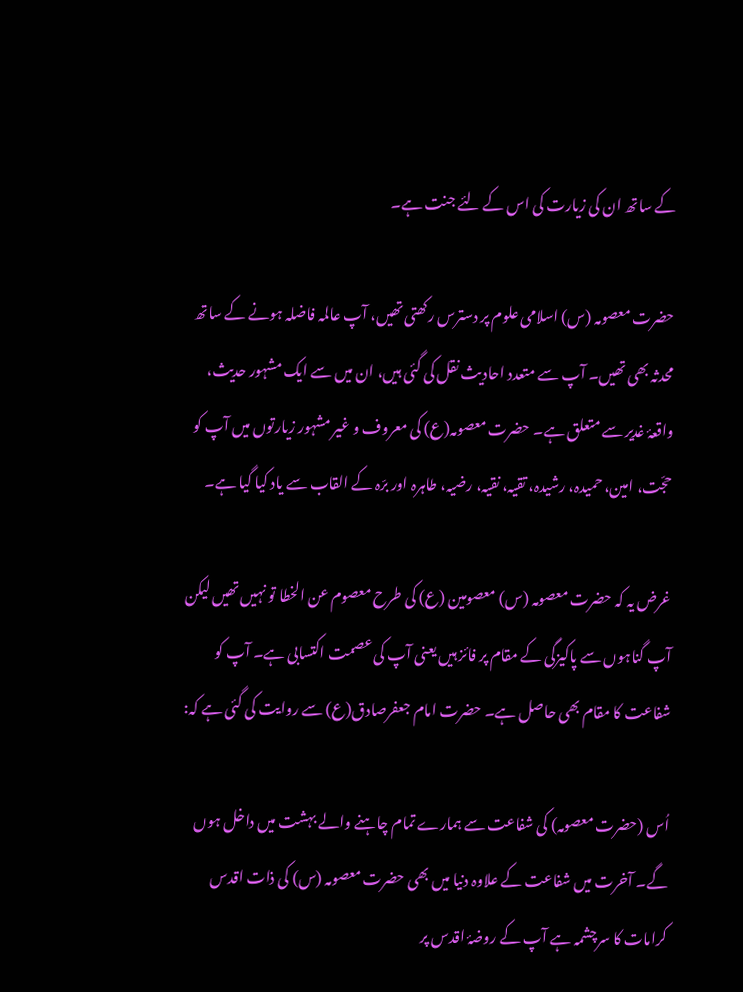کے ساتھ ان کی زیارت کی اس کے لئے جنت ہے۔

حضرت معصومہ (س) اسلامی علوم پر دسترس رکھتی تھیں، آپ عالمہ فاضلہ ہونے کے ساتھ محدثہ بھی تھيں۔ آپ سے متعدد احادیث نقل کی گئی ہیں، ان میں سے ایک مشہور حدیث، واقعۂ غدیر سے متعلق ہے۔ حضرت معصومہ(ع) کی معروف و غیر مشہور زیارتوں میں آپ کو حجّت، امین، حمیدہ، رشیدہ، تقیہ، نقیہ، رضیہ، طاہرہ اور برّہ کے القاب سے یاد کیا گيا ہے۔

غرض یہ کہ حضرت معصومہ (س) معصومین (ع) کی طرح معصوم عن الخطا تو نہيں تھیں لیکن آپ گناہوں سے پاکیزگی کے مقام پر فائز ہیں یعنی آپ کی عصمت اکتسابی ہے۔ آپ کو شفاعت کا مقام بھی حاصل ہے۔ حضرت امام جعفرصادق(ع) سے روایت کی گئی ہے کہ:

اُس (حضرت معصومہ) کی شفاعت سے ہمارے تمام چاہنے والے بہشت میں داخل ہوں گے۔ آخرت میں شفاعت کے علاوہ دنیا میں بھی حضرت معصومہ (س) کی ذات اقدس کرامات کا سرچشمہ ہے آپ کے روضۂ اقدس پر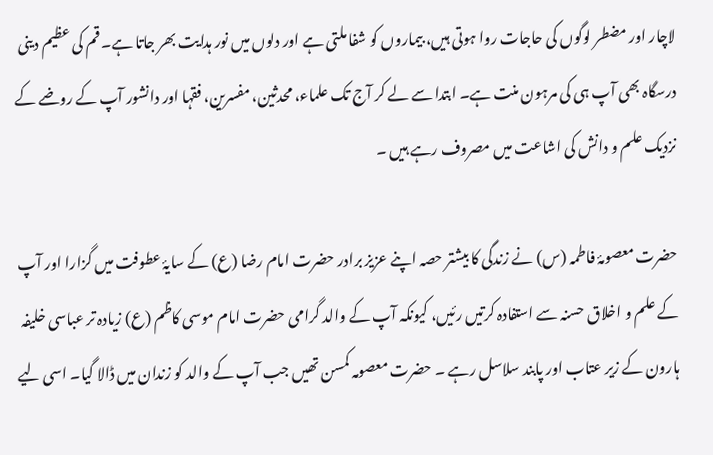لاچار اور مضطر لوگوں کی حاجات روا ہوتی ہیں، بیماروں کو شفا ملتی ہے اور دلوں ميں نور ہدایت بھر جاتا ہے۔ قم کی عظیم دینی درسگاہ بھی آپ ہی کی مرہون منت ہے۔ ابتدا سے لے کر آج تک علماء، محدثین، مفسرین، فقہا اور دانشور آپ کے روضے کے نزدیک علم و دانش کی اشاعت میں مصروف رہے ہيں ۔

حضرت معصومۂ فاطمہ (س) نے زندگی کا بیشتر حصہ اپنے عزیز برادر حضرت امام رضا (ع) کے سایۂ عطوفت ميں گزارا اور آپ کے علم و اخلاق حسنہ سے استفادہ کرتیں رئیں، کیونکہ آپ کے والد گرامی حضرت امام موسی کاظم (ع) زیادہ تر عباسی خلیفہ ہارون کے زير عتاب اور پابند سلاسل رہے ۔ حضرت معصومہ کمسن تھیں جب آپ کے والد کو زندان میں ڈالا گیا۔ اسی لیے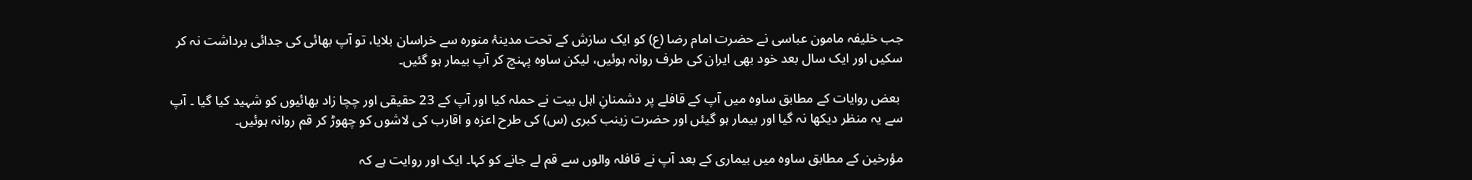جب خلیفہ مامون عباسی نے حضرت امام رضا (ع) کو ایک سازش کے تحت مدینۂ منورہ سے خراسان بلایا، تو آپ بھائی کی جدائی برداشت نہ کر سکیں اور ایک سال بعد خود بھی ایران کی طرف روانہ ہوئیں، لیکن ساوہ پہنچ کر آپ بیمار ہو گئيں۔

 بعض روایات کے مطابق ساوہ میں آپ کے قافلے پر دشمنانِ اہل بیت نے حملہ کیا اور آپ کے 23 حقیقی اور چچا زاد بھائیوں کو شہید کیا گیا ۔ آپ سے یہ منظر دیکھا نہ گيا اور بیمار ہو گيئں اور حضرت زینب کبری (س) کی طرح اعزہ و اقارب کی لاشوں کو چھوڑ کر قم روانہ ہوئيں۔

مؤرخین کے مطابق ساوہ میں بیماری کے بعد آپ نے قافلہ والوں سے قم لے جانے کو کہا۔ ایک اور روایت ہے کہ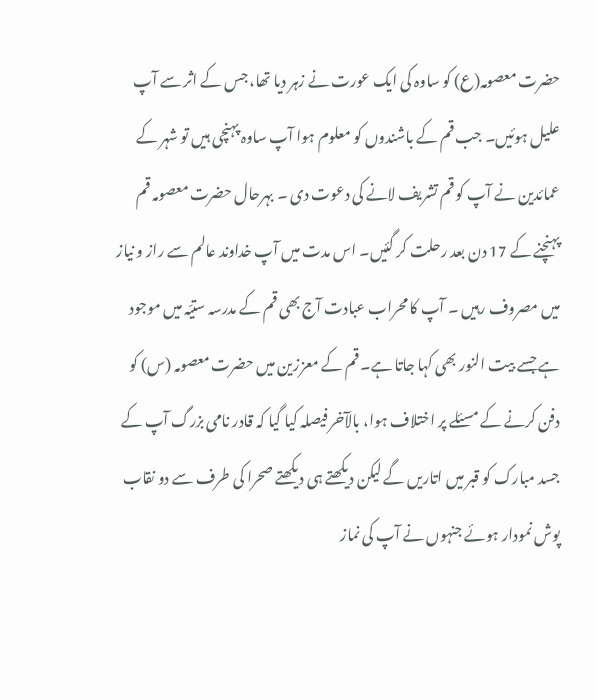حضرت معصومہ(ع) کو ساوہ کی ایک عورت نے زہر دیا تھا، جس کے اثر سے آپ علیل ہوئیں۔ جب قم کے باشندوں کو معلوم ہوا آپ ساوہ پہنچی ہيں تو شہر کے عمائدین نے آپ کو قم تشریف لانے کی دعوت دی ۔ بہرحال حضرت معصومہ قم پہنچنے کے 17 دن بعد رحلت کر گئيں۔ اس مدت میں آپ خداوند عالم سے راز و نیاز میں مصروف رہيں ۔ آپ کا محراب عبادت آج بھی قم کے مدرسہ ستیّہ میں موجود ہے جسے بیت النور بھی کہا جاتا ہے۔ قم کے معززین میں حضرت معصومہ (س) کو دفن کرنے کے مسئلے پر اختلاف ہوا، بالآخر فیصلہ کیا گیا کہ قادر نامی بزرگ آپ کے جسد مبارک کو قبر میں اتاریں گے لیکن دیکھتے ہی دیکھتے صحرا کی طرف سے دو نقاب پوش نمودار ہوئے جنہوں نے آپ کی نماز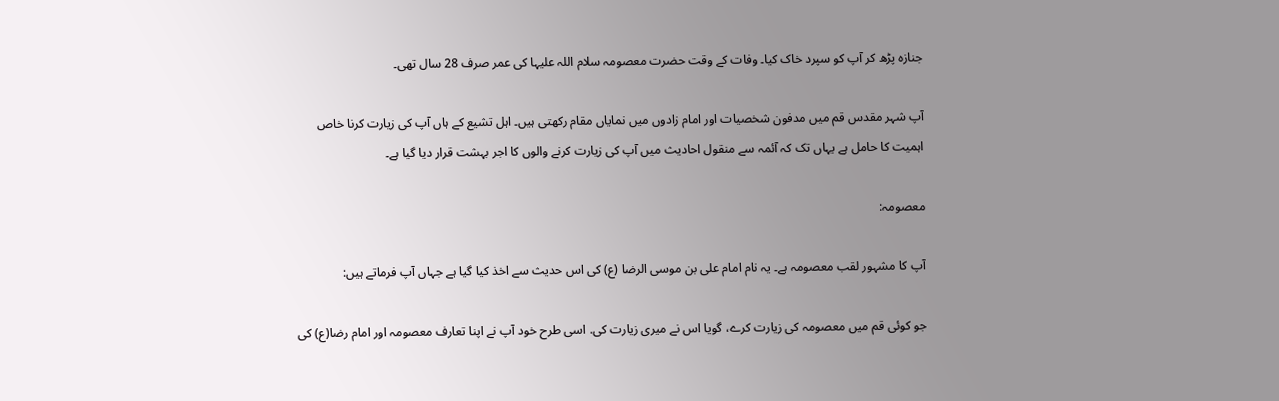جنازہ پڑھ کر آپ کو سپرد خاک کیا۔ وفات کے وقت حضرت معصومہ سلام اللہ علیہا کی عمر صرف 28 سال تھی۔

آپ شہر مقدس قم میں مدفون شخصیات اور امام زادوں میں نمایاں مقام رکھتی ہیں۔ اہل تشیع کے ہاں آپ کی زیارت کرنا خاص اہمیت کا حامل ہے یہاں تک کہ آئمہ سے منقول احادیث میں آپ کی زیارت کرنے والوں کا اجر بہشت قرار دیا گیا ہے۔

معصومہ:

آپ کا مشہور لقب معصومہ ہے۔ یہ نام امام علی بن موسی الرضا (ع) کی اس حدیث سے اخذ کیا گیا ہے جہاں آپ فرماتے ہیں:

جو کوئی قم میں معصومہ کی زیارت کرے، گویا اس نے میری زیارت کی. اسی طرح خود آپ نے اپنا تعارف معصومہ اور امام رضا(ع) کی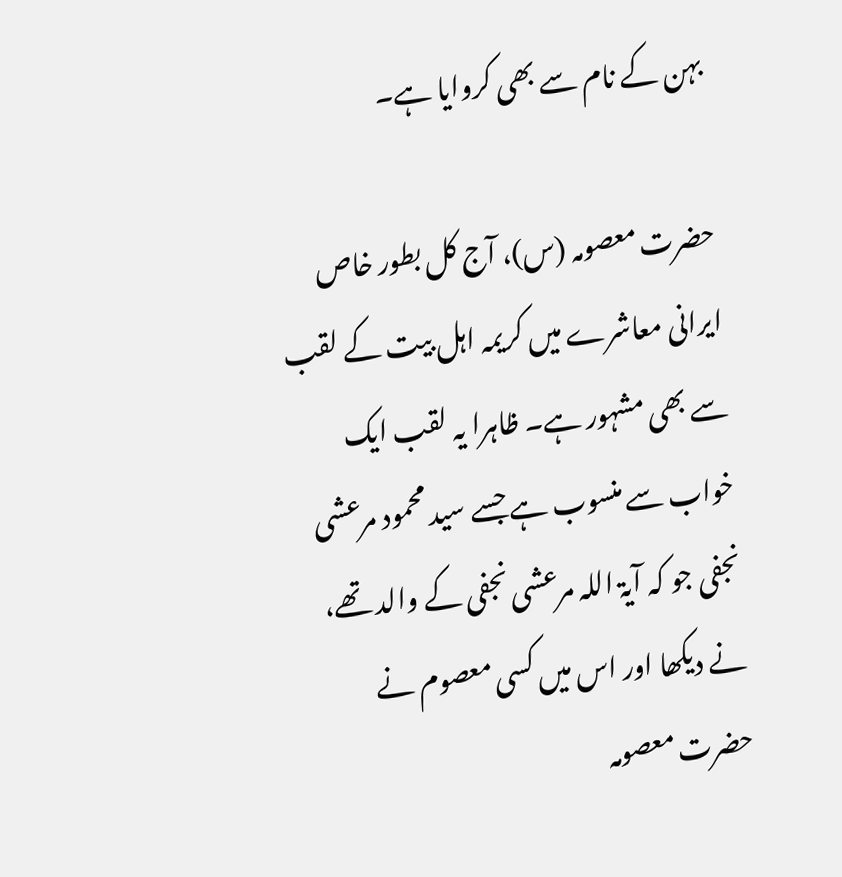بہن کے نام سے بھی کروایا ہے۔

حضرت معصومہ (س)، آج کل بطور خاص ایرانی معاشرے میں کریمہ اہل بیت کے لقب سے بھی مشہور ہے۔ ظاہرا یہ لقب ایک خواب سے منسوب ہے جسے سید محمود مرعشی نجفی جو کہ آیۃ اللہ مرعشی نجفی کے والد تھے، نے دیکھا اور اس میں کسی معصوم نے حضرت معصومہ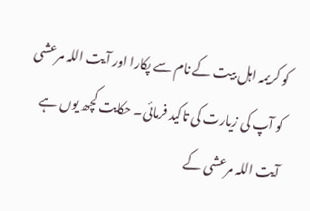کو کریمہ اہل بیت کے نام سے پکارا اور آیت اللہ مرعشی کو آپ کی زیارت کی تاکید فرمائی۔ حکایت کچھ یوں ہے آیت اللہ مرعشی کے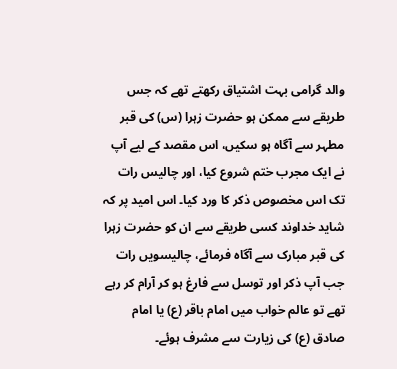والد گرامی بہت اشتیاق رکھتے تھے کہ جس طریقے سے ممکن ہو حضرت زہرا (س) کی قبر مطہر سے آگاہ ہو سکیں، اس مقصد کے لیے آپ نے ایک مجرب ختم شروع کیا، اور چالیس رات تک اس مخصوص ذکر کا ورد کیا۔ اس امید پر کہ شاید خداوند کسی طریقے سے ان کو حضرت زہرا کی قبر مبارک سے آگاہ فرمائے، چالیسویں رات جب آپ ذکر اور توسل سے فارغ ہو کر آرام کر رہے تھے تو عالم خواب میں امام باقر (ع) یا امام صادق (ع) کی زیارت سے مشرف ہوئے۔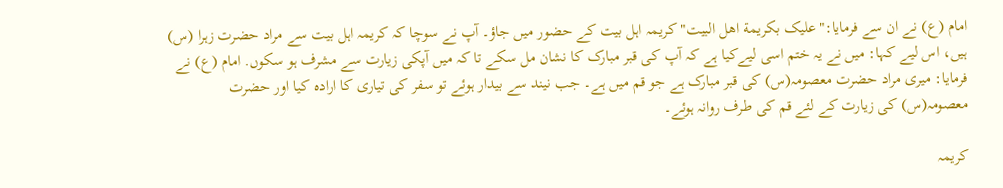امام (ع) نے ان سے فرمایا:"علیک بکریمة اھل البیت" کریمہ اہل بیت کے حضور میں جاؤ۔ آپ نے سوچا کہ کریمہ اہل بیت سے مراد حضرت زہرا (س) ہیں، اس لیے کہا: میں نے یہ ختم اسی لیےکیا ہے کہ آپ کی قبر مبارک کا نشان مل سکے تا کہ میں آپکی زیارت سے مشرف ہو سکوں. امام (ع) نے فرمایا: میری مراد حضرت معصومہ(س) کی قبر مبارک ہے جو قم میں ہے۔ جب نیند سے بیدار ہوئے تو سفر کی تیاری کا ارادہ کیا اور حضرت معصومہ(س) کی زیارت کے لئے قم کی طرف روانہ ہوئے۔

کریمہ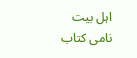اہل بیت نامی کتاب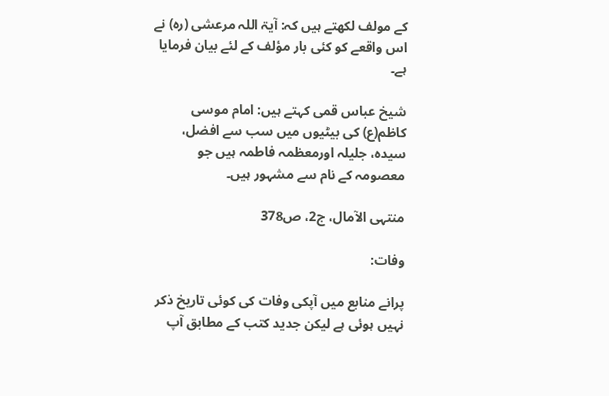کے مولف لکھتے ہیں کہ: آیۃ اللہ مرعشی (رہ) نے اس واقعے کو کئی بار مؤلف کے لئے بیان فرمایا ہے۔

شیخ عباس قمی کہتے ہیں: امام موسی کاظم(ع) کی بیٹیوں میں سب سے افضل، سیدہ، جلیلہ اورمعظمہ فاطمہ ہیں جو معصومہ کے نام سے مشہور ہیں۔

منتہی الآمال، ج2، ص378

وفات:

پرانے منابع میں آپکی وفات کی کوئی تاریخ ذکر نہیں ہوئی ہے لیکن جدید کتب کے مطابق آپ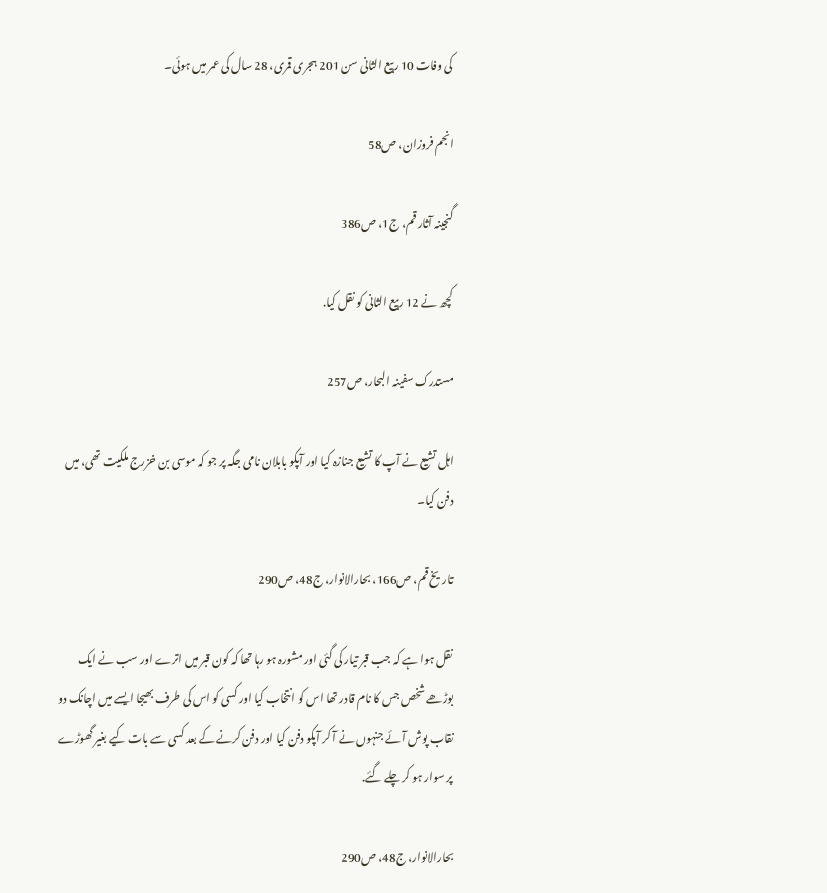کی وفات 10 ربیع الثانی سن 201 ہجری قمری، 28 سال کی عمر میں ہوئی۔

انجم فروزان، ص58

گنجینہ آثار قم، ج1، ص386

کچھ نے 12 ربیع الثانی کو نقل کیا.

مستدرک سفینہ البحار، ص257

اہل تشیع نے آپ کا تشیع جنازہ کیا اور آپکو بابلان نامی جگہ پر جو کہ موسی بن خزرج ملکیت تھی، میں دفن کیا۔

تاریخ قم، ص166، بحارالانوار، ج48، ص290

نقل ہوا ہے کہ جب قبر تیار کی گئی اور مشورہ ہو رہا تھا کہ کون قبر میں اترے اور سب نے ایک بوڑھے شخص جس کا نام قادر تھا اس کو انتخاب کیا اور کسی کو اس کی طرف بھیجا ایسے میں اچانک دو نقاب پوش آئے جنہوں نے آ کر آپکو دفن کیا اور دفن کرنے کے بعد کسی سے بات کیے بغیر گھوڑے پر سوار ہو کر چلے گئے.

بحارالانوار، ج48، ص290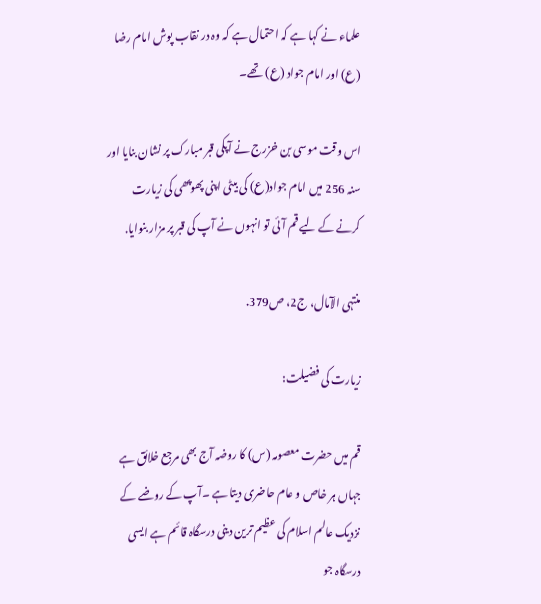علماء نے کہا ہے کہ احتمال ہے کہ وہ در نقاب پوش امام رضا (ع) اور امام جواد (ع) تھے۔

اس وقت موسی بن خزرج نے آپکی قبر مبارک پر نشان بنایا اور سنہ 256 میں امام جواد(ع) کی بیٹی اپنی پھوپھی کی زیارت کرنے کے لیے قم آئی تو انہوں نے آپ کی قبر پر مزار بنوایا.

منتہی الآمال، ج2، ص379.

زیارت کی فضیلت:

قم میں حضرت معصومہ (س) کا روضہ آج بھی مرجع خلائق ہے جہاں ہر خاص و عام حاضری دیتا ہے ۔آپ کے روضے کے نزدیک عالم اسلام کی عظیم ترین دینی درسگاہ قائم ہے ایسی درسگاہ جو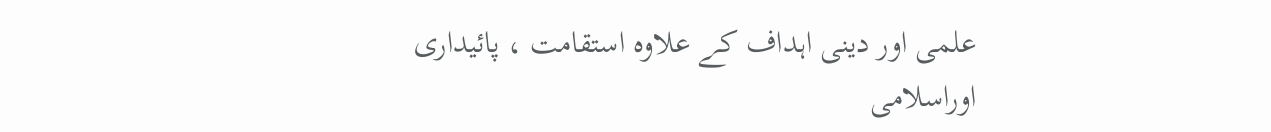علمی اور دینی اہداف کے علاوہ استقامت ، پائیداری اوراسلامی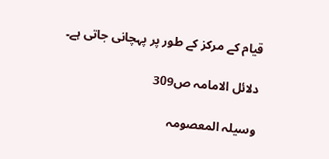قیام کے مرکز کے طور پر پہچانی جاتی ہے۔

دلائل الامامہ ص309

وسیلہ المعصومہ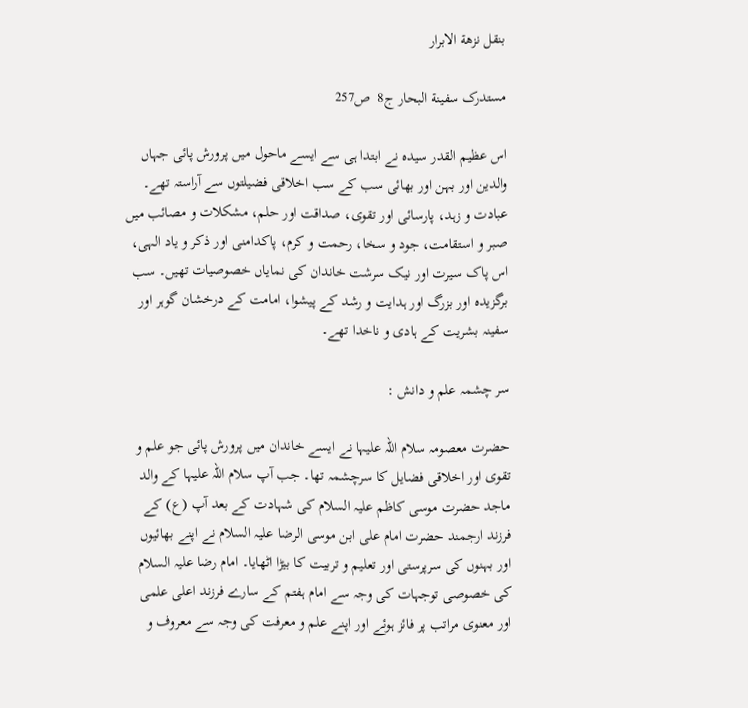بنقل نزھة الابرار

مستدرک سفینة البحار ج8  ص257

اس عظیم القدر سیدہ نے ابتدا ہی سے ایسے ماحول میں پرورش پائی جہاں والدین اور بہن اور بھائی سب کے سب اخلاقی فضیلتوں سے آراستہ تھے۔ عبادت و زہد، پارسائی اور تقوی، صداقت اور حلم، مشکلات و مصائب میں صبر و استقامت، جود و سخا، رحمت و کرم، پاکدامنی اور ذکر و یاد الہی، اس پاک سیرت اور نیک سرشت خاندان کی نمایاں خصوصیات تھیں۔ سب برگزیدہ اور بزرگ اور ہدایت و رشد کے پیشوا، امامت کے درخشان گوہر اور سفینہ بشریت کے ہادی و ناخدا تھے۔

سر چشمہ علم و دانش :

حضرت معصومہ سلام اللہ علیہا نے ایسے خاندان میں پرورش پائی جو علم و تقوی اور اخلاقی فضایل کا سرچشمہ تھا۔ جب آپ سلام اللہ علیہا کے والد ماجد حضرت موسی کاظم علیہ السلام کی شہادت کے بعد آپ (ع) کے فرزند ارجمند حضرت امام علی ابن موسی الرضا علیہ السلام نے اپنے بھائیوں اور بہنوں کی سرپرستی اور تعلیم و تربیت کا بیڑا اٹھایا۔ امام رضا علیہ السلام کی خصوصی توجہات کی وجہ سے امام ہفتم کے سارے فرزند اعلی علمی اور معنوی مراتب پر فائز ہوئے اور اپنے علم و معرفت کی وجہ سے معروف و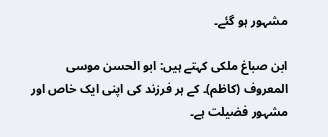مشہور ہو گئے۔

ابن صباغ ملکی کہتے ہیں: ابو الحسن موسی المعروف (کاظم)۔ کے ہر فرزند کی اپنی ایک خاص اور مشہور فضیلت ہے۔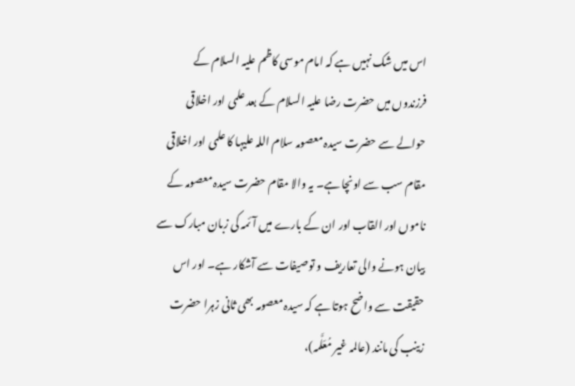اس میں شک نہیں ہے کہ امام موسی کاظم علیہ السلام کے فرزندوں میں حضرت رضا علیہ السلام کے بعد علمی اور اخلاقی حوالے سے حضرت سیدہ معصومہ سلام اللہ علیہا کا علمی اور اخلاقی مقام سب سے اونچا ہے۔ یہ والا مقام حضرت سیدہ معصومہ کے ناموں اور القاب اور ان کے بارے میں آئمہ کی زبان مبارک سے بیان ہونے والی تعاریف و توصیفات سے آشکار ہے۔ اور اس حقیقت سے واضح ہوتا ہے کہ سیدہ معصومہ بھی ثانی زہرا حضرت زینب کی مانند (عالمہ غیر مُعَلَّمہ)،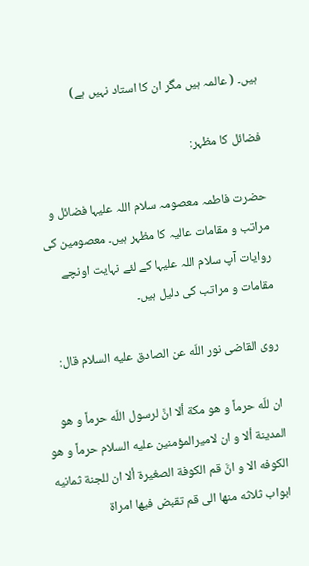ہیں۔ ( عالمہ ہیں مگر ان کا استاد نہیں ہے)

فضائل کا مظہر:

حضرت فاطمہ معصومہ سلام اللہ علیہا فضائل و مراتب و مقامات عالیہ کا مظہر ہیں۔ معصومین کی روایات آپ سلام اللہ علیہا کے لئے نہایت اونچے مقامات و مراتب کی دلیل ہیں۔

روى القاضى نور اللّه عن الصادق عليه السلام قال:

ان للّه حرماً و هو مكة ألا انَّ لرسول اللّه حرماً و هو المدينة ألا و ان لاميرالمؤمنين عليه السلام حرماً و هو الكوفه الا و انَّ قم الكوفة الصغيرة ألا ان للجنة ثمانيه ابواب ثلاثه منها الى قم تقبض فيها امراة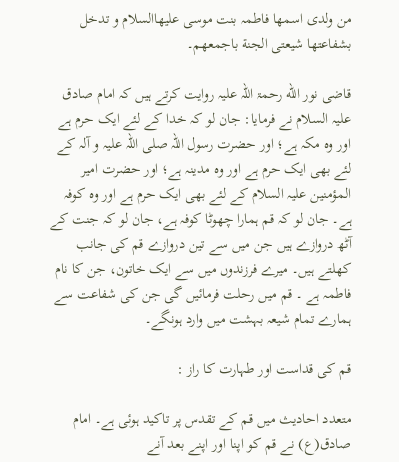من ولدى اسمها فاطمہ بنت موسى عليهاالسلام و تدخل بشفاعتها شيعتى الجنة باجمعهم۔

قاضی نور الله رحمۃ اللہ علیہ روایت کرتے ہیں کہ امام صادق علیہ السلام نے فرمایا: جان لو کہ خدا کے لئے ایک حرم ہے اور وہ مکہ ہے؛ اور حضرت رسول اللہ صلی اللہ علیہ و آلہ کے لئے بھی ایک حرم ہے اور وہ مدینہ ہے؛ اور حضرت امیر المؤمنین علیہ السلام کے لئے بھی ایک حرم ہے اور وہ کوفہ ہے۔ جان لو کہ قم ہمارا چھوٹا کوفہ ہے، جان لو کہ جنت کے آٹھ دروازے ہیں جن میں سے تین دروازے قم کی جانب کھلتے ہیں۔ میرے فرزندوں میں سے ایک خاتون، جن کا نام فاطمہ ہے ۔ قم میں رحلت فرمائیں گی جن کی شفاعت سے ہمارے تمام شیعہ بہشت میں وارد ہونگے۔

قم کی قداست اور طہارت کا راز :

متعدد احادیث میں قم کے تقدس پر تاکید ہوئی ہے۔ امام صادق(ع) نے قم کو اپنا اور اپنے بعد آنے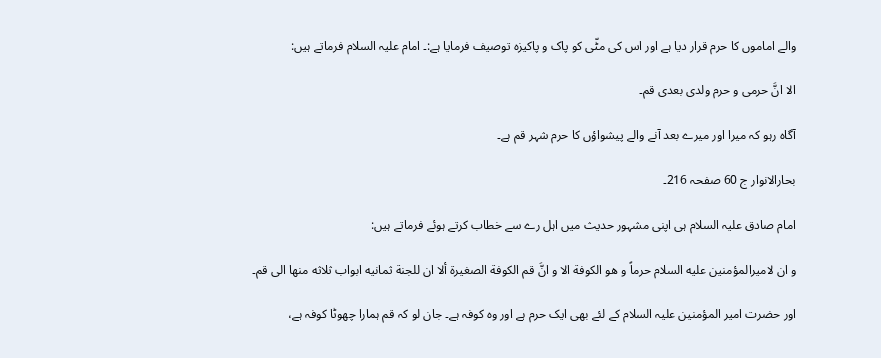والے اماموں کا حرم قرار دیا ہے اور اس کی مٹّی کو پاک و پاکیزہ توصیف فرمایا ہے:۔ امام علیہ السلام فرماتے ہیں:

الا انَّ حرمى و حرم ولدى بعدى قم۔

آگاہ رہو کہ میرا اور میرے بعد آنے والے پیشواؤں کا حرم شہر قم ہے۔

بحارالانوار ج 60 صفحہ 216۔

امام صادق علیہ السلام ہی اپنی مشہور حدیث میں اہل رے سے خطاب کرتے ہوئے فرماتے ہیں:

و ان لاميرالمؤمنين عليه السلام حرماً و هو الكوفة الا و انَّ قم الكوفة الصغيرة ألا ان للجنة ثمانيه ابواب ثلاثه منها الى قم۔

اور حضرت امیر المؤمنین علیہ السلام کے لئے بھی ایک حرم ہے اور وہ کوفہ ہے۔ جان لو کہ قم ہمارا چھوٹا کوفہ ہے،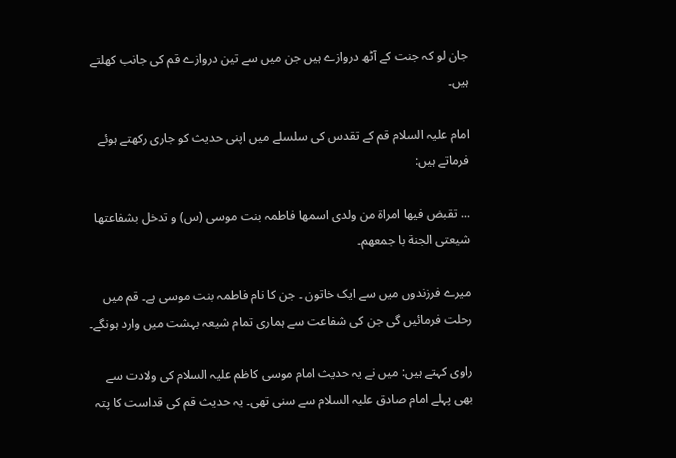جان لو کہ جنت کے آٹھ دروازے ہیں جن میں سے تین دروازے قم کی جانب کھلتے ہیں۔

امام علیہ السلام قم کے تقدس کی سلسلے میں اپنی حدیث کو جاری رکھتے ہوئے فرماتے ہیں:

... تقبض فيها امراة من ولدى اسمها فاطمہ بنت موسى (س) و تدخل بشفاعتها شيعتى الجنة با جمعهم۔

میرے فرزندوں میں سے ایک خاتون ۔ جن کا نام فاطمہ بنت موسی ہے۔ قم میں رحلت فرمائیں گی جن کی شفاعت سے ہماری تمام شیعہ بہشت میں وارد ہونگے۔

راوی کہتے ہیں: میں نے یہ حدیث امام موسی کاظم علیہ السلام کی ولادت سے بھی پہلے امام صادق علیہ السلام سے سنی تھی۔ یہ حدیث قم کی قداست کا پتہ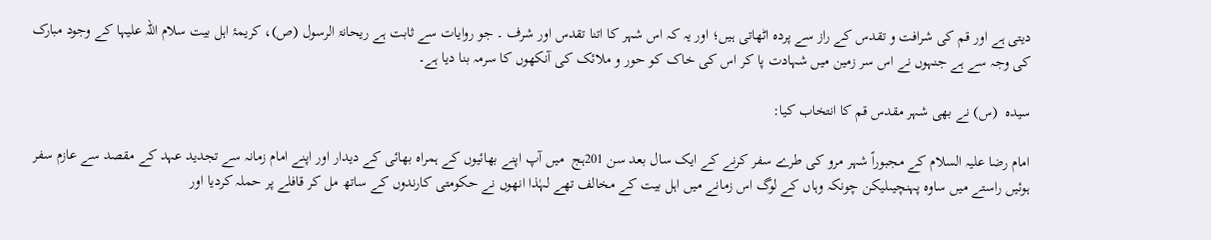دیتی ہے اور قم کی شرافت و تقدس کے راز سے پردہ اٹھاتی ہیں؛ اور یہ کہ اس شہر کا اتنا تقدس اور شرف ۔ جو روایات سے ثابت ہے ریحانۃ الرسول (ص)، کریمۂ اہل بیت سلام اللہ علیہا کے وجود مبارک کی وجہ سے ہے جنہوں نے اس سر زمین میں شہادت پا کر اس کی خاک کو حور و ملائک کی آنکھوں کا سرمہ بنا دیا ہے۔

سیده  (س) نے بهی شہر مقدس قم کا انتخاب کیا:

امام رضا علیہ السلام کے مجبوراً شہر مرو کی طرے سفر کرنے کے ایک سال بعد سن 201ہج  میں آپ اپنے بھائیوں کے ہمراہ بھائی کے دیدار اور اپنے امام زمانہ سے تجدید عہد کے مقصد سے عازم سفر ہوئیں راستے میں ساوہ پہنچیںلیکن چونکہ وہاں کے لوگ اس زمانے میں اہل بیت کے مخالف تھے لہٰذا انھوں نے حکومتی کارندوں کے ساتھ مل کر قافلے پر حملہ کردیا اور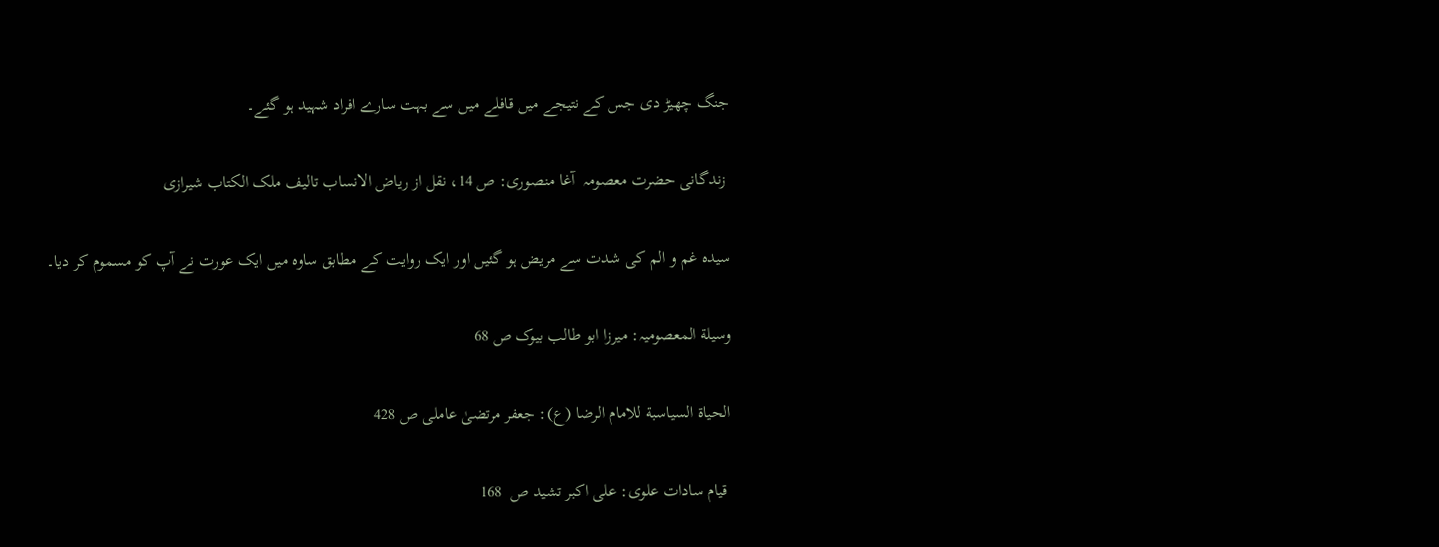جنگ چھیڑ دی جس کے نتیجے میں قافلے میں سے بہت سارے افراد شہید ہو گئے۔

 زندگانی حضرت معصومہ  آغا منصوری: ص 14، نقل از ریاض الانساب تالیف ملک الکتاب شیرازی

سیدہ غم و الم کی شدت سے مریض ہو گئیں اور ایک روایت کے مطابق ساوه میں ایک عورت نے آپ کو مسموم کر دیا۔

وسیلة المعصومیہ: میرزا ابو طالب بیوک ص 68

الحیاة السیاسبة للامام الرضا (ع): جعفر مرتضیٰ عاملی ص 428

 قیام سادات علوی: علی اکبر تشید ص  168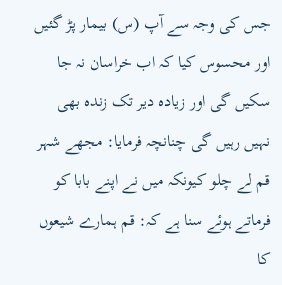جس کی وجہ سے آپ (س) بیمار پڑ گئیں اور محسوس کیا کہ اب خراسان نہ جا سکیں گی اور زیاده دیر تک زنده بهی نہیں رہیں گی چنانچہ فرمایا: مجھے شہر قم لے چلو کیونکہ میں نے اپنے بابا کو فرماتے ہوئے سنا ہے کہ: قم ہمارے شیعوں کا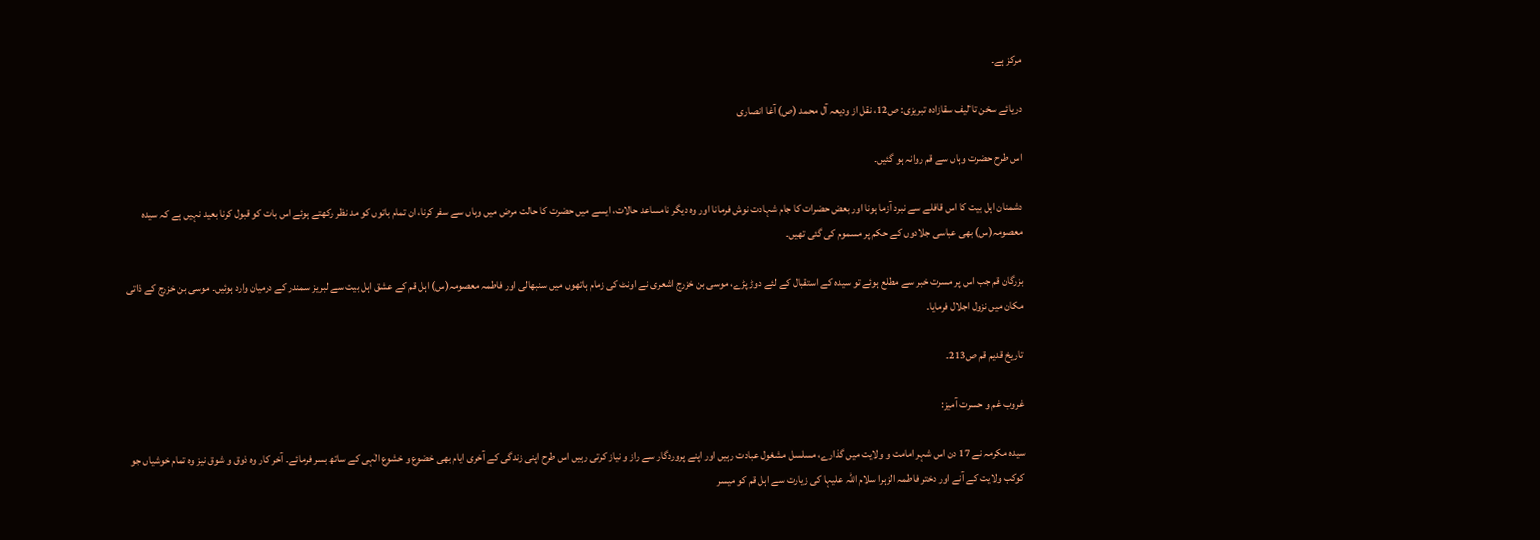مرکز ہے۔

دریائے سخن تاٴلیف سقازادہ تبریزی: ص12، نقل از ودیعہ آل محمد (ص) آغا انصاری

اس طرح حضرت وہاں سے قم روانہ ہو گئیں۔

دشمنان اہل بیت کا اس قافلے سے نبرد آزما ہونا اور بعض حضرات کا جام شہادت نوش فرمانا اور وہ دیگر نامساعد حالات، ایسے میں حضرت کا حالت مرض میں وہاں سے سفر کرنا، ان تمام باتوں کو مد نظر رکھتے ہوئے اس بات کو قبول کرنا بعید نہیں ہے کہ سیدہ معصومہ(س) بهی عباسی جلادوں کے حکم پر مسموم کی گئی تھیں۔

بزرگان قم جب اس پر مسرت خبر سے مطلع ہوئے تو سیدہ کے استقبال کے لئے دوڑ پڑے، موسی بن خزرج اشعری نے اونٹ کی زمام ہاتھوں میں سنبھالی اور فاطمہ معصومہ(س) اہل قم کے عشق اہل بیت سے لبریز سمندر کے درمیان وارد ہوئیں۔ موسی بن خزرج کے ذاتی مکان میں نزول اجلال فرمایا۔

تاریخ قدیم قم ص213۔

غروب غم و حسرت آمیز:

سیدہ مکرمہ نے 17 دن اس شہر امامت و ولایت میں گذارے، مسلسل مشغول عبادت رہیں اور اپنے پروردگار سے راز و نیاز کرتی رہیں اس طرح اپنی زندگی کے آخری ایام بھی خضوع و خشوع الٰہی کے ساتھ بسر فرمائے۔ آخر کار وہ ذوق و شوق نیز وہ تمام خوشیاں جو کوکب ولایت کے آنے اور دختر فاطمہ الزہرا سلام اللہ علیہا کی زیارت سے اہل قم کو میسر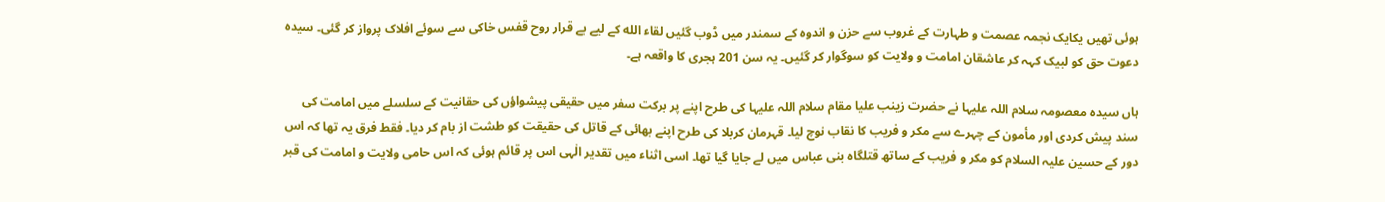ہوئی تھیں یکایک نجمہ عصمت و طہارت کے غروب سے حزن و اندوہ کے سمندر میں ڈوب گئیں لقاء الله کے لیے بے قرار روح قفس خاکی سے سوئے افلاک پرواز کر گئی۔ سیده دعوت حق کو لبیک کہہ کر عاشقان امامت و ولایت کو سوگوار کر گئیں۔ یہ سن 201 ہجری کا واقعہ ہے۔

ہاں سیدہ معصومہ سلام اللہ علیہا نے حضرت زینب علیا مقام سلام اللہ علیہا کی طرح اپنے پر برکت سفر میں حقیقی پیشواؤں کی حقانیت کے سلسلے میں امامت کی سند پیش کردی اور مأمون کے چہرے سے مکر و فریب کا نقاب نوچ لیا۔ قہرمان کربلا کی طرح اپنے بھائی کے قاتل کی حقیقت کو طشت از بام کر دیا۔ فقط فرق یہ تھا کہ اس دور کے حسین علیہ السلام کو مکر و فریب کے ساتھ قتلگاہ بنی عباس میں لے جایا گیا تھا۔ اسی اثناء میں تقدیر الٰہی اس پر قائم ہوئی کہ اس حامی ولایت و امامت کی قبر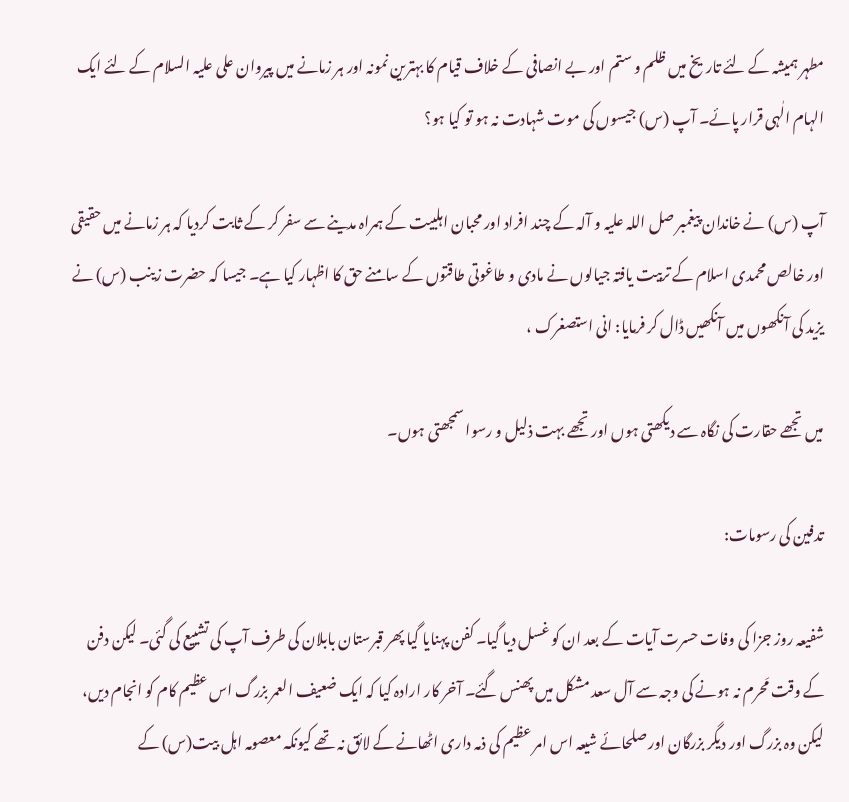مطہر ہمیشہ کے لئے تاریخ میں ظلم و ستم اور بے انصافی کے خلاف قیام کا بہترین نمونہ اور ہر زمانے میں پیروان علی علیہ السلام کے لئے ایک الہام الٰہی قرار پائے۔ آپ (س) جیسوں کی موت شہادت نہ ہو تو کیا ہو؟

آپ (س) نے خاندان پیغمبر صل اللہ علیہ و آلہ کے چند افراد اور محبان اہلبیت کے ہمراہ مدینے سے سفر کر کے ثابت کردیا کہ ہر زمانے میں حقیقی اور خالص محمدی اسلام کے تربیت یافتہ جیالوں نے مادی و طاغوتی طاقتوں کے سامنے حق کا اظہار کیا ہے۔ جیسا کہ حضرت زینب (س) نے یزید کی آنکھوں میں آنکھیں ڈال کر فرمایا: انی استصغرک ،

میں تجھے حقارت کی نگاہ سے دیکھتی ہوں اور تجھے بہت ذلیل و رسوا سمجھتی ہوں۔

تدفین کی رسومات:

شفیعہ روز جزا کی وفات حسرت آیات کے بعد ان کو غسل دیا گیا۔ کفن پہنایا گیا پھر قبرستان بابلان کی طرف آپ کی تشییع کی گئی۔ لیکن دفن کے وقت مَحرم نہ ہونے کی وجہ سے آل سعد مشکل میں پھنس گئے۔ آخر کار ارادہ کیا کہ ایک ضعیف العمر بزرگ اس عظیم کام کو انجام دیں، لیکن وہ بزرگ اور دیگر بزرگان اور صلحائے شیعہ اس امر عظیم کی ذمہ داری اٹھانے کے لائق نہ تھے کیونکہ معصومہ اہل بیت(س) کے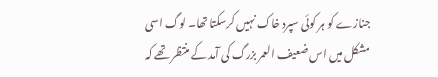جنازے کو ہر کوئی سپرد خاک نہیں کرسکتا تھا۔ لوگ اسی مشکل میں اس ضعیف العمر بزرگ کی آمد کے منتظر تھے کہ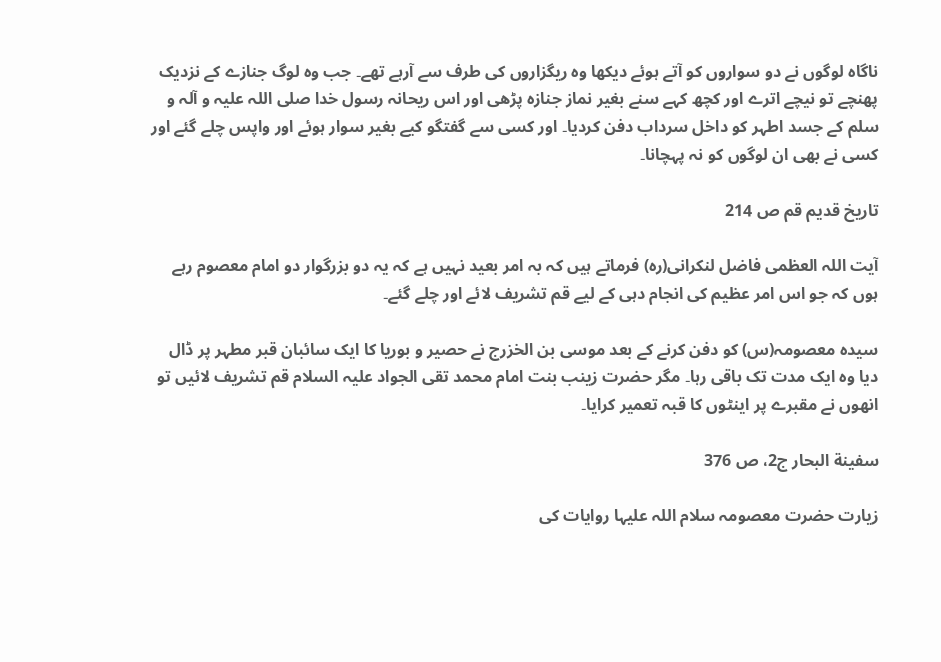ناگاہ لوگوں نے دو سواروں کو آتے ہوئے دیکھا وہ ریگزاروں کی طرف سے آرہے تھے۔ جب وہ لوگ جنازے کے نزدیک پھنچے تو نیچے اترے اور کچھ کہے سنے بغیر نماز جنازہ پڑھی اور اس ریحانہ رسول خدا صلی اللہ علیہ و آلہ و سلم کے جسد اطہر کو داخل سرداب دفن کردیا۔ اور کسی سے گفتگو کیے بغیر سوار ہوئے اور واپس چلے گئے اور کسی نے بھی ان لوگوں کو نہ پہچانا۔

تاریخ قدیم قم ص 214

آیت اللہ العظمی فاضل لنکرانی(رہ) فرماتے ہیں کہ بہ امر بعید نہیں ہے کہ یہ دو بزرگوار دو امام معصوم رہے ہوں کہ جو اس امر عظیم کی انجام دہی کے لیے قم تشریف لائے اور چلے گئے۔

سیدہ معصومہ(س) کو دفن کرنے کے بعد موسی بن الخزرج نے حصیر و بوریا کا ایک سائبان قبر مطہر پر ڈال دیا وہ ایک مدت تک باقی رہا۔ مگر حضرت زینب بنت امام محمد تقی الجواد علیہ السلام قم تشریف لائیں تو انھوں نے مقبرے پر اینٹوں کا قبہ تعمیر کرایا۔

سفینة البحار ج2، ص 376

زیارت حضرت معصومہ سلام اللہ علیہا روایات کی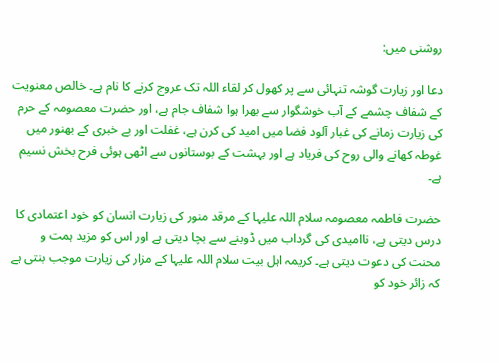روشنی میں:

دعا اور زیارت گوشہ تنہائی سے پر کھول کر لقاء اللہ تک عروج کرنے کا نام ہے۔ خالص معنویت کے شفاف چشمے کے آب خوشگوار سے بھرا ہوا شفاف جام ہے، اور حضرت معصومہ کے حرم کی زیارت زمانے کی غبار آلود فضا میں امید کی کرن ہے، غفلت اور بے خبری کے بھنور میں غوطہ کھانے والی روح کی فریاد ہے اور بہشت کے بوستانوں سے اٹھی ہوئی فرح بخش نسیم ہے۔

حضرت فاطمہ معصومہ سلام اللہ علیہا کے مرقد منور کی زیارت انسان کو خود اعتمادی کا درس دیتی ہے، ناامیدی کی گرداب میں ڈوبنے سے بچا دیتی ہے اور اس کو مزید ہمت و محنت کی دعوت دیتی ہے۔ کریمہ اہل بیت سلام اللہ علیہا کے مزار کی زیارت موجب بنتی ہے کہ زائر خود کو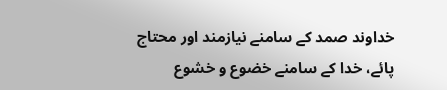خداوند صمد کے سامنے نیازمند اور محتاج پائے، خدا کے سامنے خضوع و خشوع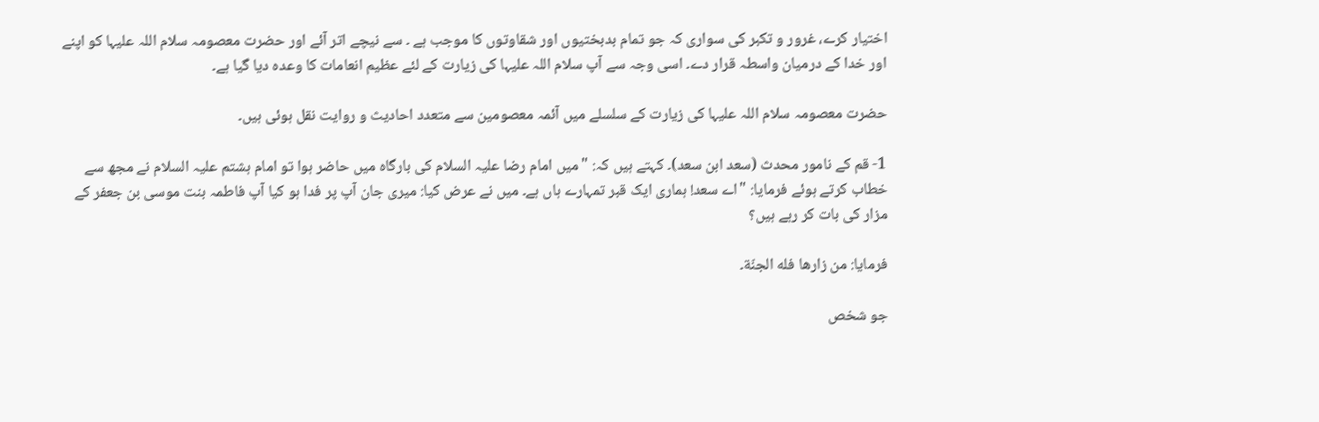اختیار کرے، غرور و تکبر کی سواری کہ جو تمام بدبختیوں اور شقاوتوں کا موجب ہے ۔ سے نیچے اتر آئے اور حضرت معصومہ سلام اللہ علیہا کو اپنے اور خدا کے درمیان واسطہ قرار دے۔ اسی وجہ سے آپ سلام اللہ علیہا کی زیارت کے لئے عظیم انعامات کا وعدہ دیا گیا ہے۔

حضرت معصومہ سلام اللہ علیہا کی زیارت کے سلسلے میں آئمہ معصومین سے متعدد احادیث و روایت نقل ہوئی ہیں۔

1- قم کے نامور محدث (سعد ابن سعد)۔ کہتے ہیں کہ: "میں امام رضا علیہ السلام کی بارگاہ میں حاضر ہوا تو امام ہشتم علیہ السلام نے مجھ سے خطاب کرتے ہوئے فرمایا: "اے سعد! ہماری ایک قبر تمہارے ہاں ہے۔ میں نے عرض کیا: میری جان آپ پر فدا ہو کیا آپ فاطمہ بنت موسی بن جعفر کے مزار کی بات کر رہے ہیں؟

فرمایا: من زارها فله الجنّة۔

جو شخص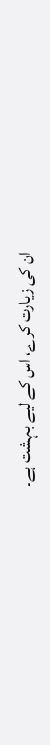ان کی زیارت کرے، اس کے لیے بہشت ہے۔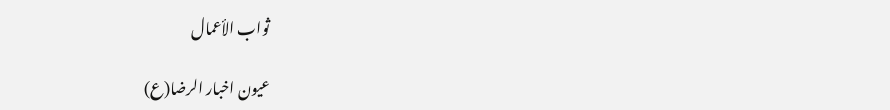ثواب الأعمال

عيون اخبار الرضا(ع)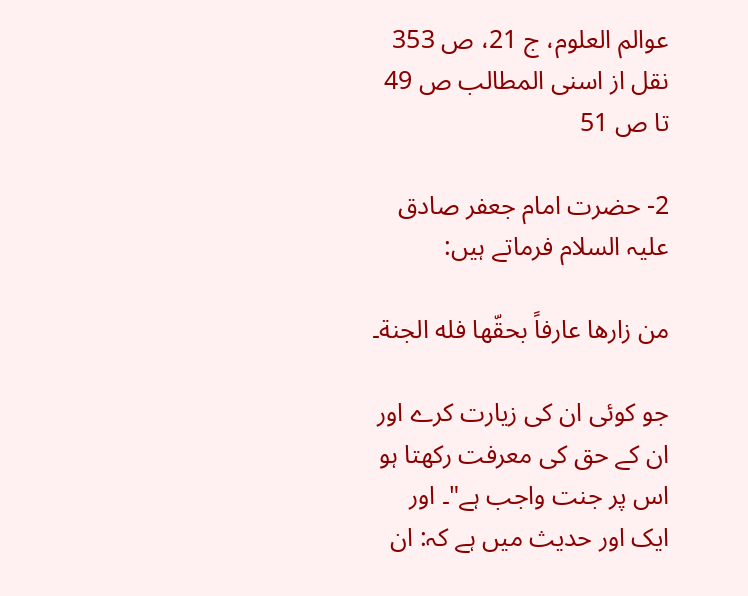عوالم العلوم، ج 21، ص 353 نقل از اسنى المطالب ص 49 تا ص 51

2- حضرت امام جعفر صادق علیہ السلام فرماتے ہیں:

من زارها عارفاً بحقّها فله الجنة۔

جو کوئی ان کی زیارت کرے اور ان کے حق کی معرفت رکهتا ہو اس پر جنت واجب ہے"۔ اور ایک اور حدیث میں ہے کہ: ان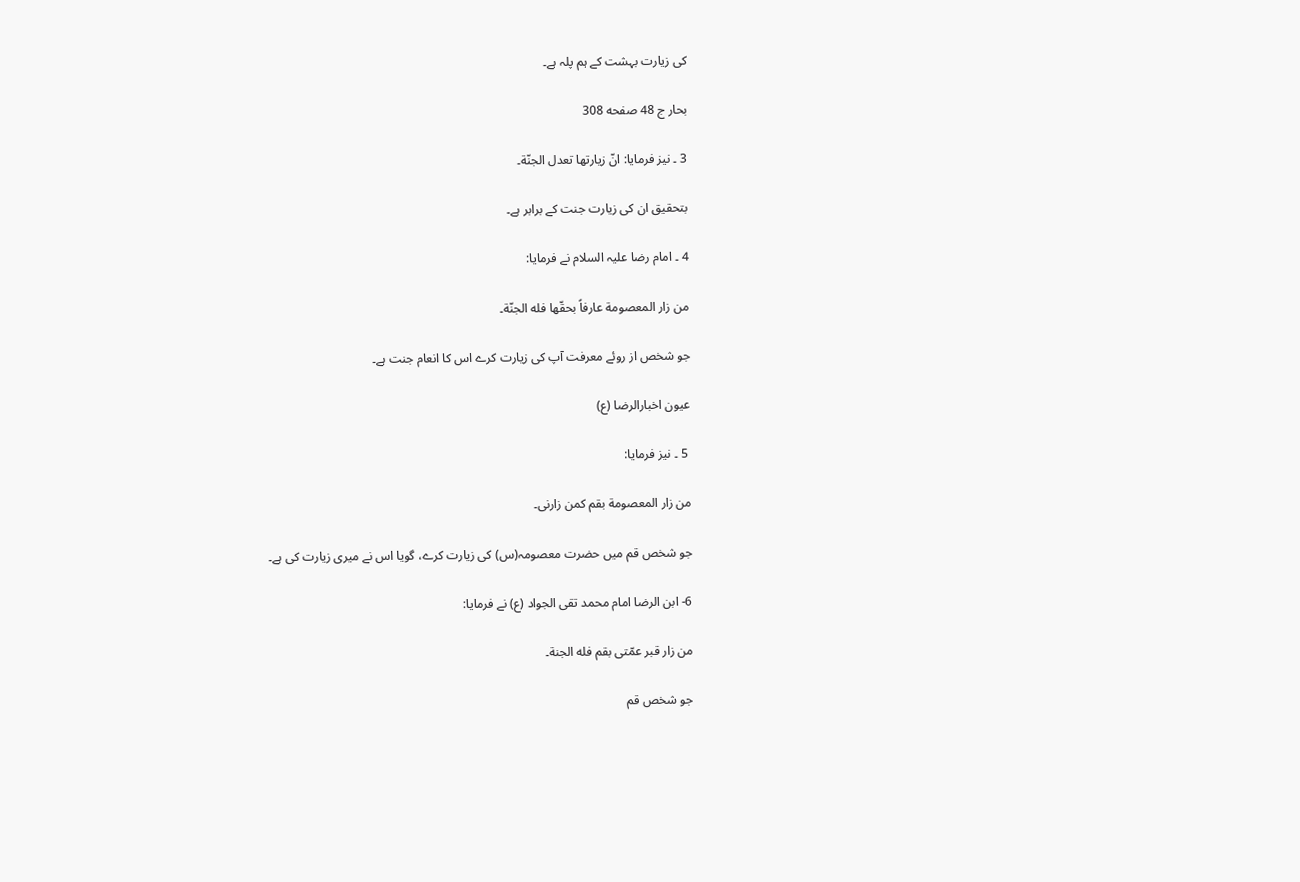کی زیارت بہشت کے ہم پلہ ہے۔

بحار ج 48 صفحه 308

3 ۔ نیز فرمایا: انّ زيارتها تعدل الجنّة۔

بتحقیق ان کی زیارت جنت کے برابر ہے۔

4 ۔ امام رضا علیہ السلام نے فرمایا:

من زار المعصومة عارفاً بحقّها فله الجنّة۔

جو شخص از روئے معرفت آپ کی زیارت کرے اس کا انعام جنت ہے۔

عیون اخبارالرضا (ع)

 5 ۔ نیز فرمایا:

من زار المعصومة بقم کمن زارنی۔

جو شخص قم میں حضرت معصومہ(س) کی زیارت کرے، گویا اس نے میری زیارت کی ہے۔

6- ابن الرضا امام محمد تقی الجواد (ع) نے فرمایا:

من زار قبر عمّتی بقم فله الجنة۔

جو شخص قم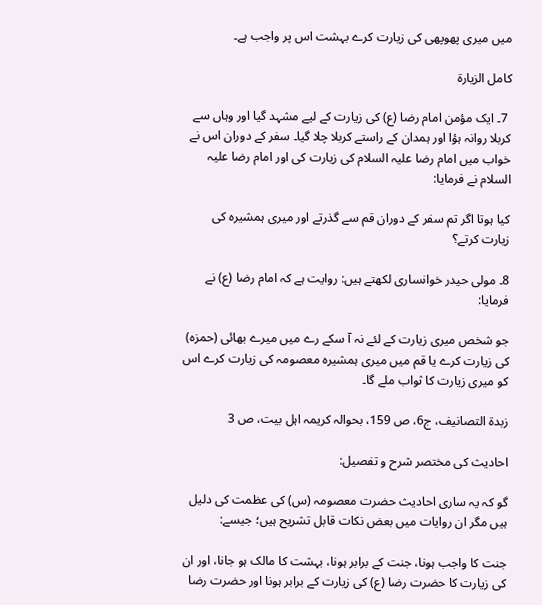میں میری پھوپھی کی زیارت کرے بہشت اس پر واجب ہے۔

كامل الزيارة

 7۔ ایک مؤمن امام رضا (ع) کی زیارت کے لیے مشہد گیا اور وہاں سے کربلا روانہ ہؤا اور ہمدان کے راستے کربلا چلا گیا۔ سفر کے دوران اس نے خواب میں امام رضا علیہ السلام کی زیارت کی اور امام رضا علیہ السلام نے فرمایا:

کیا ہوتا اگر تم سفر کے دوران قم سے گذرتے اور میری ہمشیرہ کی زیارت کرتے؟

8۔ مولی حیدر خوانساری لکهتے ہیں: روایت ہے کہ امام رضا (ع) نے فرمایا:

جو شخص میری زیارت کے لئے نہ آ سکے رے میں میرے بهائی (حمزه) کی زیارت کرے یا قم میں میری ہمشیره معصومہ کی زیارت کرے اس کو میری زیارت کا ثواب ملے گا۔

زبدة التصانيف، ج6، ص 159، بحوالہ كريمہ اہل بيت، ص 3

احادیث کی مختصر شرح و تفصیل:

گو کہ یہ ساری احادیث حضرت معصومہ (س) کی عظمت کی دلیل ہیں مگر ان روایات میں بعض نکات قابل تشریح ہیں؛ جیسے:

جنت کا واجب ہونا، جنت کے برابر ہونا، بہشت کا مالک ہو جانا، اور ان کی زیارت کا حضرت رضا (ع) کی زیارت کے برابر ہونا اور حضرت رضا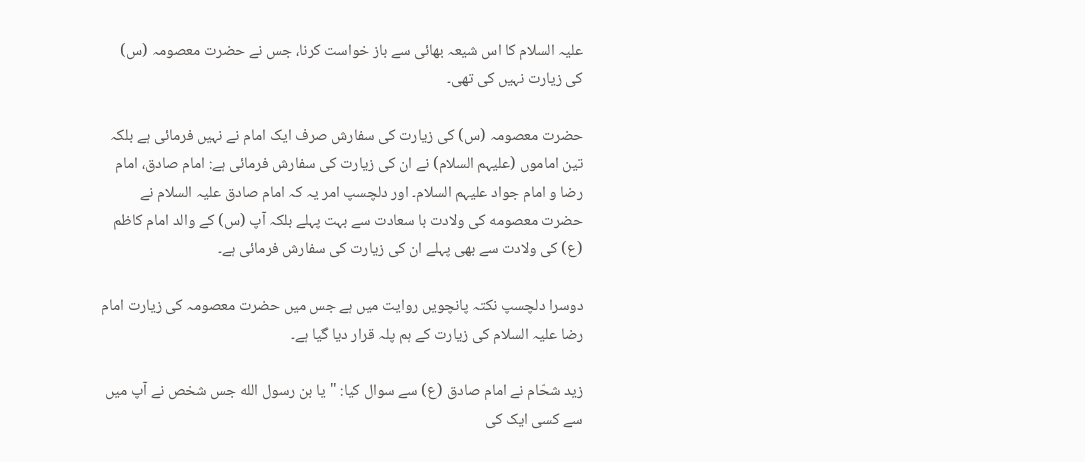علیہ السلام کا اس شیعہ بهائی سے باز خواست کرنا، جس نے حضرت معصومہ (س) کی زیارت نہیں کی تهی۔

حضرت معصومہ (س) کی زیارت کی سفارش صرف ایک امام نے نہیں فرمائی ہے بلکہ تین اماموں (علیہم السلام) نے ان کی زیارت کی سفارش فرمائی ہے: امام صادق، امام رضا و امام جواد علیہم السلام۔ اور دلچسپ امر یہ کہ امام صادق علیہ السلام نے حضرت معصومه کی ولادت با سعادت سے بہت پہلے بلکہ آپ (س) کے والد امام کاظم (ع) کی ولادت سے بهی پہلے ان کی زیارت کی سفارش فرمائی ہے۔

دوسرا دلچسپ نکتہ پانچویں روایت میں ہے جس میں حضرت معصومہ کی زیارت امام رضا علیہ السلام کی زیارت کے ہم پلہ قرار دیا گیا ہے۔

زید شحّام نے امام صادق (ع) سے سوال کیا: "یا بن رسول الله جس شخص نے آپ میں سے کسی ایک کی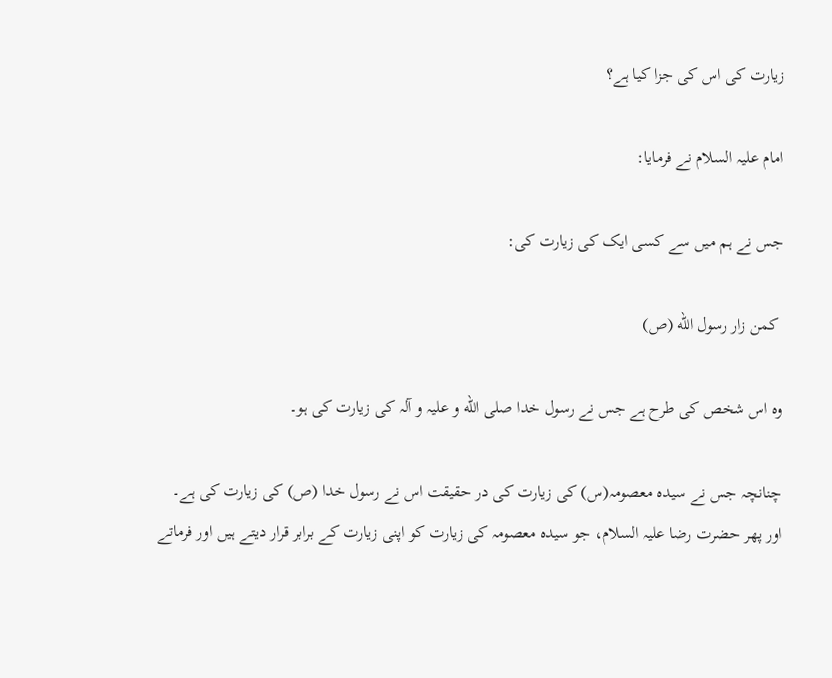زیارت کی اس کی جزا کیا ہے؟

امام علیہ السلام نے فرمایا:

جس نے ہم میں سے کسی ایک کی زیارت کی:

 کمن زار رسول الله (ص)

وہ اس شخص کی طرح ہے جس نے رسول خدا صلی الله و علیہ و آلہ کی زیارت کی ہو۔

چنانچہ جس نے سیده معصومہ(س) کی زیارت کی در حقیقت اس نے رسول خدا (ص) کی زیارت کی ہے۔ اور پهر حضرت رضا علیہ السلام، جو سیدہ معصومہ کی زیارت کو اپنی زیارت کے برابر قرار دیتے ہیں اور فرماتے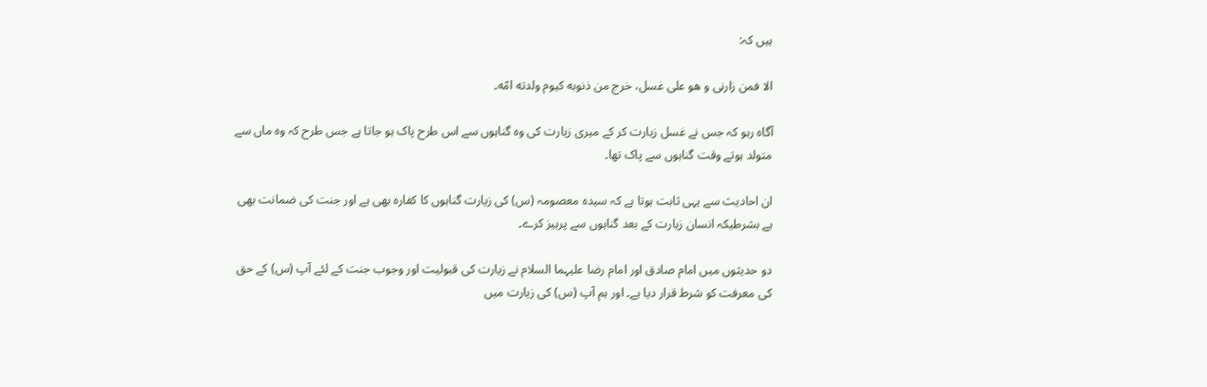ہیں کہ:

الا فمن زارنی و هو علی غسل، خرج من ذنوبه کيوم ولدته امّه۔

آگاه رہو کہ جس نے غسل زیارت کر کے میری زیارت کی وه گناہوں سے اس طرح پاک ہو جاتا ہے جس طرح کہ وه ماں سے متولد ہوتے وقت گناہوں سے پاک تها۔

ان احادیث سے یہی ثابت ہوتا ہے کہ سیده معصومہ (س) کی زیارت گناہوں کا کفاره بهی ہے اور جنت کی ضمانت بهی ہے بشرطیکہ انسان زیارت کے بعد گناہوں سے پرہیز کرے۔

دو حدیثوں میں امام صادق اور امام رضا علیہما السلام نے زیارت کی قبولیت اور وجوب جنت کے لئے آپ (س) کے حق کی معرفت کو شرط قرار دیا ہے۔ اور ہم آپ (س) کی زیارت میں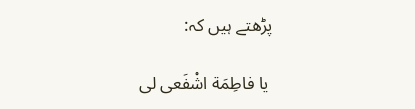پڑهتے ہیں کہ:

 يا فاطِمَة اشْفَعی لی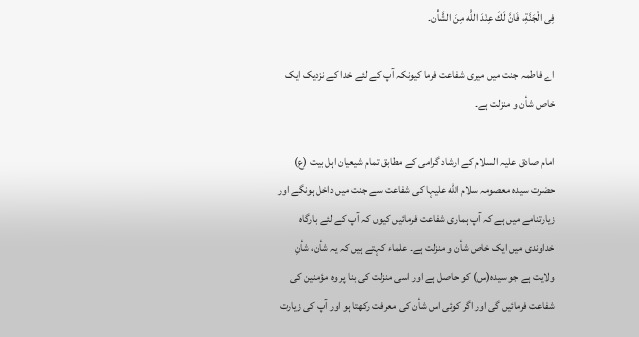فِی الْجَنَّةِ، فَانَّ لَكَ عِنْدَ اللّْه مِنَ الشَّأْن۔

اے فاطمہ جنت میں میری شفاعت فرما کیونکہ آپ کے لئے خدا کے نزدیک ایک خاص شأن و منزلت ہے۔

امام صادق علیہ السلام کے ارشاد گرامی کے مطابق تمام شیعیان اہل بیت (ع) حضرت سیده معصومہ سلام الله علیہا کی شفاعت سے جنت میں داخل ہونگے اور زیارتنامے میں ہے کہ آپ ہماری شفاعت فرمائیں کیوں کہ آپ کے لئے بارگاہ خداوندی میں ایک خاص شأن و منزلت ہے۔ علماء کہتے ہیں کہ یہ شأن، شأنِ ولایت ہے جو سیده(س) کو حاصل ہے اور اسی منزلت کی بنا پر وه مؤمنین کی شفاعت فرمائیں گی اور اگر کوئی اس شأن کی معرفت رکهتا ہو اور آپ کی زیارت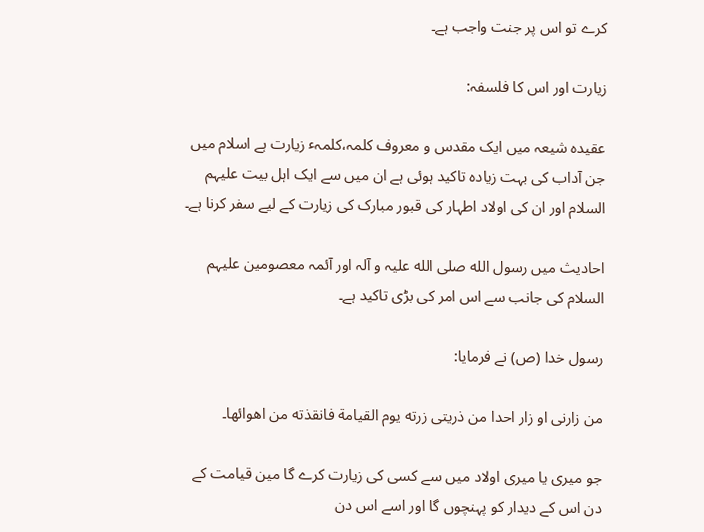کرے تو اس پر جنت واجب ہے۔

زیارت اور اس کا فلسفہ:

عقیدہ شیعہ میں ایک مقدس و معروف کلمہ،کلمہٴ زیارت ہے اسلام میں جن آداب کی بہت زیادہ تاکید ہوئی ہے ان میں سے ایک اہل بیت علیہم السلام اور ان کی اولاد اطہار کی قبور مبارک کی زیارت کے لیے سفر کرنا ہے۔

احادیث میں رسول الله صلی الله علیہ و آلہ اور آئمہ معصومین علیہم السلام کی جانب سے اس امر کی بڑی تاکید ہے۔

رسول خدا (ص) نے فرمایا:

من زارنی او زار احدا من ذريتی زرته يوم القيامة فانقذته من اهوائها۔

جو میری یا میری اولاد میں سے کسی کی زیارت کرے گا مین قیامت کے دن اس کے دیدار کو پہنچوں گا اور اسے اس دن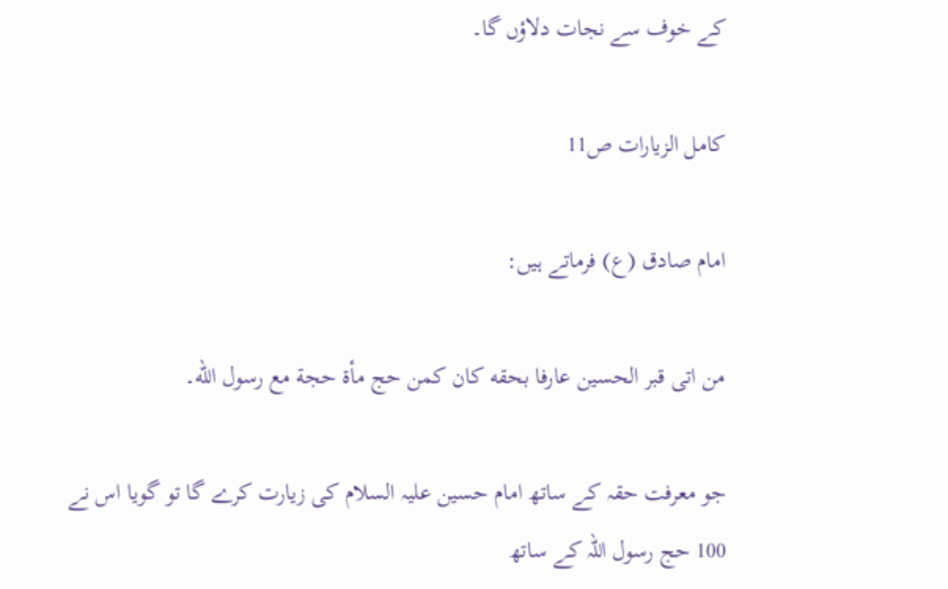کے خوف سے نجات دلاؤں گا۔

کامل الزیارات ص11

امام صادق (ع) فرماتے ہیں:

من اتی قبر الحسين عارفا بحقه کان کمن حج مأة حجة مع رسول الله۔

جو معرفت حقہ کے ساتھ امام حسین علیہ السلام کی زیارت کرے گا تو گویا اس نے 100 حج رسول اللہ کے ساتھ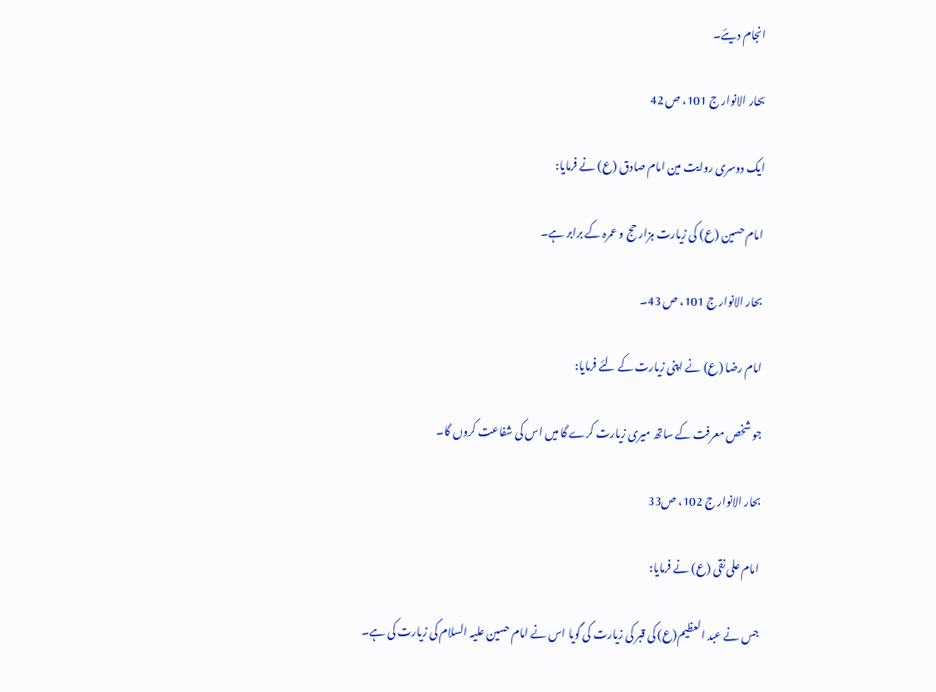انجام دیئے۔

بحار الانوار ج 101، ص 42

ایک دوسری روایت مین امام صادق (ع) نے فرمایا:

امام حسین (ع) کی زیارت ہزار حج و عمرہ کے برابر ہے۔

بحار الانوار ج 101، ص 43۔

امام رضا (ع) نے اپنی زیارت کے لئے فرمایا:

جو شخص معرفت کے ساتھ میری زیارت کرے گا میں اس کی شفاعت کروں گا۔

بحار الانوار ج 102، ص33

امام علی نقی (ع) نے فرمایا:

جس نے عبد العظیم(ع) کی قبر کی زیارت کی گویا اس نے امام حسین علیہ السلام کی زیارت کی ہے۔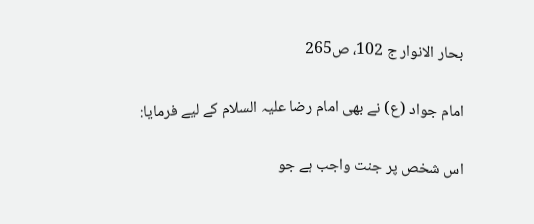بحار الانوار ج 102، ص265

امام جواد (ع) نے بھی امام رضا علیہ السلام کے لیے فرمایا:

اس شخص پر جنت واجب ہے جو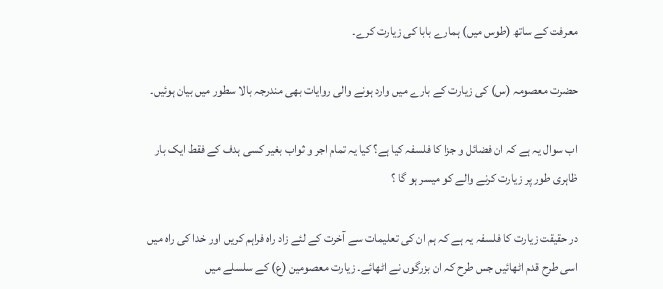معرفت کے ساتھ (طوس میں) ہمارے بابا کی زیارت کرے۔

حضرت معصومہ (س) کی زیارت کے بارے میں وارد ہونے والی روایات بهی مندرجہ بالا سطور میں بیان ہوئیں۔

اب سوال یہ ہے کہ ان فضائل و جزا کا فلسفہ کیا ہے؟ کیا یہ تمام اجر و ثواب بغیر کسی ہدف کے فقط ایک بار ظاہری طور پر زیارت کرنے والے کو میسر ہو گا ؟

در حقیقت زیارت کا فلسفہ یہ ہے کہ ہم ان کی تعلیمات سے آخرت کے لئے زاد راہ فراہم کریں اور خدا کی راہ میں اسی طرح قدم اٹھائیں جس طرح کہ ان بزرگوں نے اٹھائے۔ زیارت معصومین (ع) کے سلسلے میں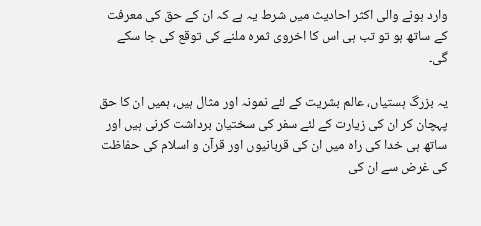وارد ہونے والی اکثر احادیث میں شرط یہ ہے کہ ان کے حق کی معرفت کے ساتھ ہو تو تب ہی اس کا اخروی ثمرہ ملنے کی توقع کی جا سکے گی۔

یہ بزرگ ہستیاں، عالم بشریت کے لئے نمونہ اور مثال ہیں، ہمیں ان کا حق پہچان کر ان کی زیارت کے لئے سفر کی سختیان برداشت کرنی ہیں اور ساتھ ہی خدا کی راہ میں ان کی قربانیوں اور قرآن و اسلام کی حفاظت کی غرض سے ان کی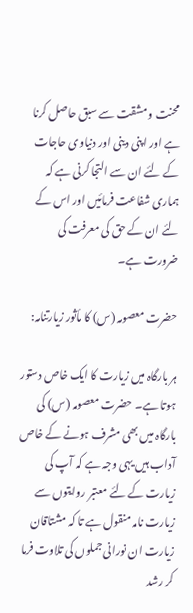محنت و مشقت سے سبق حاصل کرنا ہے اور اپنی دینی اور دنیاوی حاجات کے لئے ان سے التجا کرنی ہے کہ ہماری شفاعت فرمائیں اور اس کے لئے ان کے حق کی معرفت کی ضرورت ہے۔

حضرت معصومہ (س) کا مأثور زیارتنامہ:

ہر بارگاہ میں زیارت کا ایک خاص دستور ہوتا ہے۔ حضرت معصومہ (س) کی بارگاہ میں بھی مشرف ہونے کے خاص آداب ہیں یہی وجہ ہے کہ آپ کی زیارت کے لئے معتبر روایتوں سے زیارت نامہ منقول ہے تا کہ مشتاقان زیارت ان نورانی جملوں کی تلاوت فرما کر رشد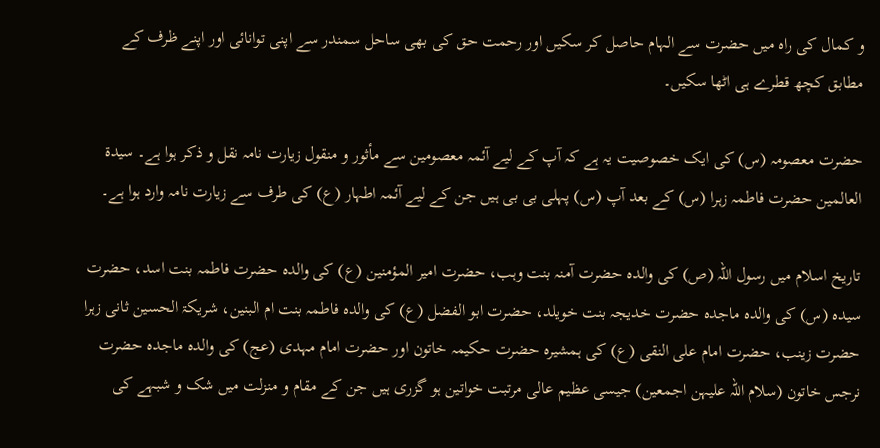و کمال کی راہ میں حضرت سے الہام حاصل کر سکیں اور رحمت حق کی بھی ساحل سمندر سے اپنی توانائی اور اپنے ظرف کے مطابق کچھ قطرے ہی اٹها سکیں۔

حضرت معصومہ (س) کی ایک خصوصیت یہ ہے کہ آپ کے لیے آئمہ معصومین سے مأثور و منقول زیارت نامہ نقل و ذکر ہوا ہے۔ سیدة العالمین حضرت فاطمہ زہرا (س) کے بعد آپ (س) پہلی بی بی ہیں جن کے لیے آئمہ اطہار (ع) کی طرف سے زیارت نامہ وارد ہوا ہے۔

تاریخ اسلام میں رسول اللہ (ص) کی والدہ حضرت آمنہ بنت وہب، حضرت امیر المؤمنین (ع) کی والدہ حضرت فاطمہ بنت اسد، حضرت سیدہ (س) کی والدہ ماجدہ حضرت خدیجہ بنت خویلد، حضرت ابو الفضل (ع) کی والدہ فاطمہ بنت ام البنین، شریکۃ الحسین ثانی زہرا حضرت زینب، حضرت امام علی النقی (ع) کی ہمشیرہ حضرت حکیمہ خاتون اور حضرت امام مہدی (عج) کی والدہ ماجدہ حضرت نرجس خاتون (سلام اللہ علیہن اجمعین) جیسی عظیم عالی مرتبت خواتین ہو گزری ہیں جن کے مقام و منزلت میں شک و شبہے کی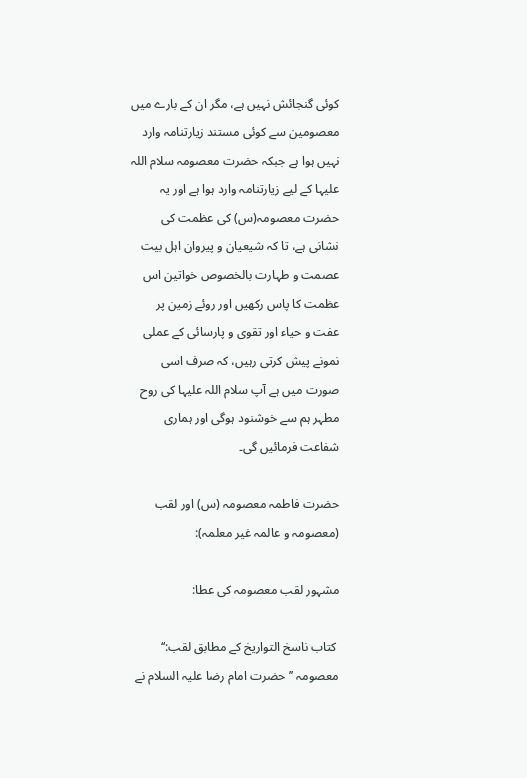کوئی گنجائش نہیں ہے، مگر ان کے بارے میں معصومین سے کوئی مستند زیارتنامہ وارد نہیں ہوا ہے جبکہ حضرت معصومہ سلام اللہ علیہا کے لیے زیارتنامہ وارد ہوا ہے اور یہ حضرت معصومہ(س) کی عظمت کی نشانی ہے، تا کہ شیعیان و پیروان اہل بیت عصمت و طہارت بالخصوص خواتین اس عظمت کا پاس رکھیں اور روئے زمین پر عفت و حیاء اور تقوی و پارسائی کے عملی نمونے پیش کرتی رہیں، کہ صرف اسی صورت میں ہے آپ سلام اللہ علیہا کی روح مطہر ہم سے خوشنود ہوگی اور ہماری شفاعت فرمائیں گی۔

حضرت فاطمہ معصومہ (س) اور لقب (معصومہ و عالمہ غیر معلمہ):

مشہور لقب معصومہ کی عطا:

 کتاب ناسخ التواریخ کے مطابق لقب:‘‘ معصومہ ’’ حضرت امام رضا علیہ السلام نے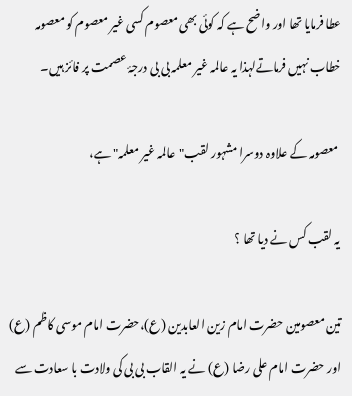عطا فرمایا تھا اور واضح ہے کہ کوئی بھی معصوم کسی غیر معصوم کو معصومہ خطاب نہیں فرماتےلہذا یہ عالمہ غیر معلمہ بی بی درجۂ عصمت پر فائز ہیں۔

 معصومہ کے علاوہ دوسرا مشہور لقب"عالمہ غیر معلمہ" ہے،

یہ لقب کس نے دیا تھا ؟

تین معصومین حضرت امام زین العابدین (ع)،حضرت امام موسی کاظم (ع) اور حضرت امام علی رضا (ع) نے یہ القاب بی بی کی ولادت با سعادت سے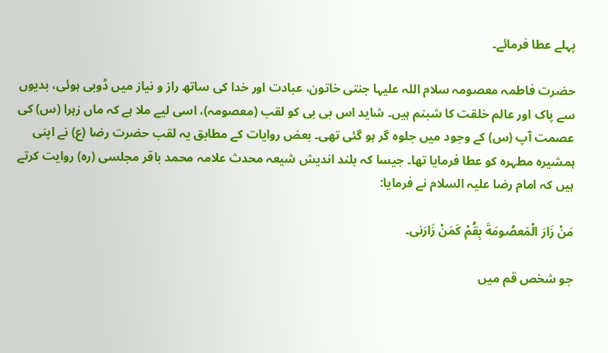پہلے عطا فرمائے۔

حضرت فاطمہ معصومہ سلام اللہ علیہا جنتی خاتون، عبادت اور خدا کی ساتھ راز و نیاز میں ڈوبی ہوئی، بدیوں سے پاک اور عالم خلقت کا شبنم ہیں۔ شاید اس بی بی کو لقب (معصومہ)، اسی لیے ملا ہے کہ ماں زہرا (س) کی عصمت آپ (س) کے وجود میں جلوہ گر ہو گئی تھی۔ بعض روایات کے مطابق یہ لقب حضرت رضا (ع) نے اپنی ہمشیرہ مطہرہ کو عطا فرمایا تھا۔ جیسا کہ بلند اندیش شیعہ محدث علامہ محمد باقر مجلسی (رہ) روایت کرتے ہیں کہ امام رضا علیہ السلام نے فرمایا:

مَنْ زَارَ الْمَعصُومَةَ بِقُمْ كَمَنْ زَارَنى۔

جو شخص قم میں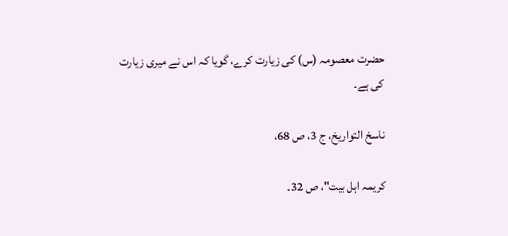حضرت معصومہ (س) کی زیارت کرے، گویا کہ اس نے میری زیارت کی ہے۔

ناسخ التواريخ، ج 3، ص 68،

كريمہ اہل بيت"، ص 32۔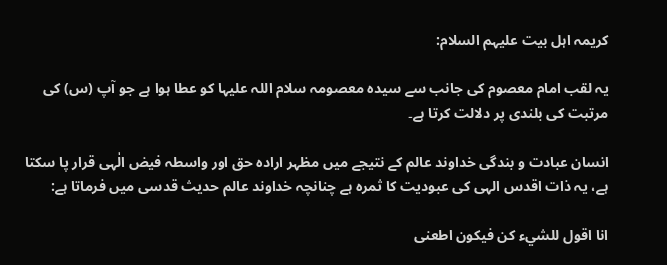کریمہ اہل بیت علیہم السلام:

یہ لقب امام معصوم کی جانب سے سیدہ معصومہ سلام اللہ علیہا کو عطا ہوا ہے جو آپ (س) کی مرتبت کی بلندی پر دلالت کرتا ہے۔

انسان عبادت و بندگی خداوند عالم کے نتیجے میں مظہر ارادہ حق اور واسطہ فیض الٰہی قرار پا سکتا ہے، یہ ذات اقدس الہی کی عبودیت کا ثمرہ ہے چنانچہ خداوند عالم حدیث قدسی میں فرماتا ہے:

انا اقول للشيء کن فيکون اطعنی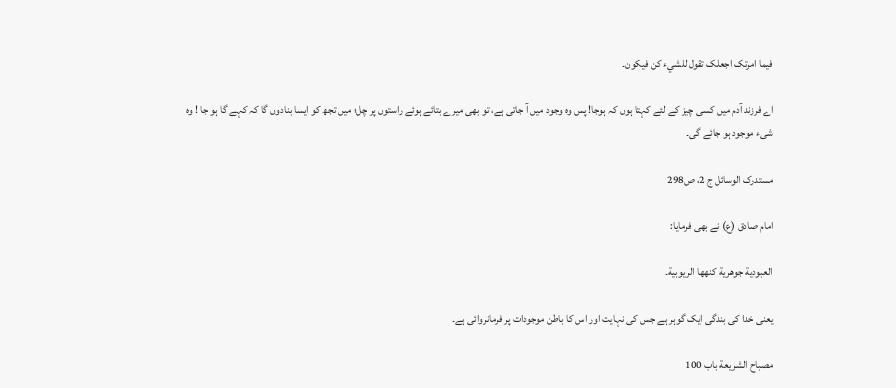فيما امرتک اجعلک تقول للشيء کن فيکون۔

اے فرزند آدم میں کسی چیز کے لئے کہتا ہوں کہ ہوجا! پس وہ وجود میں آ جاتی ہے، تو بھی میرے بتائے ہوئے راستوں پر چل؛ میں تجھ کو ایسا بنادوں گا کہ کہے گا ہو جا ! وہ شیء موجود ہو جائے گی۔

مستدرک الوسائل ج 2، ص298

امام صادق (ع) نے بھی فرمایا:

العبودية جوھرية کنهها الريوبية۔

یعنی خدا کی بندگی ایک گوہر ہے جس کی نہایت اور اس کا باطن موجودات پر فرمانروائی ہے۔

مصباح الشریعة باب 100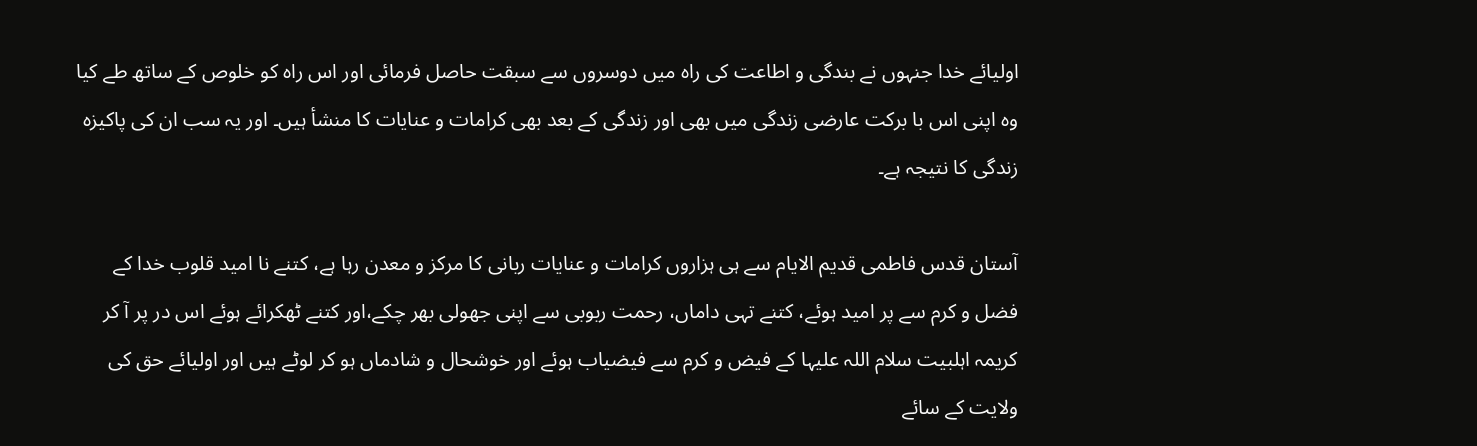اولیائے خدا جنہوں نے بندگی و اطاعت کی راہ میں دوسروں سے سبقت حاصل فرمائی اور اس راہ کو خلوص کے ساتھ طے کیا وہ اپنی اس با برکت عارضی زندگی میں بھی اور زندگی کے بعد بھی کرامات و عنایات کا منشأ ہیں۔ اور یہ سب ان کی پاکیزہ زندگی کا نتیجہ ہے۔

آستان قدس فاطمی قدیم الایام سے ہی ہزاروں کرامات و عنایات ربانی کا مرکز و معدن رہا ہے، کتنے نا امید قلوب خدا کے فضل و کرم سے پر امید ہوئے، کتنے تہی داماں، رحمت ربوبی سے اپنی جھولی بھر چکے،اور کتنے ٹهکرائے ہوئے اس در پر آ کر کریمہ اہلبیت سلام اللہ علیہا کے فیض و کرم سے فیضیاب ہوئے اور خوشحال و شادماں ہو کر لوٹے ہیں اور اولیائے حق کی ولایت کے سائے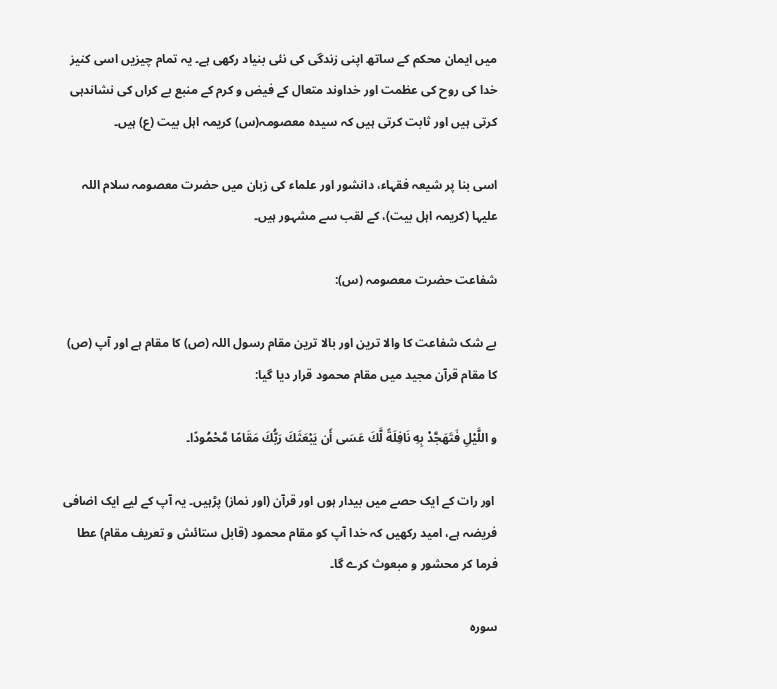میں ایمان محکم کے ساتھ اپنی زندگی کی نئی بنیاد رکهی ہے۔ یہ تمام چیزیں اسی کنیز خدا کی روح کی عظمت اور خداوند متعال کے فیض و کرم کے منبع بے کراں کی نشاندہی کرتی ہیں اور ثابت کرتی ہیں کہ سیده معصومہ(س) کریمہ اہل بیت (ع) ہیں۔

اسی بنا پر شیعہ فقہاء، دانشور اور علماء کی زبان میں حضرت معصومہ سلام اللہ علیہا (کریمہ اہل بیت)، کے لقب سے مشہور ہیں۔

شفاعت حضرت معصومہ (س):

بے شک شفاعت کا والا ترین اور بالا ترین مقام رسول اللہ (ص) کا مقام ہے اور آپ (ص) کا مقام قرآن مجید میں مقام محمود قرار دیا گیا:

و اللَّيْلِ فَتَهَجَّدْ بِهِ نَافِلَةً لَّكَ عَسَى أَن يَبْعَثَكَ رَبُّكَ مَقَامًا مَّحْمُودًا۔

 اور رات کے ایک حصے میں بیدار ہوں اور قرآن (اور نماز) پڑہیں۔ یہ آپ کے لیے ایک اضافی فریضہ ہے، امید رکهیں کہ خدا آپ کو مقام محمود (قابل ستائش و تعریف مقام) عطا فرما کر محشور و مبعوث کرے گا۔

سوره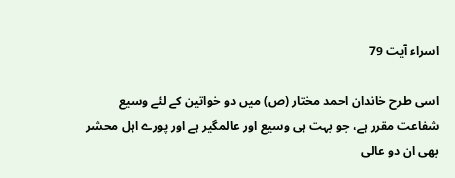اسراء آیت 79

اسی طرح خاندان احمد مختار (ص) میں دو خواتین کے لئے وسیع شفاعت مقرر ہے، جو بہت ہی وسیع اور عالمگیر ہے اور پورے اہل محشر بھی ان دو عالی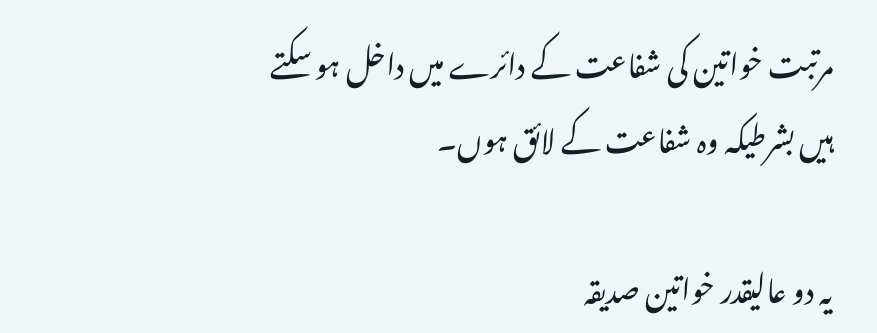مرتبت خواتین کی شفاعت کے دائرے میں داخل ہو سکتے ہیں بشرطیکہ وہ شفاعت کے لائق ہوں۔

یہ دو عالیقدر خواتین صدیقہ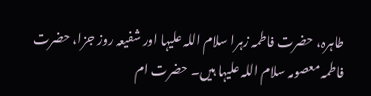طاہرہ، حضرت فاطمہ زہرا سلام اللہ علیہا اور شفیعہ روز جزا، حضرت فاطمہ معصومہ سلام اللہ علیہا ہیں۔ حضرت ام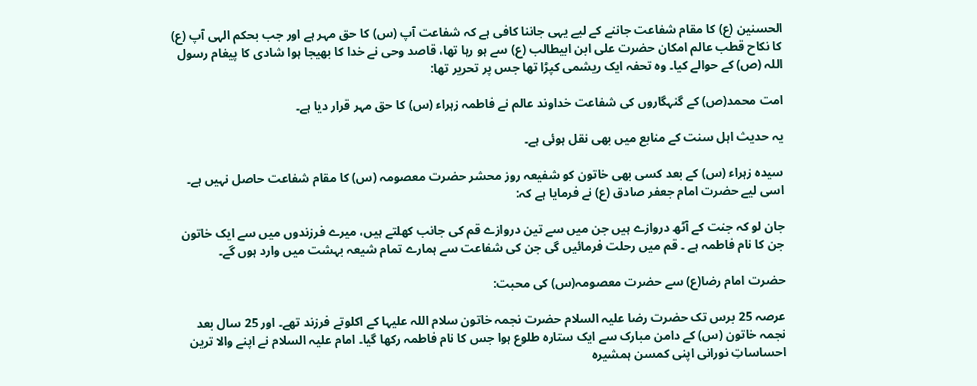الحسنین (ع) کا مقام شفاعت جاننے کے لیے یہی جاننا کافی ہے کہ شفاعت آپ (س) کا حق مہر ہے اور جب بحکم الہی آپ (ع) کا نکاح قطب عالم امکان حضرت علی ابن ابیطالب (ع) سے ہو رہا تھا، قاصد وحی نے خدا کا بھیجا ہوا شادی کا پیغام رسول اللہ (ص) کے حوالے کیا۔ وہ تحفہ ایک ریشمی کپڑا تھا جس پر تحریر تھا:

امت محمد(ص) کے گنہگاروں کی شفاعت خداوند عالم نے فاطمہ زہراء (س) کا حق مہر قرار دیا ہے۔

یہ حدیث اہل سنت کے منابع میں بھی نقل ہوئی ہے۔

سیدہ زہراء (س) کے بعد کسی بھی خاتون کو شفیعہ روز محشر حضرت معصومہ (س) کا مقام شفاعت حاصل نہیں ہے۔ اسی لیے حضرت امام جعفر صادق (ع) نے فرمایا ہے کہ:

جان لو کہ جنت کے آٹھ دروازے ہیں جن میں سے تین دروازے قم کی جانب کھلتے ہیں، میرے فرزندوں میں سے ایک خاتون جن کا نام فاطمہ ہے ۔ قم میں رحلت فرمائیں گی جن کی شفاعت سے ہمارے تمام شیعہ بہشت میں وارد ہوں گے۔

حضرت امام رضا(ع) سے حضرت معصومہ(س) کی محبت:

عرصہ 25 برس تک حضرت رضا علیہ السلام حضرت نجمہ خاتون سلام اللہ علیہا کے اکلوتے فرزند تھے۔ اور 25 سال بعد نجمہ خاتون (س) کے دامن مبارک سے ایک ستارہ طلوع ہوا جس کا نام فاطمہ رکھا گیا۔ امام علیہ السلام نے اپنے والا ترین احساساتِ نورانی اپنی کمسن ہمشیرہ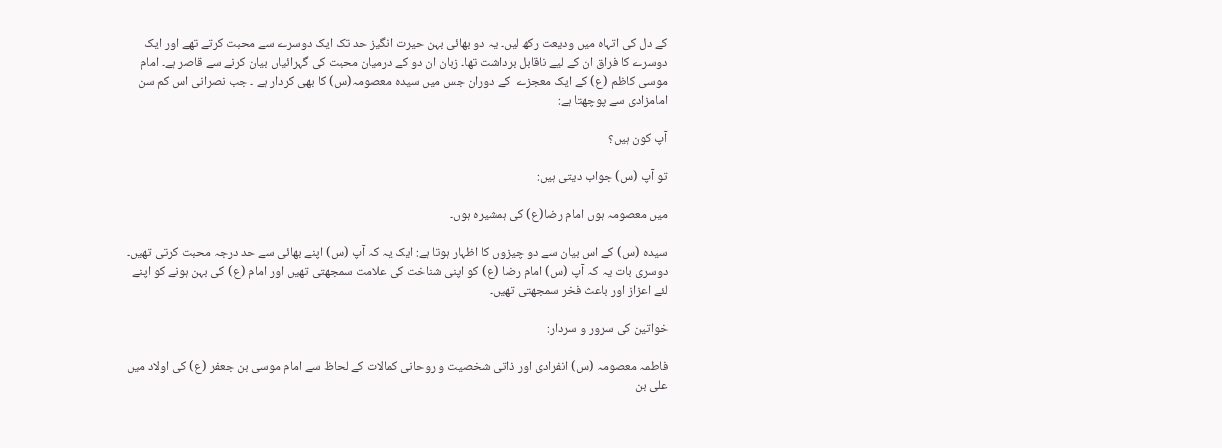کے دل کی اتہاہ میں ودیعت رکھ لیں۔ یہ دو بھائی بہن حیرت انگیز حد تک ایک دوسرے سے محبت کرتے تھے اور ایک دوسرے کا فراق ان کے لیے ناقابل برداشت تھا۔ زبان ان دو کے درمیان محبت کی گہرائیاں بیان کرنے سے قاصر ہے۔ امام موسی کاظم (ع) کے ایک معجزے  کے دوران جس میں سیدہ معصومہ(س) کا بھی کردار ہے ۔ جب نصرانی اس کم سن امامزادی سے پوچھتا ہے:

آپ کون ہیں؟

تو آپ (س) جواب دیتی ہیں:

میں معصومہ ہوں امام رضا(ع) کی ہمشیرہ ہوں۔

سیدہ (س) کے اس بیان سے دو چیزوں کا اظہار ہوتا ہے: ایک یہ کہ آپ (س) اپنے بھائی سے حد درجہ محبت کرتی تھیں۔ دوسری بات یہ کہ آپ (س) امام رضا (ع) کو اپنی شناخت کی علامت سمجھتی تھیں اور امام (ع) کی بہن ہونے کو اپنے لئے اعزاز اور باعث فخر سمجھتی تھیں۔

خواتین کی سرور و سردار:

فاطمہ معصومہ (س) انفرادی اور ذاتی شخصیت و روحانی کمالات کے لحاظ سے امام موسی بن جعفر (ع) کی اولاد میں علی بن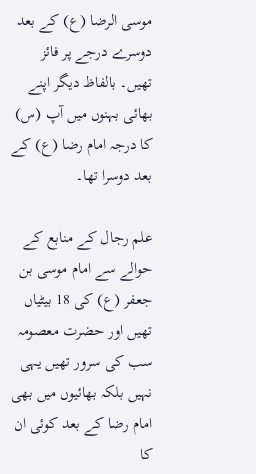موسی الرضا (ع) کے بعد دوسرے درجے پر فائز تھیں۔ بالفاظ دیگر اپنے بھائی بہنوں میں آپ (س) کا درجہ امام رضا (ع) کے بعد دوسرا تھا۔

علم رجال کے منابع کے حوالے سے امام موسی بن جعفر (ع) کی 18 بیٹیاں تھیں اور حضرت معصومہ سب کی سرور تھیں یہی نہیں بلکہ بھائیوں میں بھی امام رضا کے بعد کوئی ان کا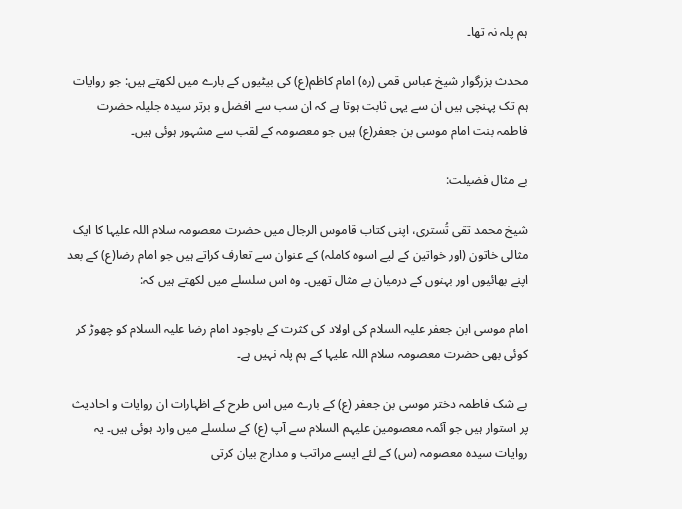ہم پلہ نہ تھا۔

محدث بزرگوار شیخ عباس قمی (رہ) امام کاظم(ع) کی بیٹیوں کے بارے میں لکھتے ہیں: جو روایات ہم تک پہنچی ہیں ان سے یہی ثابت ہوتا ہے کہ ان سب سے افضل و برتر سیدہ جلیلہ حضرت فاطمہ بنت امام موسی بن جعفر(ع) ہیں جو معصومہ کے لقب سے مشہور ہوئی ہیں۔

بے مثال فضیلت:

شیخ محمد تقی تُستری، اپنی کتاب قاموس الرجال میں حضرت معصومہ سلام اللہ علیہا کا ایک مثالی خاتون (اور خواتین کے لیے اسوہ کاملہ) کے عنوان سے تعارف کراتے ہیں جو امام رضا(ع) کے بعد اپنے بھائیوں اور بہنوں کے درمیان بے مثال تھیں۔ وہ اس سلسلے میں لکھتے ہیں کہ:

امام موسی ابن جعفر علیہ السلام کی اولاد کی کثرت کے باوجود امام رضا علیہ السلام کو چھوڑ کر کوئی بھی حضرت معصومہ سلام اللہ علیہا کے ہم پلہ نہیں ہے۔

بے شک فاطمہ دختر موسی بن جعفر (ع) کے بارے میں اس طرح کے اظہارات ان روایات و احادیث پر استوار ہیں جو آئمہ معصومین علیہم السلام سے آپ (ع) کے سلسلے میں وارد ہوئی ہیں۔ یہ روایات سیدہ معصومہ (س) کے لئے ایسے مراتب و مدارج بیان کرتی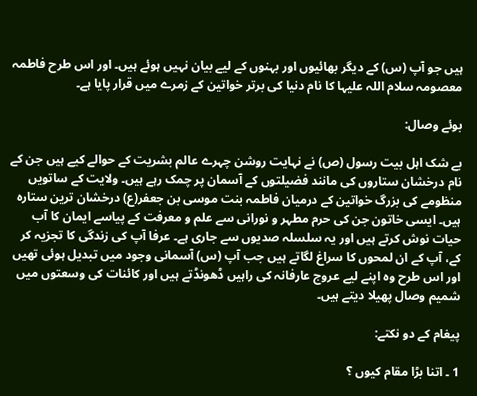ہیں جو آپ (س) کے دیگر بھائیوں اور بہنوں کے لیے بیان نہیں ہوئے ہیں۔ اور اس طرح فاطمہ معصومہ سلام اللہ علیہا کا نام دنیا کی برتر خواتین کے زمرے میں قرار پایا ہے۔

بوئے وصال:

بے شک اہل بیت رسول (ص) نے نہایت روشن چہرے عالم بشریت کے حوالے کیے ہیں جن کے نام درخشان ستاروں کی مانند فضیلتوں کے آسمان پر چمک رہے ہیں۔ ولایت کے ساتویں منظومے کی بزرگ خواتین کے درمیان فاطمہ بنت موسی بن جعفر(ع) درخشان ترین ستارہ ہیں۔ ایسی خاتون جن کی حرم مطہر و نورانی سے علم و معرفت کے پیاسے ایمان کا آب حیات نوش کرتے ہیں اور یہ سلسلہ صدیوں سے جاری ہے۔ عرفا آپ کی زندگی کا تجزیہ کر کے، آپ کے ان لمحوں کا سراغ لگاتے ہیں جب آپ (س) آسمانی وجود میں تبدیل ہوئی تھیں اور اس طرح وہ اپنے لیے عروج عارفانہ کی راہیں ڈھونڈتے ہیں اور کائنات کی وسعتوں میں شمیم وصال پھیلا دیتے ہیں۔

پیغام کے دو نکتے:

1 ۔ اتنا بڑا مقام کیوں ؟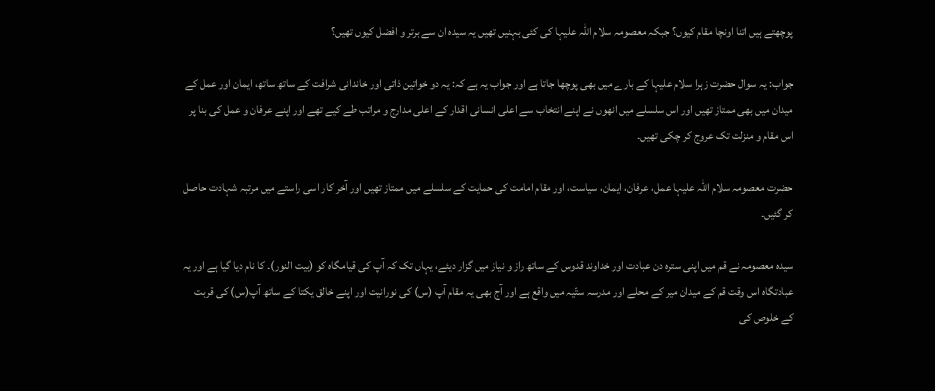پوچھتے ہیں اتنا اونچا مقام کیوں؟ جبکہ معصومہ سلام اللہ علیہا کی کئی بہنیں تھیں یہ سیدہ ان سے برتر و افضل کیوں تھیں؟

جواب: یہ سوال حضرت زہرا سلام علیہا کے بارے میں بھی پوچھا جاتا ہے اور جواب یہ ہے کہ: یہ دو خواتین ذاتی اور خاندانی شرافت کے ساتھ ساتھ، ایمان اور عمل کے میدان میں بھی ممتاز تھیں اور اس سلسلے میں انھوں نے اپنے انتخاب سے اعلی انسانی اقدار کے اعلی مدارج و مراتب طے کیے تھے اور اپنے عرفان و عمل کی بنا پر اس مقام و منزلت تک عروج کر چکی تھیں۔

حضرت معصومہ سلام اللہ علیہا عمل، عرفان، ایمان، سیاست، اور مقام امامت کی حمایت کے سلسلے میں ممتاز تھیں اور آخر کار اسی راستے میں مرتبہ شہادت حاصل کر گئیں۔

سیدہ معصومہ نے قم میں اپنی سترہ دن عبادت اور خداوند قدوس کے ساتھ راز و نیاز میں گزار دیئے، یہاں تک کہ آپ کی قیامگاہ کو (بیت النور)۔ کا نام دیا گیا ہے اور یہ عبادتگاہ اس وقت قم کے میدان میر کے محلے اور مدرسہ ستّیہ میں واقع ہے اور آج بھی یہ مقام آپ (س) کی نورانیت اور اپنے خالق یکتا کے ساتھ آپ(س) کی قربت کے خلوص کی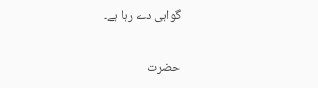گواہی دے رہا ہے۔

حضرت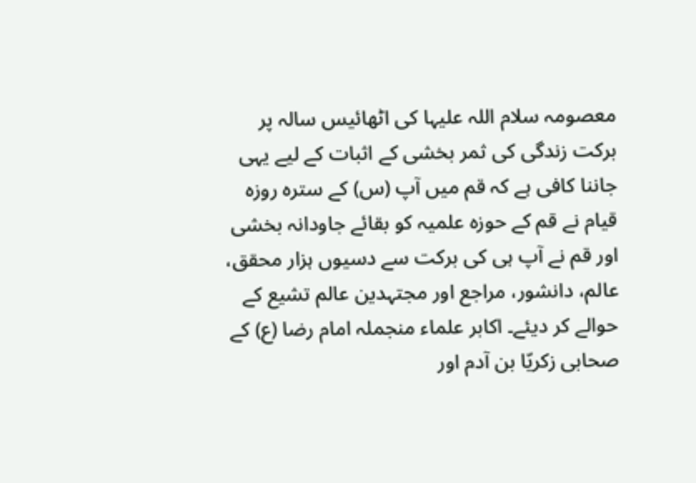معصومہ سلام اللہ علیہا کی اٹھائیس سالہ پر برکت زندگی کی ثمر بخشی کے اثبات کے لیے یہی جاننا کافی ہے کہ قم میں آپ (س) کے سترہ روزہ قیام نے قم کے حوزہ علمیہ کو بقائے جاودانہ بخشی اور قم نے آپ ہی کی برکت سے دسیوں ہزار محقق، عالم، دانشور، مراجع اور مجتہدین عالم تشیع کے حوالے کر دیئے۔ اکابر علماء منجملہ امام رضا (ع) کے صحابی زکریّا بن آدم اور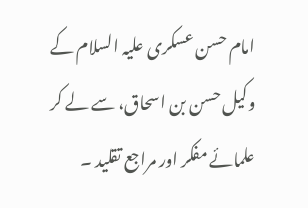امام حسن عسکری علیہ السلام کے وکیل حسن بن اسحاق، سے لے کر علمائے مفکر اور مراجع تقلید ۔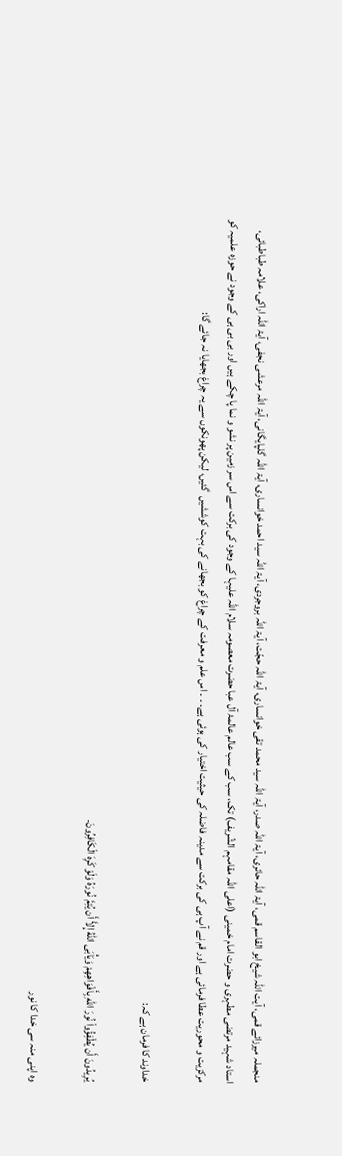منجملہ میرزائے قمی، آیت اللہ شیخ ابو القاسم قمی، آیۃ اللہ حائری، آیۃ اللہ صدر، آیۃ اللہ سید محمد تقی خوانساری، آیۃ اللہ حجّت، آیۃ اللہ بروجردی، آیۃ اللہ سید احمد خوانساری، آیۃ اللہ گلپایگانی، آیۃ اللہ مرعشی نجفی، آیۃ اللہ اراکی، علامہ طباطبائی، استاد شہید مرتضی مطہری و حضرت امام خمینی (اعلی اللہ مقامہم الشّریف) تک، سب کے سب عالم عالمۂ آل عبا حضرت معصومہ سلام اللہ علیہا کے وجود کی برکت سے اس سر زمین پر نشو و نما پا چکے ہیں اور بی بی ہی کے وجود نے حوزہ علمیہ کو مرکزیت و محوریت عطا فرمائی ہے اور قم نے آپ ہی کی برکت سے مدینہ فاضلہ کی حیثیت اختیار کی ہوئی ہے۔ ۔ ۔ اس علم و معرفت کے چراغ کو بجھانے کی بہت کوششیں  گئیں، لیکن پھونکوں سے یہ چراغ بجھایا نہ جائے گا:

خداوند کا فرمان ہے کہ:

یُرِيدُونَ أَن يُطْفِؤُواْ نُورَ اللّهِ بِأَفْوَاهِهِمْ وَيَأْبَى اللّهُ إِلاَّ أَن يُتِمَّ نُورَهُ وَلَوْ كَرِهَ الْكَافِرُونَ۔

وہ اپنی منہ سی خدا کا نور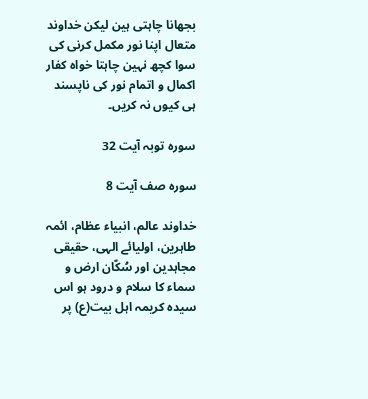بجھانا چاہتی ہین لیکن خداوند متعال اپنا نور مکمل کرنی کی سوا کچھ نہین چاہتا خواہ کفار اکمال و اتمام نور کی ناپسند ہی کیوں نہ کریں۔

سوره توبہ آیت 32

سورہ صف آیت 8

خداوند عالم، انبیاء عظام، ائمہ طاہرین، اولیائے الہی، حقیقی مجاہدین اور سُکّان ارض و سماء کا سلام و درود ہو اس سیدہ کریمہ اہل بیت(ع) پر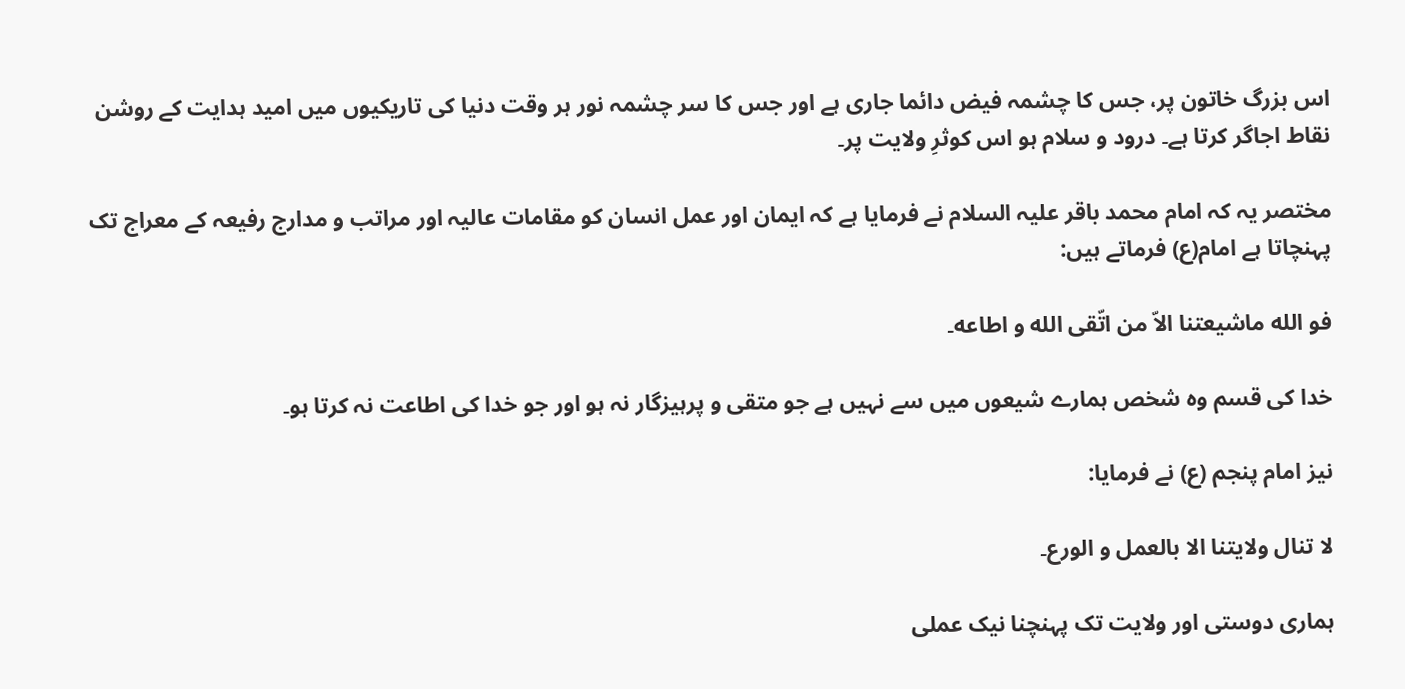اس بزرگ خاتون پر، جس کا چشمہ فیض دائما جاری ہے اور جس کا سر چشمہ نور ہر وقت دنیا کی تاریکیوں میں امید ہدایت کے روشن نقاط اجاگر کرتا ہے۔ درود و سلام ہو اس کوثرِ ولایت پر۔

مختصر یہ کہ امام محمد باقر علیہ السلام نے فرمایا ہے کہ ایمان اور عمل انسان کو مقامات عالیہ اور مراتب و مدارج رفیعہ کے معراج تک پہنچاتا ہے امام(ع) فرماتے ہیں:

فو الله ماشيعتنا الاّ من اتّقی الله و اطاعه۔

خدا کی قسم وہ شخص ہمارے شیعوں میں سے نہیں ہے جو متقی و پرہیزگار نہ ہو اور جو خدا کی اطاعت نہ کرتا ہو۔

نیز امام پنجم (ع) نے فرمایا:

لا تنال ولايتنا الا بالعمل و الورع۔

ہماری دوستی اور ولایت تک پہنچنا نیک عملی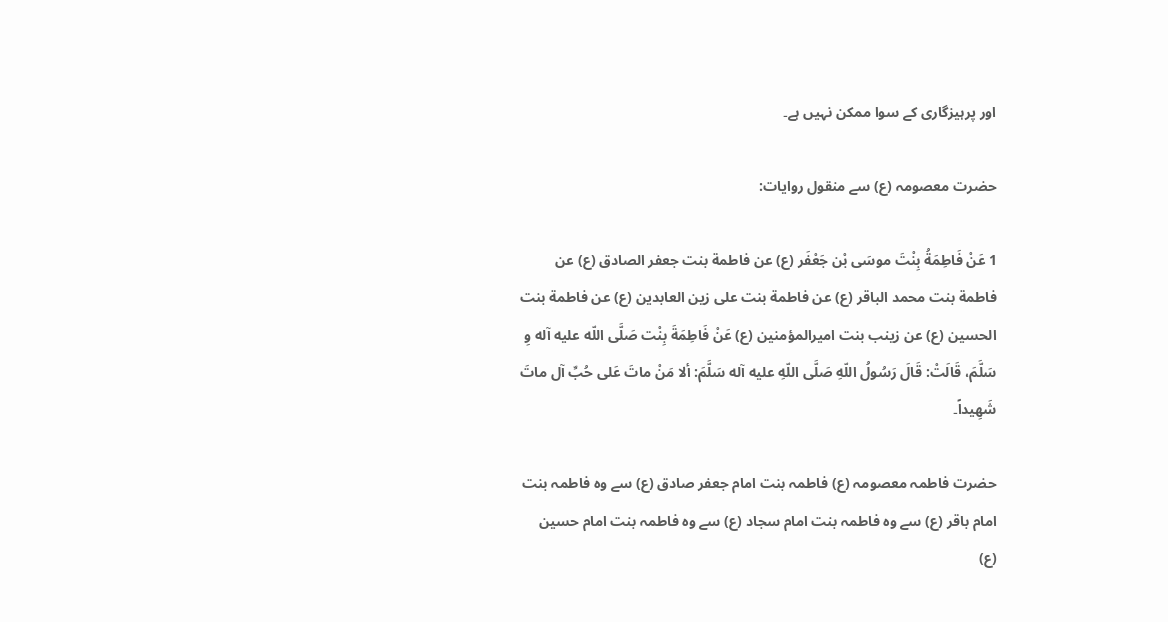اور پرہیزگاری کے سوا ممکن نہیں ہے۔

حضرت معصومہ (ع) سے منقول روایات:

1 عَنْ فَاطِمَةُ بِنْتَ موسَى بْن جَعْفَر (ع) عن فاطمة بنت جعفر الصادق (ع) عن فاطمة بنت محمد الباقر (ع) عن فاطمة بنت علی زین العابدين (ع) عن فاطمة بنت الحسين (ع) عن زينب بنت اميرالمؤمنين (ع) عَنْ فَاطِمَةَ بِنْت صَلَّى اللّه عليه آله وِ سَلَّمَ، قَالَتْ: قَالَ رَسُولُ اللّهِ صَلَّى اللّهِ عليه آله سَلَّمَ: ألا مَنْ ماتَ عَلى حُبِّ آل ماتَ شَهِيداً۔

حضرت فاطمہ معصومہ (ع) فاطمہ بنت امام جعفر صادق (ع) سے وہ فاطمہ بنت امام باقر (ع) سے وہ فاطمہ بنت امام سجاد (ع) سے وہ فاطمہ بنت امام حسین (ع)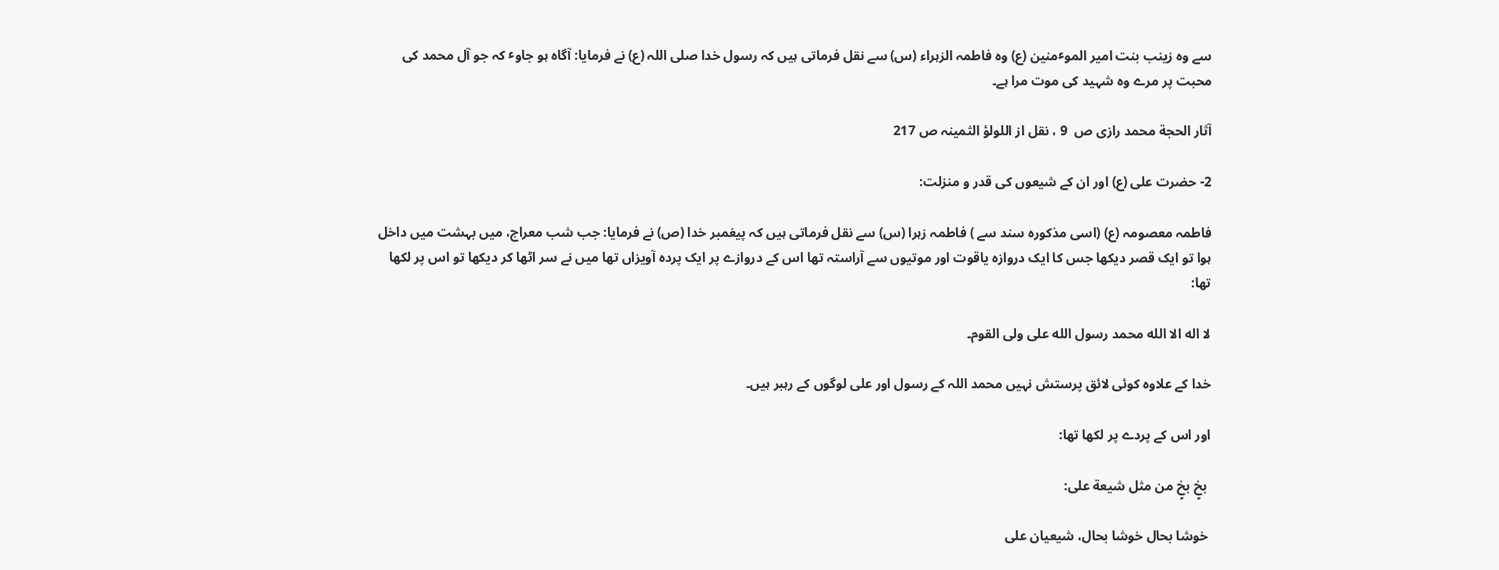سے وہ زینب بنت امیر الموٴمنین (ع) وہ فاطمہ الزہراء (س) سے نقل فرماتی ہیں کہ رسول خدا صلی اللہ (ع) نے فرمایا: آگاہ ہو جاوٴ کہ جو آل محمد کی محبت پر مرے وہ شہید کی موت مرا ہے۔

آثار الحجة محمد رازی ص  9 ، نقل از اللولؤ الثمینہ ص 217

2- حضرت علی (ع) اور ان کے شیعوں کی قدر و منزلت:

فاطمہ معصومہ (ع) (اسی مذکورہ سند سے ) فاطمہ زہرا (س) سے نقل فرماتی ہیں کہ پیغمبر خدا (ص) نے فرمایا: جب شب معراج، میں بہشت میں داخل ہوا تو ایک قصر دیکھا جس کا ایک دروازہ یاقوت اور موتیوں سے آراستہ تھا اس کے دروازے پر ایک پردہ آویزاں تھا میں نے سر اٹھا کر دیکھا تو اس پر لکھا تھا:

لا اله الا الله محمد رسول الله علی ولی القوم۔

خدا کے علاوہ کوئی لائق پرستش نہیں محمد اللہ کے رسول اور علی لوگوں کے رہبر ہیں۔

اور اس کے پردے پر لکھا تھا:

 بخٍ بخٍ من مثل شيعة علی:

 خوشا بحال خوشا بحال، شیعیان علی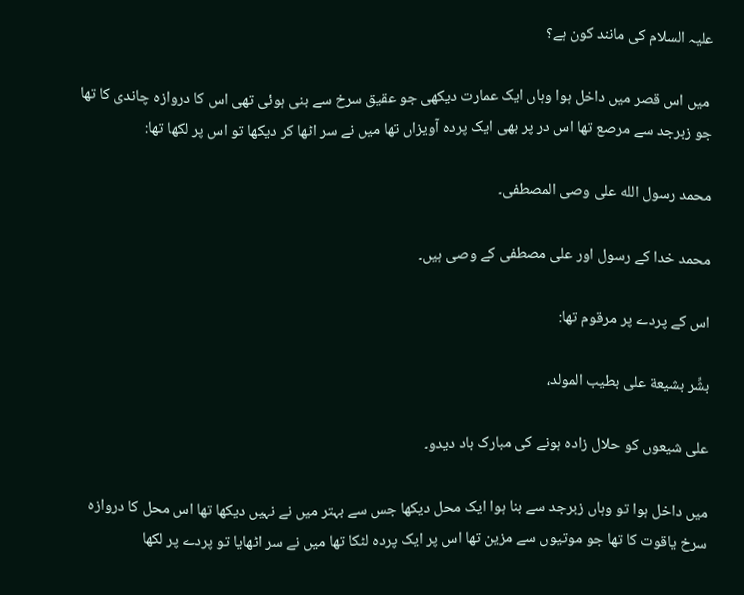علیہ السلام کی مانند کون ہے؟

 میں اس قصر میں داخل ہوا وہاں ایک عمارت دیکھی جو عقیق سرخ سے بنی ہوئی تھی اس کا دروازہ چاندی کا تھا جو زبرجد سے مرصع تھا اس در پر بھی ایک پردہ آویزاں تھا میں نے سر اٹھا کر دیکھا تو اس پر لکھا تھا:

محمد رسول الله علی وصی المصطفی۔

محمد خدا کے رسول اور علی مصطفی کے وصی ہیں۔

اس کے پردے پر مرقوم تھا:

بشِّر بشيعة علی بطيب المولد،

علی شیعوں کو حلال زادہ ہونے کی مبارک باد دیدو۔

میں داخل ہوا تو وہاں زبرجد سے بنا ہوا ایک محل دیکھا جس سے بہتر میں نے نہیں دیکھا تھا اس محل کا دروازہ سرخ یاقوت کا تھا جو موتیوں سے مزین تھا اس پر ایک پردہ لٹکا تھا میں نے سر اٹھایا تو پردے پر لکھا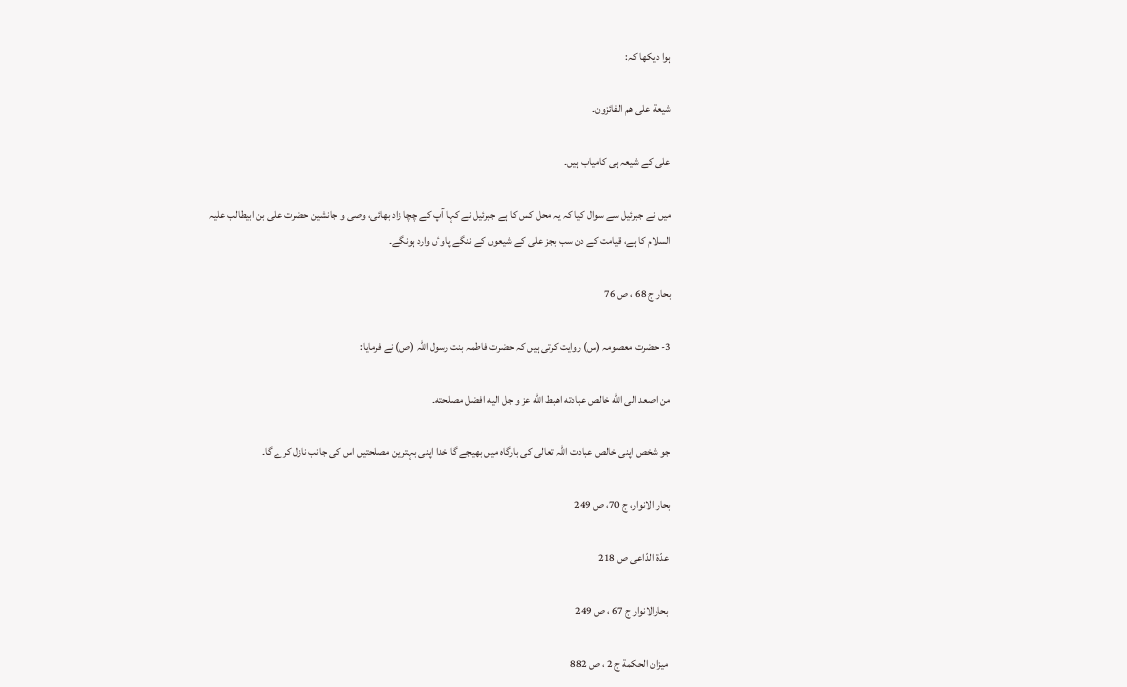ہوا دیکھا کہ:

شيعة علی هم الفائزون۔

علی کے شیعہ ہی کامیاب ہیں۔

میں نے جبرئیل سے سوال کیا کہ یہ محل کس کا ہے جبرئیل نے کہا آپ کے چچا زاد بھائی، وصی و جانشین حضرت علی بن ابیطالب علیہ السلام کا ہے، قیامت کے دن سب بجز علی کے شیعوں کے ننگے پاوٴں وارد ہونگے۔

بحار ج 68 ، ص 76

3- حضرت معصومہ (س) روایت کرتی ہیں کہ حضرت فاطمہ بنت رسول اللہ (ص) نے فرمایا:

من اصعد الی الله خالص عبادته اهبط الله عز و جل اليه افضل مصلحته۔

جو شخص اپنی خالص عبادت اللہ تعالی کی بارگاہ میں بھیجے گا خدا اپنی بہترین مصلحتیں اس کی جانب نازل کرے گا۔

بحار الانوار، ج 70، ص 249

 عدّة الدّاعی ص 218

 بحارالانوار ج 67 ، ص 249

 میزان الحکمة ج 2 ، ص 882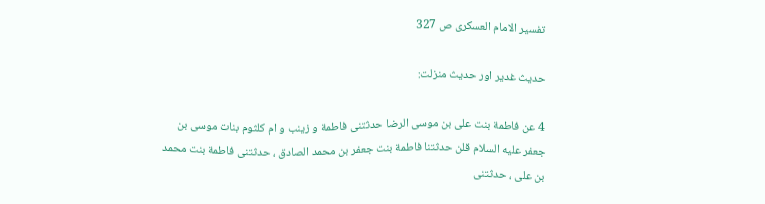تفسیر الامام العسکری ص 327

حدیث غدیر اور حدیث منزلت:

4 عن فاطمة بنت علی بن موسی الرضا حدثتنی فاطمة و زينب و ام کلثوم بنات موسی بن جعفر عليه السلام قلن حدثتنا فاطمة بنت جعفر بن محمد الصادق ، حدثتنی فاطمة بنت محمد بن علی ، حدثتنی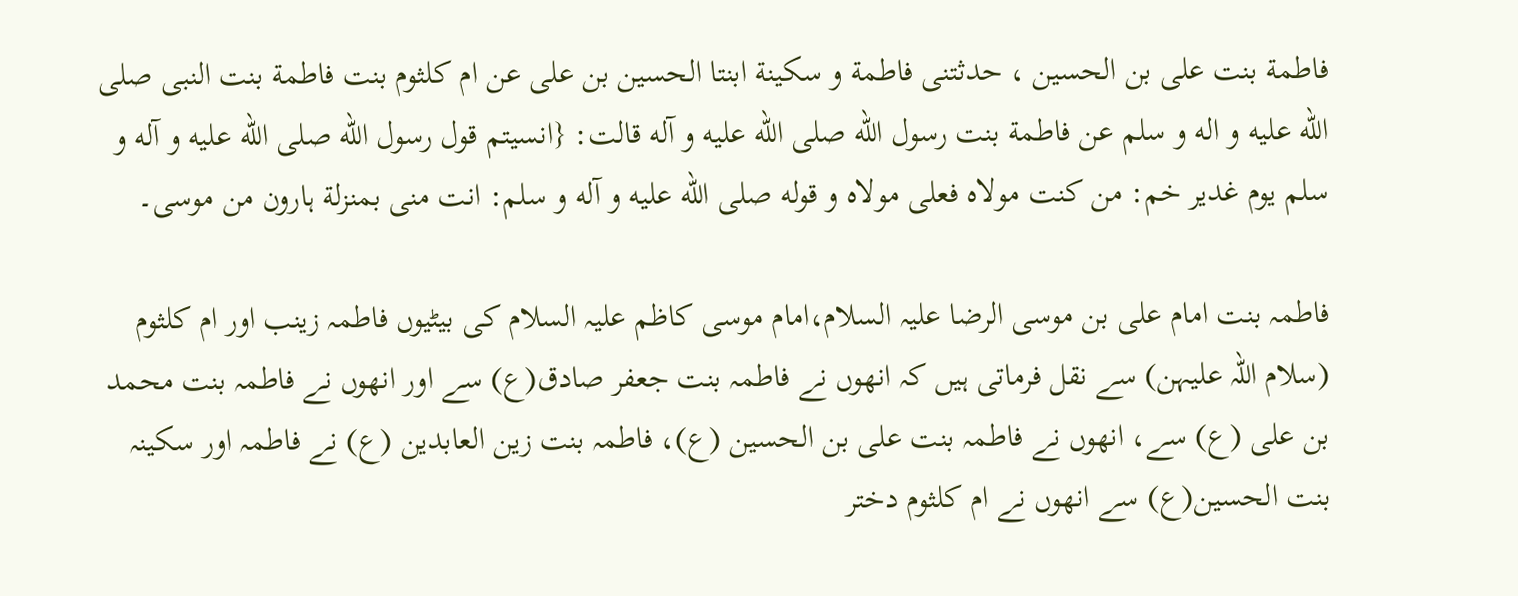فاطمة بنت علی بن الحسين ، حدثتنی فاطمة و سکينة ابنتا الحسين بن علی عن ام کلثوم بنت فاطمة بنت النبی صلی الله عليه و اله و سلم عن فاطمة بنت رسول الله صلی الله عليه و آله قالت: {انسيتم قول رسول الله صلی الله عليه و آله و سلم يوم غدير خم: من کنت مولاه فعلی مولاه و قوله صلی الله عليه و آله و سلم: انت منی بمنزلة ہارون من موسی۔

فاطمہ بنت امام علی بن موسی الرضا علیہ السلام،امام موسی کاظم علیہ السلام کی بیٹیوں فاطمہ زینب اور ام کلثوم (سلام اللہ علیہن) سے نقل فرماتی ہیں کہ انھوں نے فاطمہ بنت جعفر صادق(ع) سے اور انھوں نے فاطمہ بنت محمد بن علی (ع) سے، انھوں نے فاطمہ بنت علی بن الحسین (ع)، فاطمہ بنت زین العابدین (ع) نے فاطمہ اور سکینہ بنت الحسین(ع) سے انھوں نے ام کلثوم دختر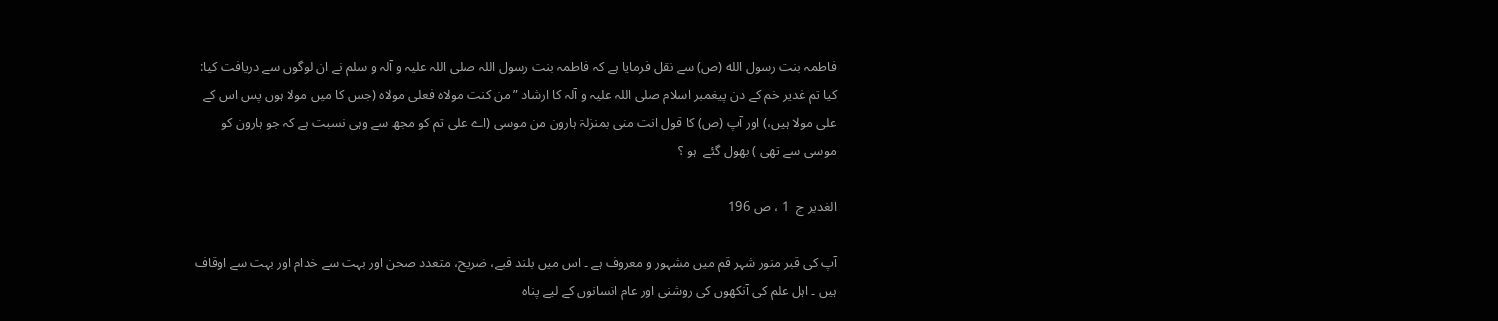فاطمہ بنت رسول الله (ص) سے نقل فرمایا ہے کہ فاطمہ بنت رسول اللہ صلی اللہ علیہ و آلہ و سلم نے ان لوگوں سے دریافت کیا: کیا تم غدیر خم کے دن پیغمبر اسلام صلی اللہ علیہ و آلہ کا ارشاد ”من کنت مولاہ فعلی مولاہ (جس کا میں مولا ہوں پس اس کے علی مولا ہیں،) اور آپ (ص) کا قول انت منی بمنزلۃ ہارون من موسی (اے علی تم کو مجھ سے وہی نسبت ہے کہ جو ہارون کو موسی سے تھی ) بهول گئے  ہو ؟

الغدیر ج  1 ، ص 196

آپ کی قبر منور شہر قم میں مشہور و معروف ہے ۔ اس میں بلند قبے، ضریح، متعدد صحن اور بہت سے خدام اور بہت سے اوقاف ہیں ۔ اہل علم کی آنکھوں کی روشنی اور عام انسانوں کے لیے پناہ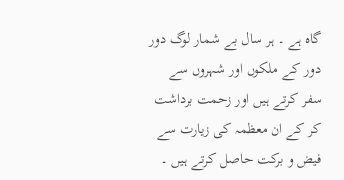گاہ ہے ۔ ہر سال بے شمار لوگ دور دور کے ملکوں اور شہروں سے سفر کرتے ہیں اور زحمت برداشت کر کے ان معظمہ کی زیارت سے فیض و برکت حاصل کرتے ہیں ۔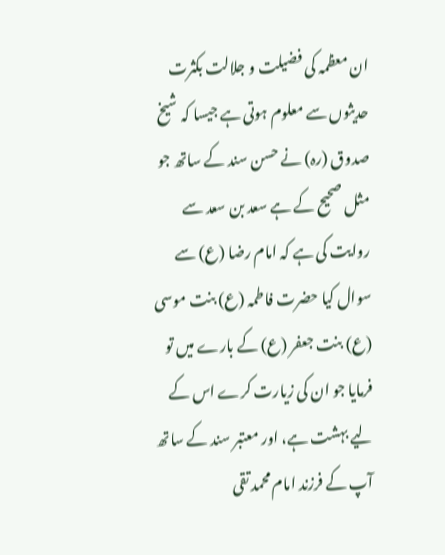ان معظمہ کی فضیلت و جلالت بکثرت حدیثوں سے معلوم ہوتی ہے جیسا کہ شیخ صدوق (رہ) نے حسن سند کے ساتھ جو مثل صحیح کے ہے سعد بن سعد سے روایت کی ہے کہ امام رضا (ع) سے سوال کیا حضرت فاطمہ (ع) بنت موسی (ع) بنت جعفر (ع) کے بارے میں تو فرمایا جو ان کی زیارت کرے اس کے لیے بہشت ہے، اور معتبر سند کے ساتھ آپ کے فرزند امام محمد تقی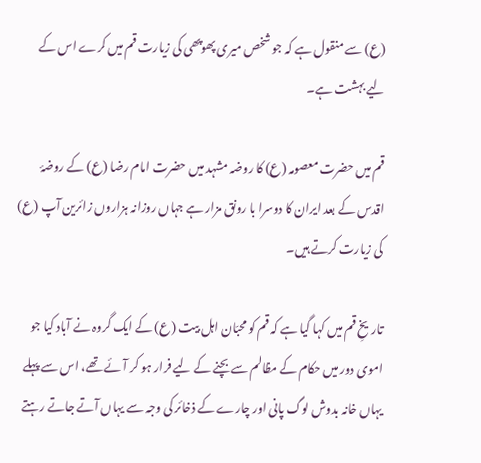(ع) سے منقول ہے کہ جو شخص میری پھوپھی کی زیارت قم میں کرے اس کے لیے بہشت ہے۔

قم میں حضرت معصومہ (ع) کا روضہ مشہد ميں حضرت امام رضا (ع) کے روضۂ اقدس کے بعد ایران کا دوسرا با رونق مزار ہے جہاں روزانہ ہزاروں زائرین آپ (ع) کی زیارت کرتے ہيں۔

تاریخِ قم میں کہا گیا ہے کہ قم کو محبّان اہل بیت (ع) کے ایک گروہ نے آباد کیا جو اموی دور میں حکام کے مظالم سے بچنے کے لیے فرار ہو کر آئے تھے، اس سے پہلے یہاں خانہ بدوش لوگ پانی اور چارے کے ذخائر کی وجہ سے یہاں آتے جاتے رہتے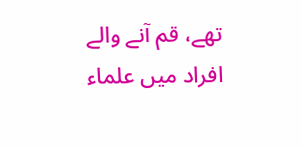تھے، قم آنے والے افراد میں علماء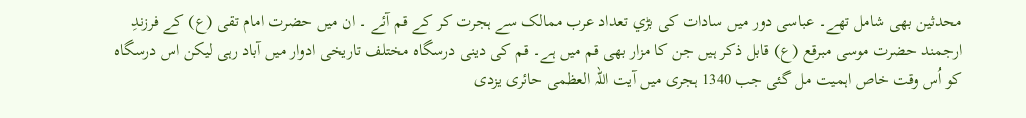محدثین بھی شامل تھے۔ عباسی دور میں سادات کی بڑي تعداد عرب ممالک سے ہجرت کر کے قم آئے ۔ ان میں حضرت امام تقی (ع) کے فرزندِ ارجمند حضرت موسی مبرقع (ع) قابل ذکر ہیں جن کا مزار بھی قم ميں ہے۔ قم کی دینی درسگاہ مختلف تاریخی ادوار ميں آباد رہی لیکن اس درسگاہ کو اُس وقت خاص اہمیت مل گئی جب 1340 ہجری میں آیت اللہ العظمی حائری یزدی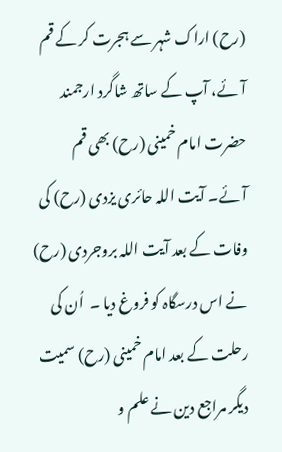(رح) اراک شہر سے ہجرت کر کے قم آئے، آپ کے ساتھ شاگرد ارجمند حضرت امام خمینی (رح) بھی قم آئے۔ آیت اللہ حائری یزدی (رح) کی وفات کے بعد آیت اللہ بروجردی (رح) نے اس درسگاہ کو فروغ دیا ۔  اُن کی رحلت کے بعد امام خمینی (رح) سمیت دیگر مراجع دین نے علم و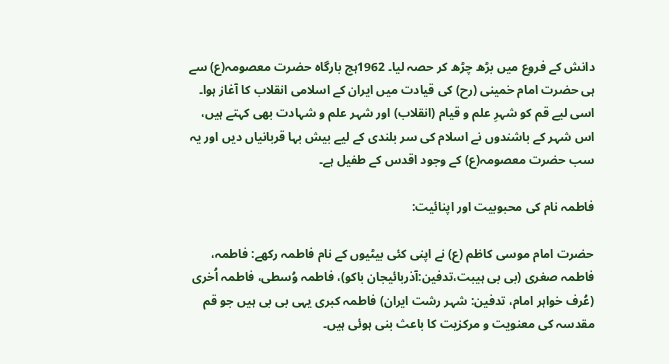دانش کے فروع ميں بڑھ چڑھ کر حصہ لیا۔ 1962ہج بارگاہ حضرت معصومہ(ع) سے ہی حضرت امام خمینی (رح) کی قیادت ميں ایران کے اسلامی انقلاب کا آغاز ہوا۔ اسی لیے قم کو شہرِ علم و قیام (انقلاب) اور شہر علم و شہادت بھی کہتے ہیں، اس شہر کے باشندوں نے اسلام کی سر بلندی کے لیے بیش بہا قربانیاں دیں اور یہ سب حضرت معصومہ(ع) کے وجود اقدس کے طفیل ہے۔

فاطمہ نام کی محبوبیت اور اپنائیت:

حضرت امام موسی کاظم (ع) نے اپنی کئی بیٹیوں کے نام فاطمہ رکھے: فاطمہ، فاطمہ صغری (بی بی ہیبت،تدفین:آذربائیجان باکو)، فاطمہ وُسطی، فاطمہ اُخری (عُرف خواہر امام، تدفین: شہر رشت ایران) فاطمہ کبری یہی بی بی ہیں جو قم مقدسہ کی معنویت و مرکزیت کا باعث بنی ہوئی ہیں۔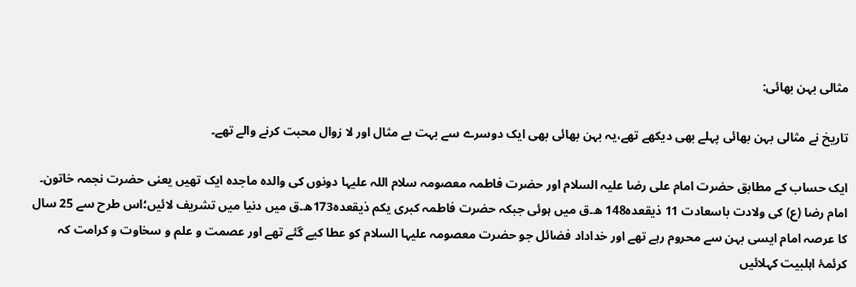مثالی بہن بھائی:

تاریخ نے مثالی بہن بھائی پہلے بھی دیکھے تھے،یہ بہن بھائی بھی ایک دوسرے سے بہت بے مثال اور لا زوال محبت کرنے والے تھے۔

ایک حساب کے مطابق حضرت امام علی رضا علیہ السلام اور حضرت فاطمہ معصومہ سلام اللہ علیہا دونوں کی والدہ ماجدہ ایک تھیں یعنی حضرت نجمہ خاتون۔ امام رضا (ع) کی ولادت باسعادت 11 ذیقعدہ148 ھ۔ق میں ہوئی جبکہ حضرت فاطمہ کبری یکم ذیقعدہ173ھ۔ق میں دنیا میں تشریف لائیں؛اس طرح سے 25 سال کا عرصہ امام ایسی بہن سے محروم رہے تھے اور خداداد فضائل جو حضرت معصومہ علیہا السلام کو عطا کیے گئے تھے اور عصمت و علم و سخاوت و کرامت کہ کرئمۂ اہلبیت کہلائیں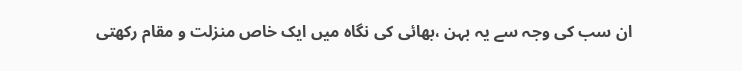ان سب کی وجہ سے یہ بہن ،بھائی کی نگاہ میں ایک خاص منزلت و مقام رکھتی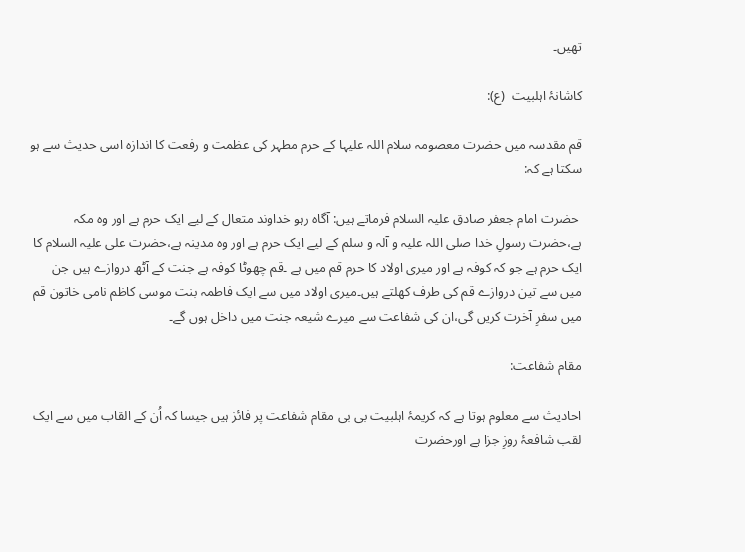تھیں۔

کاشانۂ اہلبیت  (ع):

قم مقدسہ میں حضرت معصومہ سلام اللہ علیہا کے حرم مطہر کی عظمت و رفعت کا اندازہ اسی حدیث سے ہو سکتا ہے کہ:

 حضرت امام جعفر صادق علیہ السلام فرماتے ہیں: آگاہ رہو خداوند متعال کے لیے ایک حرم ہے اور وہ مکہ ہے،حضرت رسولِ خدا صلی اللہ علیہ و آلہ و سلم کے لیے ایک حرم ہے اور وہ مدینہ ہے،حضرت علی علیہ السلام کا ایک حرم ہے جو کہ کوفہ ہے اور میری اولاد کا حرم قم میں ہے ۔قم چھوٹا کوفہ ہے جنت کے آٹھ دروازے ہیں جن میں سے تین دروازے قم کی طرف کھلتے ہیں۔میری اولاد میں سے ایک فاطمہ بنت موسی کاظم نامی خاتون قم میں سفرِ آخرت کریں گی،ان کی شفاعت سے میرے شیعہ جنت میں داخل ہوں گے۔

مقام شفاعت:

احادیث سے معلوم ہوتا ہے کہ کریمۂ اہلبیت بی بی مقام شفاعت پر فائز ہیں جیسا کہ اُن کے القاب میں سے ایک لقب شافعۂ روزِ جزا ہے اورحضرت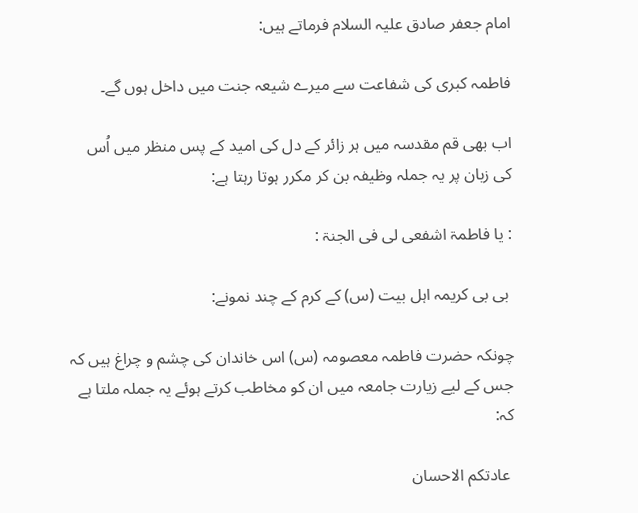امام جعفر صادق علیہ السلام فرماتے ہیں:

فاطمہ کبری کی شفاعت سے میرے شیعہ جنت میں داخل ہوں گے۔

اب بھی قم مقدسہ میں ہر زائر کے دل کی امید کے پس منظر میں اُس کی زبان پر یہ جملہ وظیفہ بن کر مکرر ہوتا رہتا ہے:

: یا فاطمۃ اشفعی لی فی الجنۃ :

 بی بی کریمہ اہل بیت (س) کے کرم کے چند نمونے:

چونکہ حضرت فاطمہ معصومہ (س) اس خاندان کی چشم و چراغ ہیں کہ جس کے لیے زیارت جامعہ میں ان کو مخاطب کرتے ہوئے یہ جملہ ملتا ہے کہ:

 عادتکم الاحسان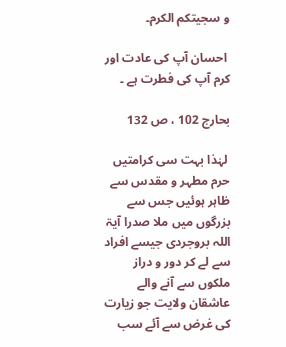و سجیتکم الکرم۔

 احسان آپ کی عادت اور کرم آپ کی فطرت ہے ۔

بحارج 102 ، ص 132

 لہٰذا بہت سی کرامتیں حرم مطہر و مقدس سے ظاہر ہوئیں جس سے بزرگوں میں ملا صدرا آیۃ اللہ بروجردی جیسے افراد سے لے کر دور و دراز ملکوں سے آنے والے عاشقان ولایت جو زیارت کی غرض سے آئے سب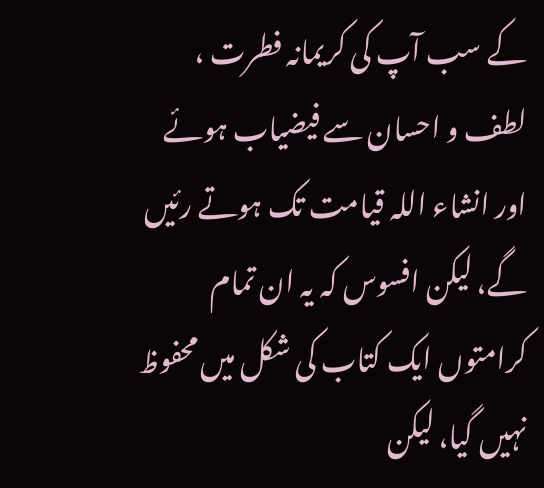کے سب آپ کی کریمانہ فطرت ، لطف و احسان سے فیضیاب ہوئے اور انشاء اللہ قیامت تک ہوتے رئیں گے، لیکن افسوس کہ یہ ان تمام کرامتوں ایک کتاب کی شکل میں محفوظ نہیں گیا، لیکن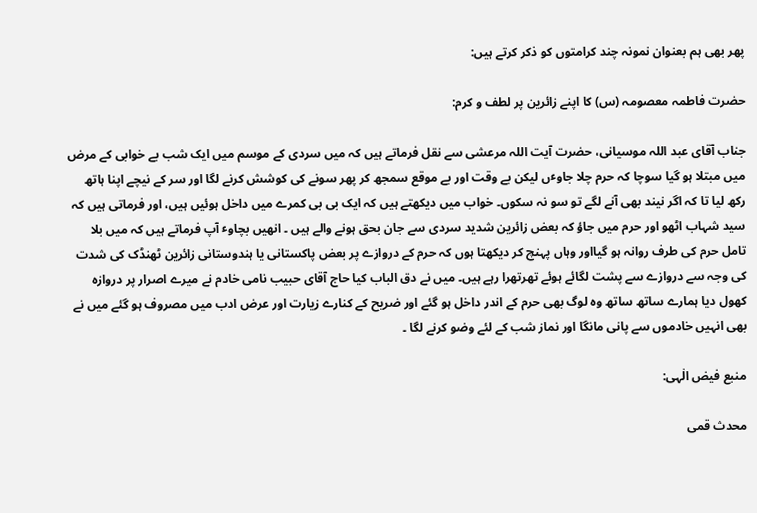پھر بھی ہم بعنوان نمونہ چند کرامتوں کو ذکر کرتے ہیں:

حضرت فاطمہ معصومہ (س) کا اپنے زائرین پر لطف و کرم:

جناب آقای عبد اللہ موسیانی، حضرت آیت اللہ مرعشی سے نقل فرماتے ہیں کہ میں سردی کے موسم میں ایک شب بے خوابی کے مرض میں مبتلا ہو گیا سوچا کہ حرم چلا جاوٴں لیکن بے وقت اور بے موقع سمجھ کر پھر سونے کی کوشش کرنے لگا اور سر کے نیچے اپنا ہاتھ رکھ لیا تا کہ اگر نیند بھی آنے لگے تو سو نہ سکوں۔ خواب میں دیکھتے ہیں کہ ایک بی بی کمرے میں داخل ہوئیں ہیں، اور فرماتی ہیں کہ سید شہاب اٹھو اور حرم میں جاؤ کہ بعض زائرین شدید سردی سے جان بحق ہونے والے ہیں ۔ انھیں بچاوٴ آپ فرماتے ہیں کہ میں بلا تامل حرم کی طرف روانہ ہو گیااور وہاں پہنچ کر دیکھتا ہوں کہ حرم کے دروازے پر بعض پاکستانی یا ہندوستانی زائرین ٹھنڈک کی شدت کی وجہ سے دروازے سے پشت لگائے ہوئے تھرتھرا رہے ہیں۔ میں نے دق الباب کیا حاج آقای حبیب نامی خادم نے میرے اصرار پر دروازہ کھول دیا ہمارے ساتھ ساتھ وہ لوگ بھی حرم کے اندر داخل ہو گئے اور ضریح کے کنارے زیارت اور عرض ادب میں مصروف ہو گئے میں نے بھی انہیں خادموں سے پانی مانگا اور نماز شب کے لئے وضو کرنے لگا ۔

منبع فیض الٰہی:

محدث قمی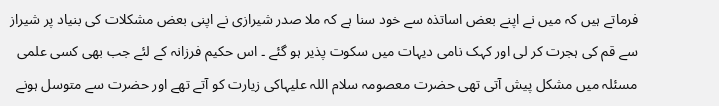فرماتے ہیں کہ میں نے اپنے بعض اساتذہ سے خود سنا ہے کہ ملا صدر شیرازی نے اپنی بعض مشکلات کی بنیاد پر شیراز سے قم کی ہجرت کر لی اور کہک نامی دیہات میں سکوت پذیر ہو گئے ۔ اس حکیم فرزانہ کے لئے جب بھی کسی علمی مسئلہ میں مشکل پیش آتی تھی حضرت معصومہ سلام اللہ علیہاکی زیارت کو آتے تھے اور حضرت سے متوسل ہونے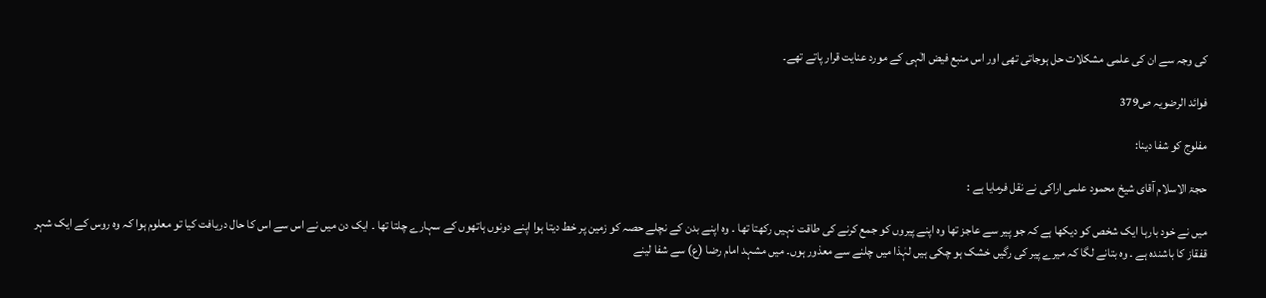کی وجہ سے ان کی علمی مشکلات حل ہوجاتی تھی اور اس منبع فیض الٰہی کے مورد عنایت قرار پاتے تھے۔

فوائد الرضویہ ص379

مفلوج کو شفا دینا:

حجۃ الاسلام آقای شیخ محمود علمی اراکی نے نقل فرمایا ہے :

میں نے خود بارہا ایک شخص کو دیکھا ہے کہ جو پیر سے عاجز تھا وہ اپنے پیروں کو جمع کرنے کی طاقت نہیں رکھتا تھا ۔ وہ اپنے بدن کے نچلے حصہ کو زمین پر خط دیتا ہوا اپنے دونوں ہاتھوں کے سہارے چلتا تھا ۔ ایک دن میں نے اس سے اس کا حال دریافت کیا تو معلوم ہوا کہ وہ روس کے ایک شہر قفقاز کا باشندہ ہے ۔ وہ بتانے لگا کہ میرے پیر کی رگیں خشک ہو چکی ہیں لہٰذا میں چلنے سے معذور ہوں۔ میں مشہد امام رضا (ع) سے شفا لینے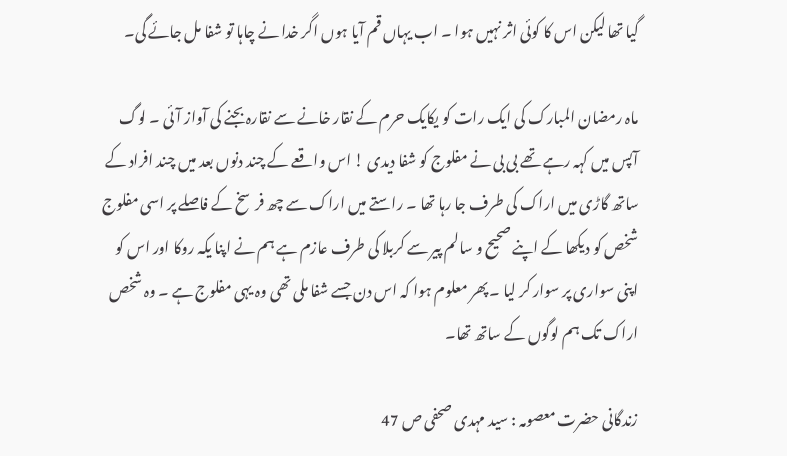گیا تھا لیکن اس کا کوئی اثر نہیں ہوا ۔ اب یہاں قم آیا ہوں اگر خدا نے چاہا تو شفا مل جائے گی۔

ماہ رمضان المبارک کی ایک رات کو یکایک حرم کے نقار خانے سے نقارہ بجنے کی آواز آئی ۔ لوگ آپس میں کہہ رہے تھے بی بی نے مفلوج کو شفا دیدی ! اس واقعے کے چند دنوں بعد میں چند افراد کے ساتھ گاڑی میں اراک کی طرف جا رہا تھا ۔ راستے میں اراک سے چھ فرسخ کے فاصلے پر اسی مفلوج شخص کو دیکھا کے اپنے صحیح و سالم پیر سے کربلا کی طرف عازم ہے ہم نے اپنا یکہ روکا اور اس کو اپنی سواری پر سوار کر لیا ۔ پھر معلوم ہوا کہ اس دن جسے شفا ملی تھی وہ یہی مفلوج ہے ۔ وہ شخص اراک تک ہم لوگوں کے ساتھ تھا۔

زندگانی حضرت معصومہ : سید مہدی صحفی ص 47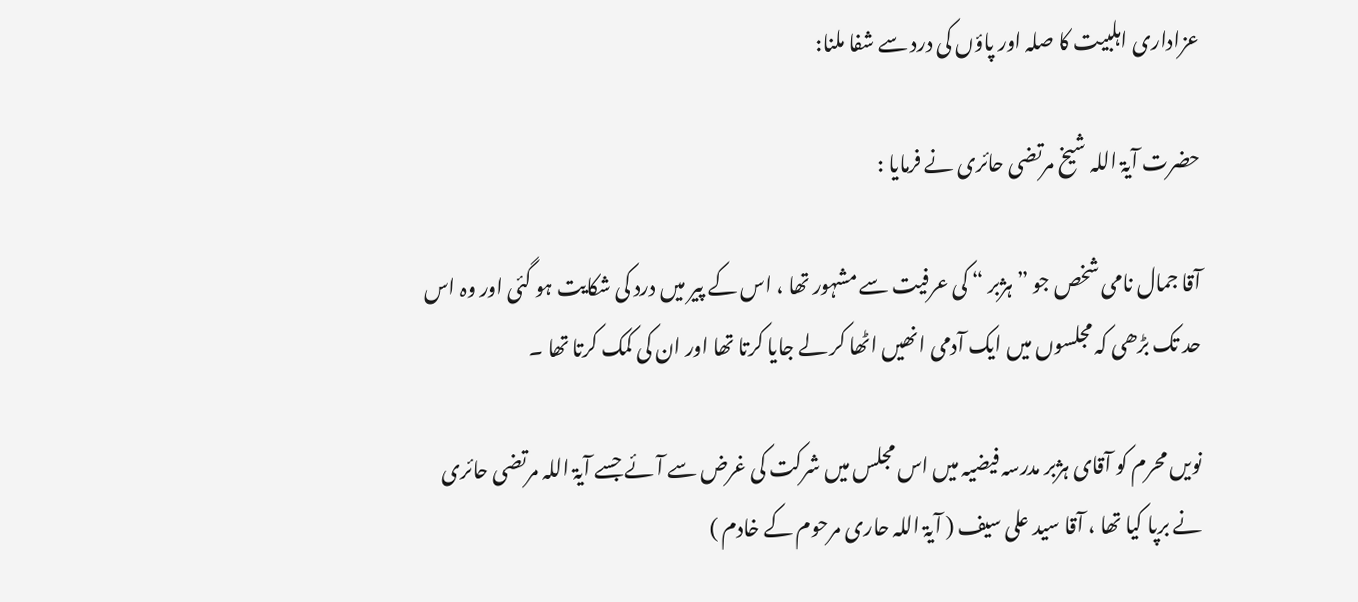عزاداری اہلبیت کا صلہ اور پاؤں کی درد سے شفا ملنا:

حضرت آیۃ اللہ شیخ مرتضی حائری نے فرمایا :

آقا جمال نامی شخص جو ” ہژبر “ کی عرفیت سے مشہور تھا ، اس کے پیر میں درد کی شکایت ہو گئی اور وہ اس حد تک بڑھی کہ مجلسوں میں ایک آدمی انھیں اٹھا کر لے جایا کرتا تھا اور ان کی کمک کرتا تھا ۔

نویں محرم کو آقای ہژبر مدرسہ فیضیہ میں اس مجلس میں شرکت کی غرض سے آئے جسے آیۃ اللہ مرتضی حائری نے برپا کیا تھا ، آقا سید علی سیف ( آیۃ اللہ حاری مرحوم کے خادم )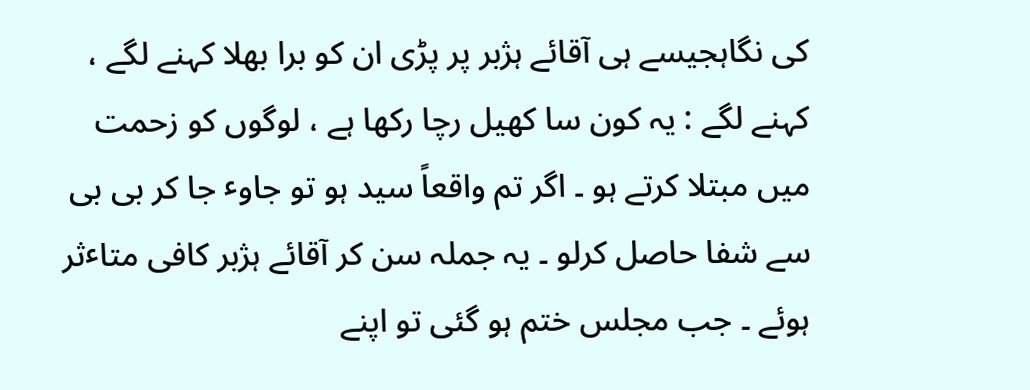کی نگاہجیسے ہی آقائے ہژبر پر پڑی ان کو برا بھلا کہنے لگے ، کہنے لگے : یہ کون سا کھیل رچا رکھا ہے ، لوگوں کو زحمت میں مبتلا کرتے ہو ۔ اگر تم واقعاً سید ہو تو جاوٴ جا کر بی بی سے شفا حاصل کرلو ۔ یہ جملہ سن کر آقائے ہژبر کافی متاٴثر ہوئے ۔ جب مجلس ختم ہو گئی تو اپنے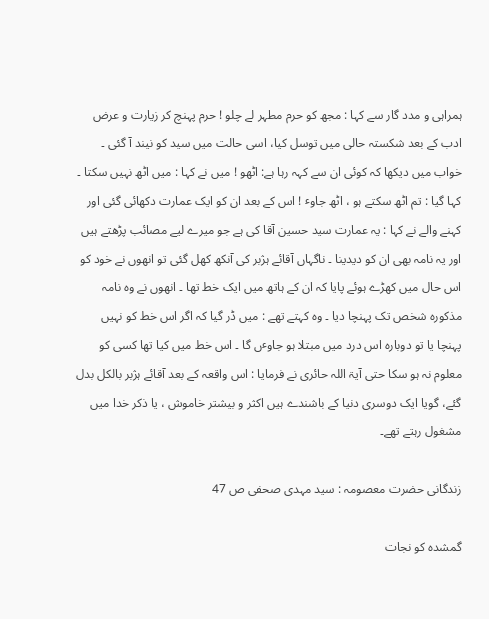ہمراہی و مدد گار سے کہا : مجھ کو حرم مطہر لے چلو ! حرم پہنچ کر زیارت و عرض ادب کے بعد شکستہ حالی میں توسل کیا، اسی حالت میں سید کو نیند آ گئی ۔ خواب میں دیکھا کہ کوئی ان سے کہہ رہا ہے: اٹھو ! میں نے کہا : میں اٹھ نہیں سکتا ۔ کہا گیا : تم اٹھ سکتے ہو ، اٹھ جاوٴ ! اس کے بعد ان کو ایک عمارت دکھائی گئی اور کہنے والے نے کہا : یہ عمارت سید حسین آقا کی ہے جو میرے لیے مصائب پڑھتے ہیں اور یہ نامہ بھی ان کو دیدینا ۔ ناگہاں آقائے ہژبر کی آنکھ کھل گئی تو انھوں نے خود کو اس حال میں کھڑے ہوئے پایا کہ ان کے ہاتھ میں ایک خط تھا ۔ انھوں نے وہ نامہ مذکورہ شخص تک پہنچا دیا ۔ وہ کہتے تھے : میں ڈر گیا کہ اگر اس خط کو نہیں پہنچا یا تو دوبارہ اس درد میں مبتلا ہو جاوٴں گا ۔ اس خط میں کیا تھا کسی کو معلوم نہ ہو سکا حتی آیۃ اللہ حائری نے فرمایا : اس واقعہ کے بعد آقائے ہژبر بالکل بدل گئے، گویا ایک دوسری دنیا کے باشندے ہیں اکثر و بیشتر خاموش ، یا ذکر خدا میں مشغول رہتے تھے۔

زندگانی حضرت معصومہ : سید مہدی صحفی ص 47

گمشدہ کو نجات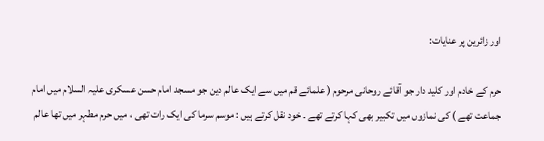اور زائرین پر عنایات:

حرم کے خادم اور کلید دار جو آقائے روحانی مرحوم ( علمائے قم میں سے ایک عالم دین جو مسجد امام حسن عسکری علیہ السلام میں امام جماعت تھے ) کی نمازوں میں تکبیر بھی کہا کرتے تھے ۔ خود نقل کرتے ہیں : موسم سرما کی ایک رات تھی ، میں حرم مطہر میں تھا عالم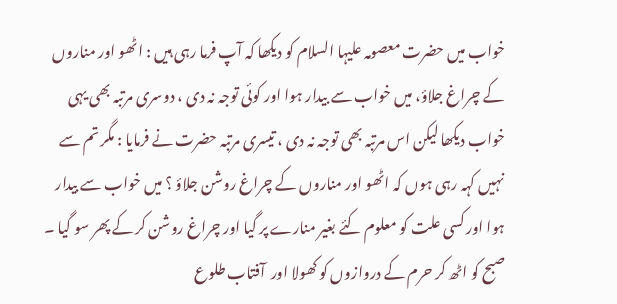خواب میں حضرت معصومہ علیہا السلام کو دیکھا کہ آپ فرما رہی ہیں : اٹھو اور مناروں کے چراغ جلاؤ، میں خواب سے بیدار ہوا اور کوئی توجہ نہ دی ، دوسری مرتبہ بھی یہی خواب دیکھا لیکن اس مرتبہ بھی توجہ نہ دی ، تیسری مرتبہ حضرت نے فرمایا : مگر تم سے نہیں کہہ رہی ہوں کہ اٹھو اور مناروں کے چراغ روشن جلاؤ ؟ میں خواب سے بیدار ہوا اور کسی علت کو معلوم کئے بغیر منارے پر گیا اور چراغ روشن کر کے پھر سو گیا ۔ صبح کو اٹھ کر حرم کے دروازوں کو کھولا اور  آفتاب طلوع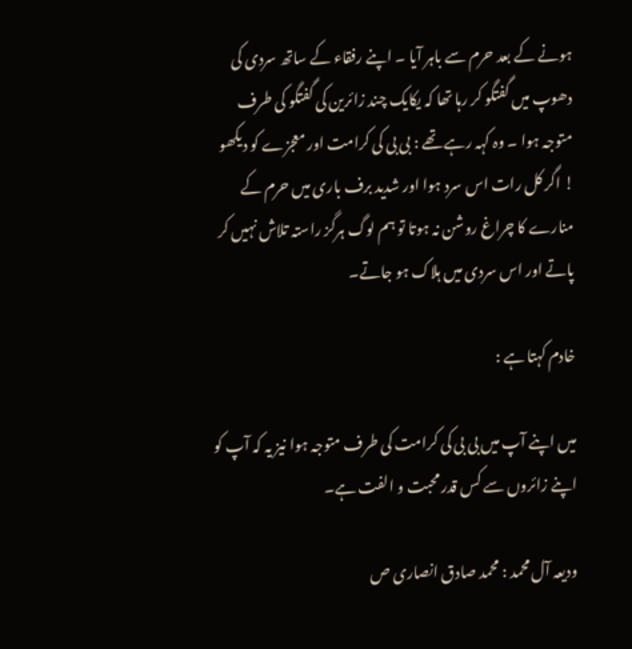ہونے کے بعد حرم سے باہر آیا ۔ اپنے رفقاء کے ساتھ سردی کی دھوپ میں گفتگو کر رہا تھا کہ یکایک چند زائرین کی گفتگو کی طرف متوجہ ہوا ۔ وہ کہہ رہے تھے : بی بی کی کرامت اور معجزے کو دیکھو ! اگر کل رات اس سرد ہوا اور شدید برف باری میں حرم کے منارے کا چراغ روشن نہ ہوتا تو ہم لوگ ہرگز راستہ تلاش نہیں کر پاتے اور اس سردی میں ہلاک ہو جاتے۔

خادم کہتا ہے :

میں اپنے آپ میں بی بی کی کرامت کی طرف متوجہ ہوا نیز یہ کہ آپ کو اپنے زائروں سے کس قدر محبت و الفت ہے۔

ودیعہ آل محمد : محمد صادق انصاری ص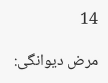14

مرض دیوانگی: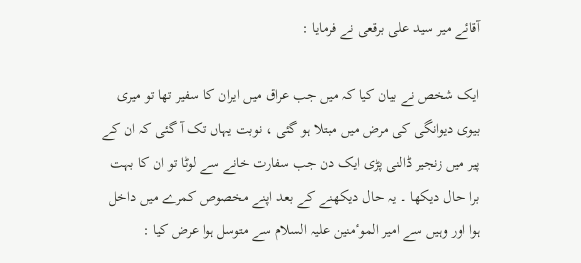آقائے میر سید علی برقعی نے فرمایا :

ایک شخص نے بیان کیا کہ میں جب عراق میں ایران کا سفیر تھا تو میری بیوی دیوانگی کی مرض میں مبتلا ہو گئی ، نوبت یہاں تک آ گئی کہ ان کے پیر میں زنجیر ڈالنی پڑی ایک دن جب سفارت خانے سے لوٹا تو ان کا بہت برا حال دیکھا ۔ یہ حال دیکھنے کے بعد اپنے مخصوص کمرے میں داخل ہوا اور وہیں سے امیر الموٴمنین علیہ السلام سے متوسل ہوا عرض کیا :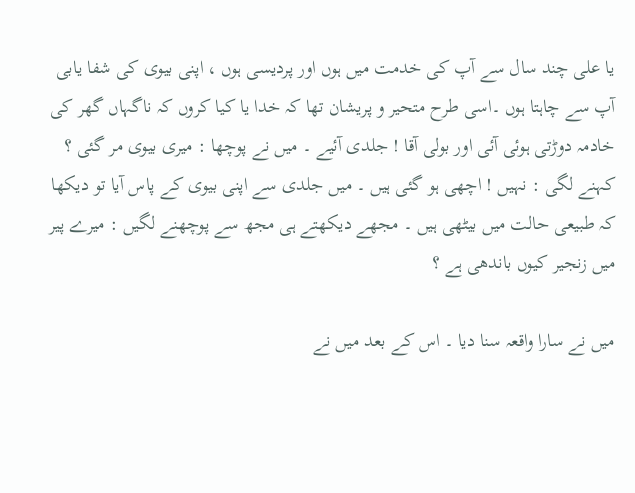یا علی چند سال سے آپ کی خدمت میں ہوں اور پردیسی ہوں ، اپنی بیوی کی شفا یابی آپ سے چاہتا ہوں ۔اسی طرح متحیر و پریشان تھا کہ خدا یا کیا کروں کہ ناگہاں گھر کی خادمہ دوڑتی ہوئی آئی اور بولی آقا ! جلدی آئیے ۔ میں نے پوچھا : میری بیوی مر گئی ؟ کہنے لگی : نہیں ! اچھی ہو گئی ہیں ۔ میں جلدی سے اپنی بیوی کے پاس آیا تو دیکھا کہ طبیعی حالت میں بیٹھی ہیں ۔ مجھے دیکھتے ہی مجھ سے پوچھنے لگیں : میرے پیر میں زنجیر کیوں باندھی ہے ؟

میں نے سارا واقعہ سنا دیا ۔ اس کے بعد میں نے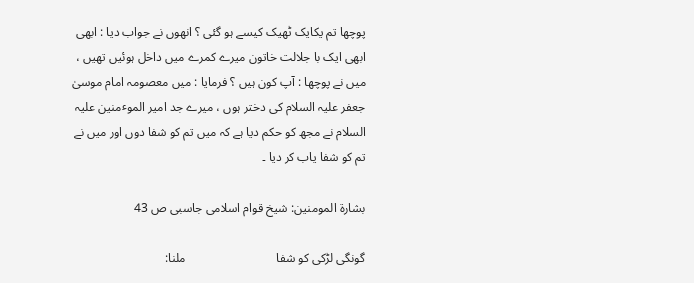پوچھا تم یکایک ٹھیک کیسے ہو گئی ؟ انھوں نے جواب دیا : ابھی ابھی ایک با جلالت خاتون میرے کمرے میں داخل ہوئیں تھیں ، میں نے پوچھا : آپ کون ہیں ؟ فرمایا : میں معصومہ امام موسیٰ جعفر علیہ السلام کی دختر ہوں ، میرے جد امیر الموٴمنین علیہ السلام نے مجھ کو حکم دیا ہے کہ میں تم کو شفا دوں اور میں نے تم کو شفا یاب کر دیا ۔

بشارۃ المومنین: شیخ قوام اسلامی جاسبی ص 43

گونگی لڑکی کو شفا                             ملنا: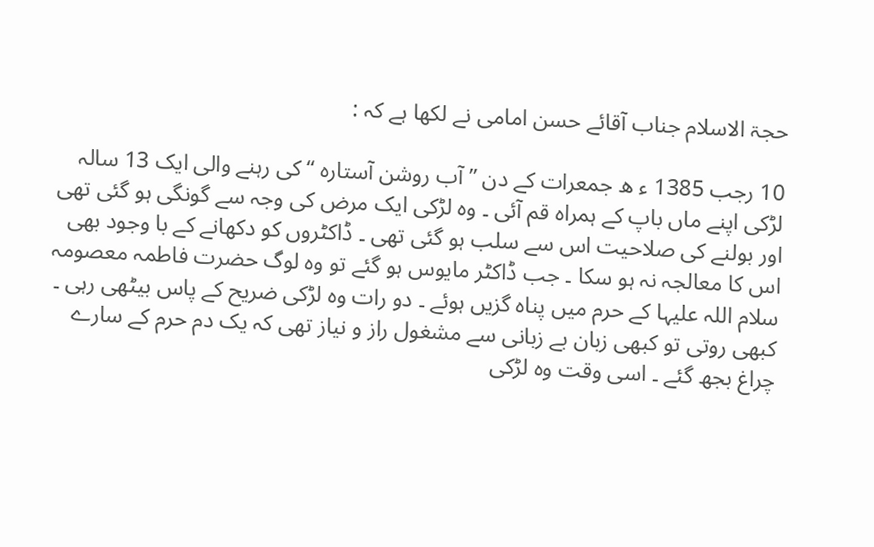حجۃ الاسلام جناب آقائے حسن امامی نے لکھا ہے کہ :

10 رجب 1385 ء ھ جمعرات کے دن ” آب روشن آستارہ “ کی رہنے والی ایک 13 سالہ لڑکی اپنے ماں باپ کے ہمراہ قم آئی ۔ وہ لڑکی ایک مرض کی وجہ سے گونگی ہو گئی تھی اور بولنے کی صلاحیت اس سے سلب ہو گئی تھی ۔ ڈاکٹروں کو دکھانے کے با وجود بھی اس کا معالجہ نہ ہو سکا ۔ جب ڈاکٹر مایوس ہو گئے تو وہ لوگ حضرت فاطمہ معصومہ سلام اللہ علیہا کے حرم میں پناہ گزیں ہوئے ۔ دو رات وہ لڑکی ضریح کے پاس بیٹھی رہی ۔ کبھی روتی تو کبھی زبان بے زبانی سے مشغول راز و نیاز تھی کہ یک دم حرم کے سارے چراغ بجھ گئے ۔ اسی وقت وہ لڑکی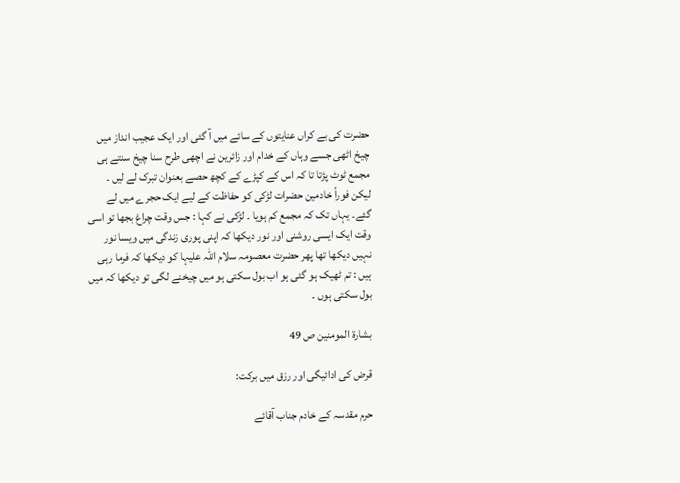حضرت کی بے کراں عنایتوں کے سائے میں آ گئی اور ایک عجیب انداز میں چیخ اٹھی جسے وہاں کے خدام اور زائرین نے اچھی طرح سنا چیخ سنتے ہی مجمع ٹوٹ پڑتا تا کہ اس کے کپڑے کے کچھ حصے بعنوان تبرک لے لیں ۔ لیکن فوراً خادمین حضرات لڑکی کو حفاظت کے لیے ایک حجرے میں لے گئے۔ یہاں تک کہ مجمع کم ہویا ۔ لڑکی نے کہا : جس وقت چراغ بجھا تو اسی وقت ایک ایسی روشنی اور نور دیکھا کہ اپنی پوری زندگی میں ویسا نور نہیں دیکھا تھا پھر حضرت معصومہ سلام اللہ علیہا کو دیکھا کہ فرما رہی ہیں : تم ٹھیک ہو گئی ہو اب بول سکتی ہو میں چیخنے لگی تو دیکھا کہ میں بول سکتی ہوں ۔

بشارۃ المومنین ص 49

قرض کی ادائیگی اور رزق میں برکت:

حرم مقدسہ کے خادم جناب آقائے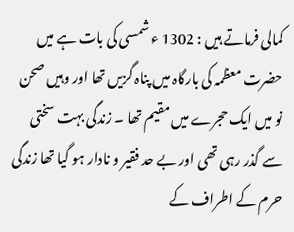کمالی فرماتے ہیں : 1302 ء شمسی کی بات ہے میں حضرت معظمہ کی بارگاہ میں پناہ گزیں تھا اور وہیں صحن نو میں ایک حجرے میں مقیم تھا ۔ زندگی بہت سختی سے گذر رہی تھی اور بے حد فقیر و نادار ہو گیا تھا زندگی حرم کے اطراف کے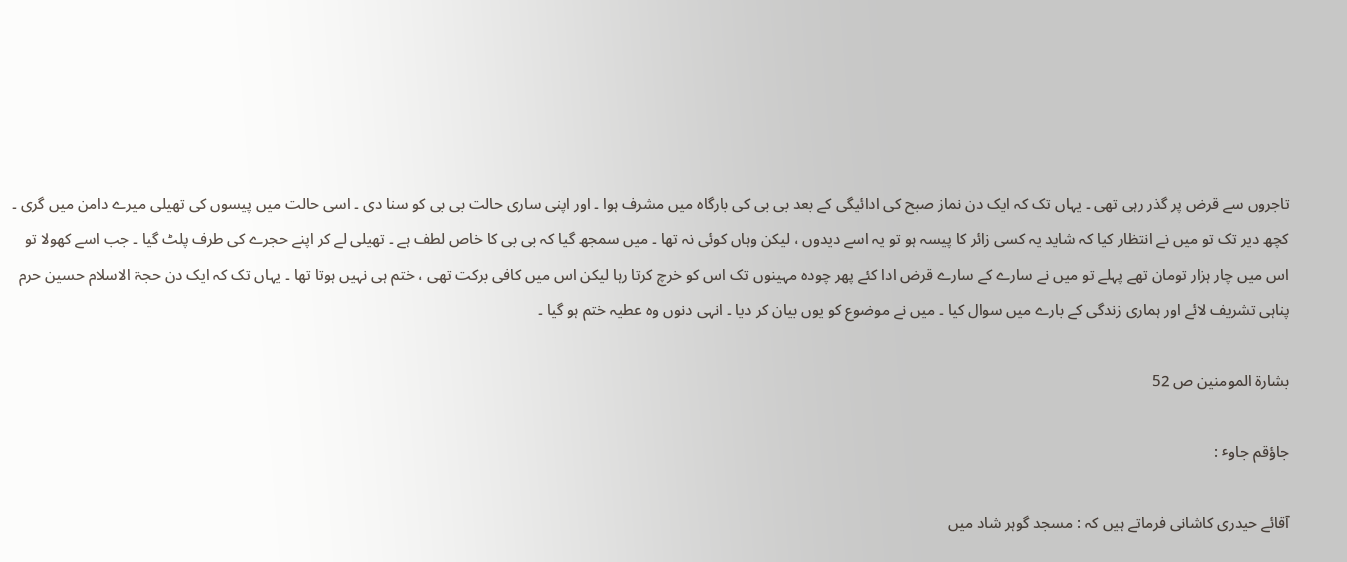تاجروں سے قرض پر گذر رہی تھی ۔ یہاں تک کہ ایک دن نماز صبح کی ادائیگی کے بعد بی بی کی بارگاہ میں مشرف ہوا ۔ اور اپنی ساری حالت بی بی کو سنا دی ۔ اسی حالت میں پیسوں کی تھیلی میرے دامن میں گری ۔ کچھ دیر تک تو میں نے انتظار کیا کہ شاید یہ کسی زائر کا پیسہ ہو تو یہ اسے دیدوں ، لیکن وہاں کوئی نہ تھا ۔ میں سمجھ گیا کہ بی بی کا خاص لطف ہے ۔ تھیلی لے کر اپنے حجرے کی طرف پلٹ گیا ۔ جب اسے کھولا تو اس میں چار ہزار تومان تھے پہلے تو میں نے سارے کے سارے قرض ادا کئے پھر چودہ مہینوں تک اس کو خرچ کرتا رہا لیکن اس میں کافی برکت تھی ، ختم ہی نہیں ہوتا تھا ۔ یہاں تک کہ ایک دن حجۃ الاسلام حسین حرم پناہی تشریف لائے اور ہماری زندگی کے بارے میں سوال کیا ۔ میں نے موضوع کو یوں بیان کر دیا ۔ انہی دنوں وہ عطیہ ختم ہو گیا ۔

بشارۃ المومنین ص 52

جاؤقم جاوٴ :

آقائے حیدری کاشانی فرماتے ہیں کہ : مسجد گوہر شاد میں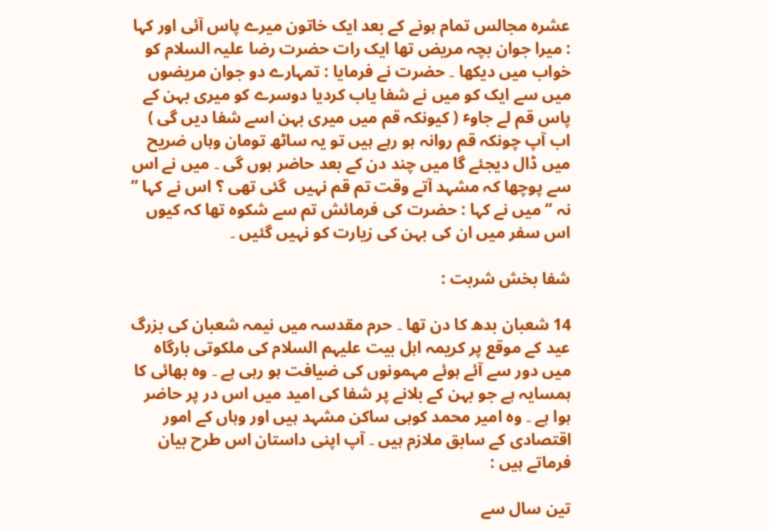عشرہ مجالس تمام ہونے کے بعد ایک خاتون میرے پاس آئی اور کہا : میرا جوان بچہ مریض تھا ایک رات حضرت رضا علیہ السلام کو خواب میں دیکھا ۔ حضرت نے فرمایا : تمہارے دو جوان مریضوں میں سے ایک کو میں نے شفا یاب کردیا دوسرے کو میری بہن کے پاس قم لے جاوٴ ( کیونکہ قم میں میری بہن اسے شفا دیں گی ) اب آپ چونکہ قم روانہ ہو رہے ہیں تو یہ ساٹھ تومان وہاں ضریح میں ڈال دیجئے گا میں چند دن کے بعد حاضر ہوں گی ۔ میں نے اس سے پوچھا کہ مشہد آتے وقت تم قم نہیں  گئی تھی ؟ اس نے کہا ” نہ “ میں نے کہا : حضرت کی فرمائش تم سے شکوہ تھا کہ کیوں اس سفر میں ان کی بہن کی زیارت کو نہیں گئیں ۔

شفا بخش شربت :

14 شعبان بدھ کا دن تھا ۔ حرم مقدسہ میں نیمہ شعبان کی بزرگ عید کے موقع پر کریمہ اہل بیت علیہم السلام کی ملکوتی بارگاہ میں دور سے آئے ہوئے مہمونوں کی ضیافت ہو رہی ہے ۔ وہ بھائی کا ہمسایہ ہے جو بہن کے بلانے پر شفا کی امید میں اس در پر حاضر ہوا ہے ۔ وہ امیر محمد کوہی ساکن مشہد ہیں اور وہاں کے امور اقتصادی کے سابق ملازم ہیں ۔ آپ اپنی داستان اس طرح بیان فرماتے ہیں :

تین سال سے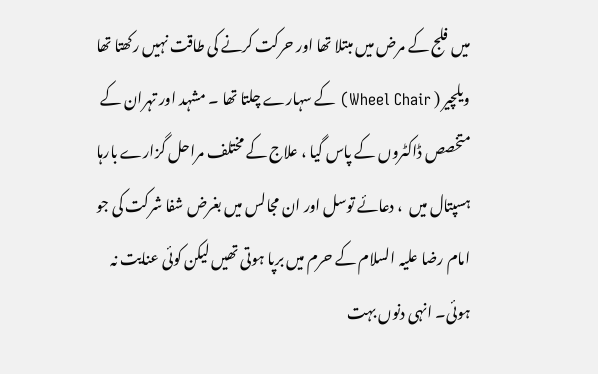میں فلج کے مرض میں مبتلا تھا اور حرکت کرنے کی طاقت نہیں رکھتا تھا ویلچیر ( Wheel Chair) کے سہارے چلتا تھا ۔ مشہد اور تہران کے متخصص ڈاکٹروں کے پاس گیا ، علاج کے مختلف مراحل گزارے بارہا ہسپتال میں  ، دعائے توسل اور ان مجالس میں بغرض شفا شرکت کی جو امام رضا علیہ السلام کے حرم میں برپا ہوتی تھیں لیکن کوئی عنایت نہ ہوئی۔ انہی دنوں بہت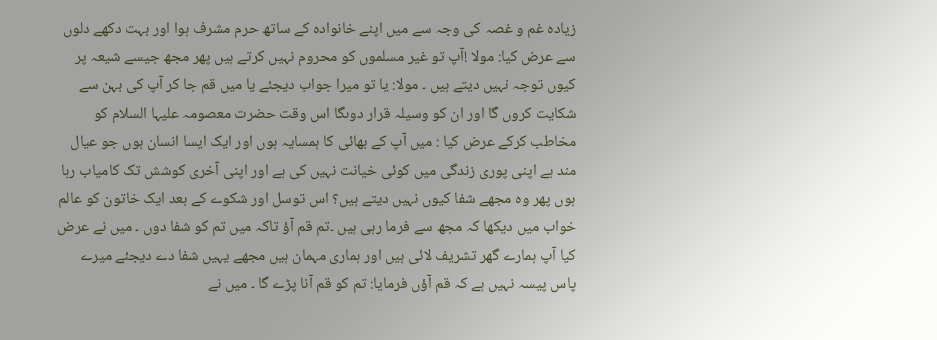زیادہ غم و غصہ کی وجہ سے میں اپنے خانوادہ کے ساتھ حرم مشرف ہوا اور بہت دکھے دلوں سے عرض کیا: مولا !آپ تو غیر مسلموں کو محروم نہیں کرتے ہیں پھر مجھ جیسے شیعہ پر کیوں توجہ نہیں دیتے ہیں ۔ مولا: یا تو میرا جواب دیجئے یا میں قم جا کر آپ کی بہن سے شکایت کروں گا اور ان کو وسیلہ قرار دوںگا اس وقت حضرت معصومہ علیہا السلام کو مخاطب کرکے عرض کیا : میں آپ کے بھائی کا ہمسایہ ہوں اور ایک ایسا انسان ہوں جو عیال مند ہے اپنی پوری زندگی میں کوئی خیانت نہیں کی ہے اور اپنی آخری کوشش تک کامیاب رہا ہوں پھر وہ مجھے شفا کیوں نہیں دیتے ہیں؟ اس توسل اور شکوے کے بعد ایک خاتون کو عالم خواب میں دیکھا کہ مجھ سے فرما رہی ہیں ۔تم قم آؤ تاکہ میں تم کو شفا دوں ۔ میں نے عرض کیا آپ ہمارے گھر تشریف لائی ہیں اور ہماری مہمان ہیں مجھے یہیں شفا دے دیجئے میرے پاس پیسہ نہیں ہے کہ قم آؤں فرمایا: تم کو قم آنا پڑے گا ۔ میں نے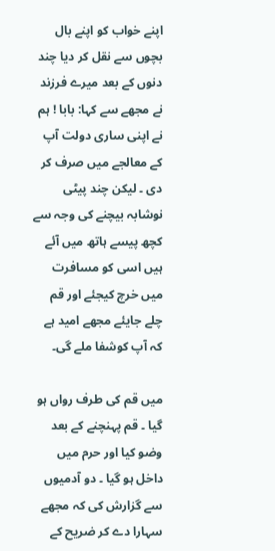اپنے خواب کو اپنے بال بچوں سے نقل کر دیا چند دنوں کے بعد میرے فرزند نے مجھے سے کہا: بابا ! ہم نے اپنی ساری دولت آپ کے معالجے میں صرف کر دی ۔ لیکن چند پیٹی نوشابہ بیچنے کی وجہ سے کچھ پیسے ہاتھ میں آئے ہیں اسی کو مسافرت میں خرچ کیجئے اور قم چلے جایئے مجھے امید ہے کہ آپ کوشفا ملے گی۔

میں قم کی طرف رواں ہو گیا ۔ قم پہنچنے کے بعد وضو کیا اور حرم میں داخل ہو گیا ۔ دو آدمیوں سے گزارش کی کہ مجھے سہارا دے کر ضریح کے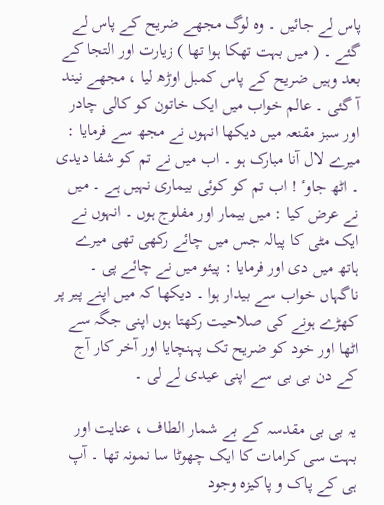پاس لے جائیں ۔ وہ لوگ مجھے ضریح کے پاس لے گئے ۔ ( میں بہت تھکا ہوا تھا ) زیارت اور التجا کے بعد وہیں ضریح کے پاس کمبل اوڑھ لیا ، مجھے نیند آ گئی ۔ عالم خواب میں ایک خاتون کو کالی چادر اور سبز مقنعہ میں دیکھا انہوں نے مجھ سے فرمایا : میرے لال آنا مبارک ہو ۔ اب میں نے تم کو شفا دیدی ۔ اٹھ جاوٴ ! اب تم کو کوئی بیماری نہیں ہے ۔ میں نے عرض کیا : میں بیمار اور مفلوج ہوں ۔ انہوں نے ایک مٹی کا پیالہ جس میں چائے رکھی تھی میرے ہاتھ میں دی اور فرمایا : پیئو میں نے چائے پی ۔ ناگہاں خواب سے بیدار ہوا ۔ دیکھا کہ میں اپنے پیر پر کھڑے ہونے کی صلاحیت رکھتا ہوں اپنی جگہ سے اٹھا اور خود کو ضریح تک پہنچایا اور آخر کار آج کے دن بی بی سے اپنی عیدی لے لی ۔

یہ بی بی مقدسہ کے بے شمار الطاف ، عنایت اور بہت سی کرامات کا ایک چھوٹا سا نمونہ تھا ۔ آپ ہی کے پاک و پاکیزہ وجود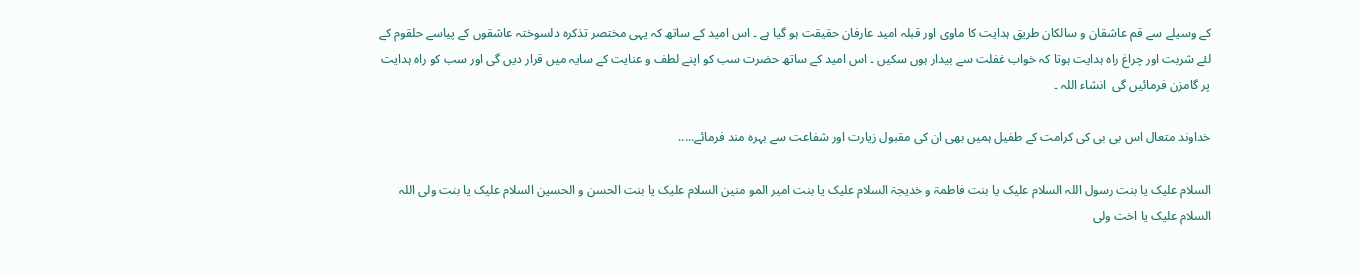کے وسیلے سے قم عاشقان و سالکان طریق ہدایت کا ماوی اور قبلہ امید عارفان حقیقت ہو گیا ہے ۔ اس امید کے ساتھ کہ یہی مختصر تذکرہ دلسوختہ عاشقوں کے پیاسے حلقوم کے لئے شربت اور چراغ راہ ہدایت ہوتا کہ خواب غفلت سے بیدار ہوں سکیں ۔ اس امید کے ساتھ حضرت سب کو اپنے لطف و عنایت کے سایہ میں قرار دیں گی اور سب کو راہ ہدایت پر گامزن فرمائیں گی  انشاء اللہ ۔

خداوند متعال اس بی بی کی کرامت کے طفیل ہمیں بھی ان کی مقبول زیارت اور شفاعت سے بہرہ مند فرمائے.....

السلام علیک یا بنت رسول اللہ السلام علیک یا بنت فاطمۃ و خدیجۃ السلام علیک یا بنت امیر المو منین السلام علیک یا بنت الحسن و الحسین السلام علیک یا بنت ولی اللہ السلام علیک یا اخت ولی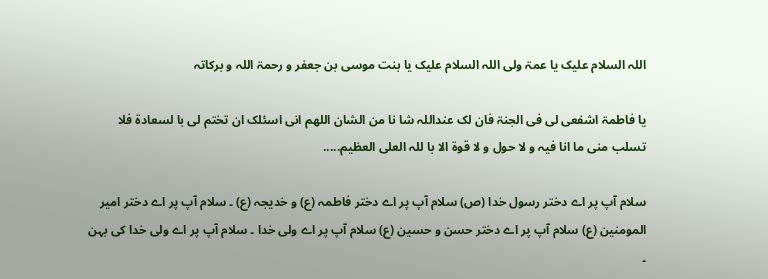اللہ السلام علیک یا عمۃ ولی اللہ السلام علیک یا بنت موسی بن جعفر و رحمۃ اللہ و برکاتہ

یا فاطمۃ اشفعی لی فی الجنۃ فان لک عنداللہ شا نا من الشان اللھم انی اسئلک ان تختم لی با لسعادۃ فلا تسلب منی ما انا فیہ و لا حول و لا قوۃ الا با للہ العلی العظیم.....

سلام آپ پر اے دختر رسول خدا (ص) سلام آپ پر اے دختر فاطمہ (ع) و خدیجہ (ع) ۔ سلام آپ پر اے دختر امیر المومنین (ع) سلام آپ پر اے دختر حسن و حسین (ع) سلام آپ پر اے ولی خدا ۔ سلام آپ پر اے ولی خدا کی بہن ۔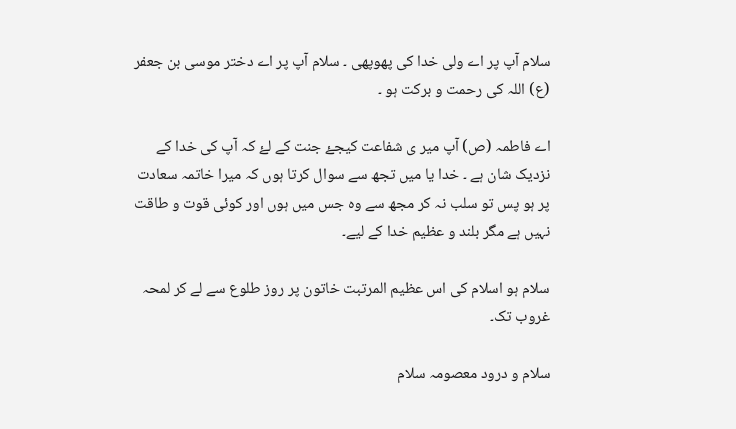سلام آپ پر اے ولی خدا کی پھوپھی ۔ سلام آپ پر اے دختر موسی بن جعفر (ع) اللہ کی رحمت و برکت ہو ۔

اے فاطمہ (ص) آپ میر ی شفاعت کیجۓ جنت کے لۓ کہ آپ کی خدا کے نزدیک شان ہے ۔ خدا یا میں تجھ سے سوال کرتا ہوں کہ میرا خاتمہ سعادت پر ہو پس تو سلب نہ کر مجھ سے وہ جس میں ہوں اور کوئی قوت و طاقت نہیں ہے مگر بلند و عظیم خدا کے لیے۔

سلام ہو اسلام کی اس عظیم المرتبت خاتون پر روز طلوع سے لے کر لمحہ غروب تک۔

سلام و درود معصومہ سلام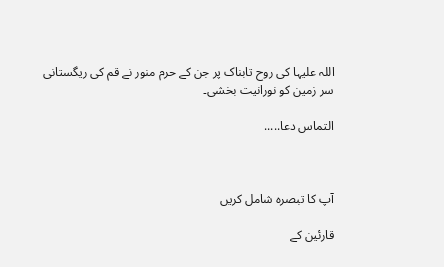اللہ علیہا کی روح تابناک پر جن کے حرم منور نے قم کی ریگستانی سر زمین کو نورانیت بخشی۔

التماس دعا.....



آپ کا تبصرہ شامل کریں

قارئین کے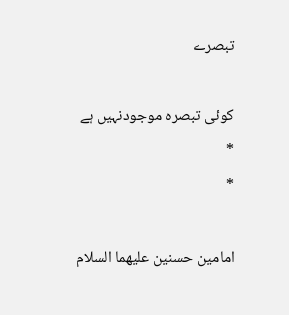تبصرے

کوئی تبصرہ موجودنہیں ہے
*
*

امامين حسنين عليهما السلام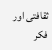ثقافتى اور فکر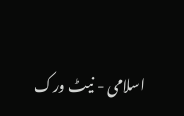اسلامى - نيٹ ورک